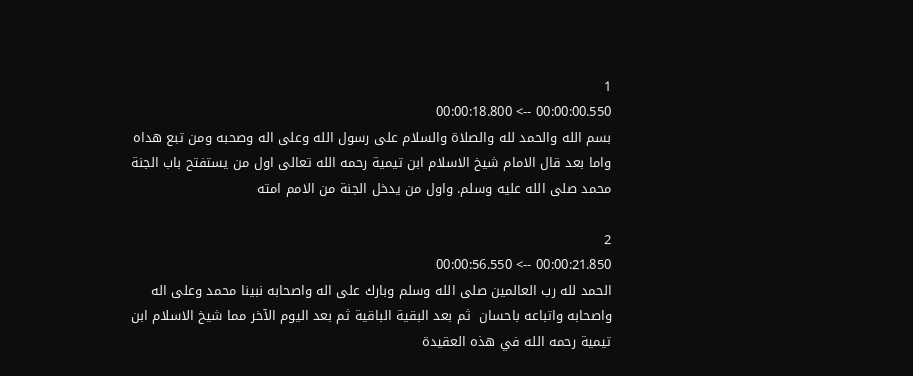1
00:00:00.550 --> 00:00:18.800
بسم الله والحمد لله والصلاة والسلام على رسول الله وعلى اله وصحبه ومن تبع هداه واما بعد قال الامام شيخ الاسلام ابن تيمية رحمه الله تعالى اول من يستفتح باب الجنة محمد صلى الله عليه وسلم. واول من يدخل الجنة من الامم امته

2
00:00:21.850 --> 00:00:56.550
الحمد لله رب العالمين صلى الله وسلم وبارك على اله واصحابه نبينا محمد وعلى اله واصحابه واتباعه باحسان  ثم بعد البقية الباقية ثم بعد اليوم الآخر مما شيخ الاسلام ابن تيمية رحمه الله في هذه العقيدة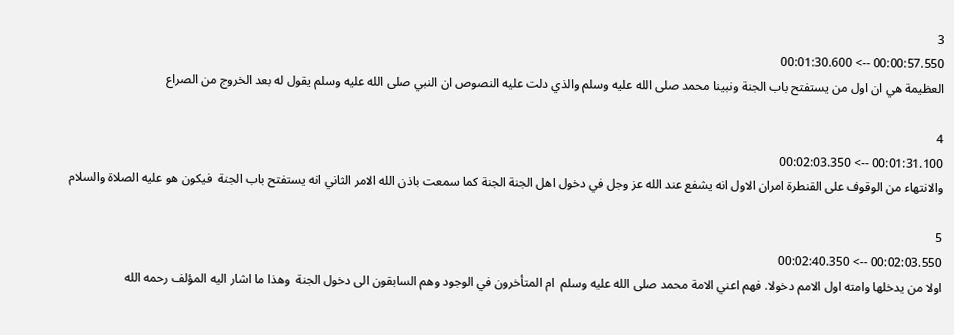3
00:00:57.550 --> 00:01:30.600
العظيمة هي ان اول من يستفتح باب الجنة ونبينا محمد صلى الله عليه وسلم والذي دلت عليه النصوص ان النبي صلى الله عليه وسلم يقول له بعد الخروج من الصراع

4
00:01:31.100 --> 00:02:03.350
والانتهاء من الوقوف على القنطرة امران الاول انه يشفع عند الله عز وجل في دخول اهل الجنة الجنة كما سمعت باذن الله الامر الثاني انه يستفتح باب الجنة  فيكون هو عليه الصلاة والسلام

5
00:02:03.550 --> 00:02:40.350
اولا من يدخلها وامته اول الامم دخولا. فهم اعني الامة محمد صلى الله عليه وسلم  ام المتأخرون في الوجود وهم السابقون الى دخول الجنة  وهذا ما اشار اليه المؤلف رحمه الله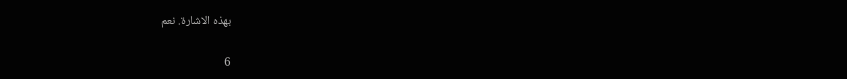بهذه الاشارة. نعم

6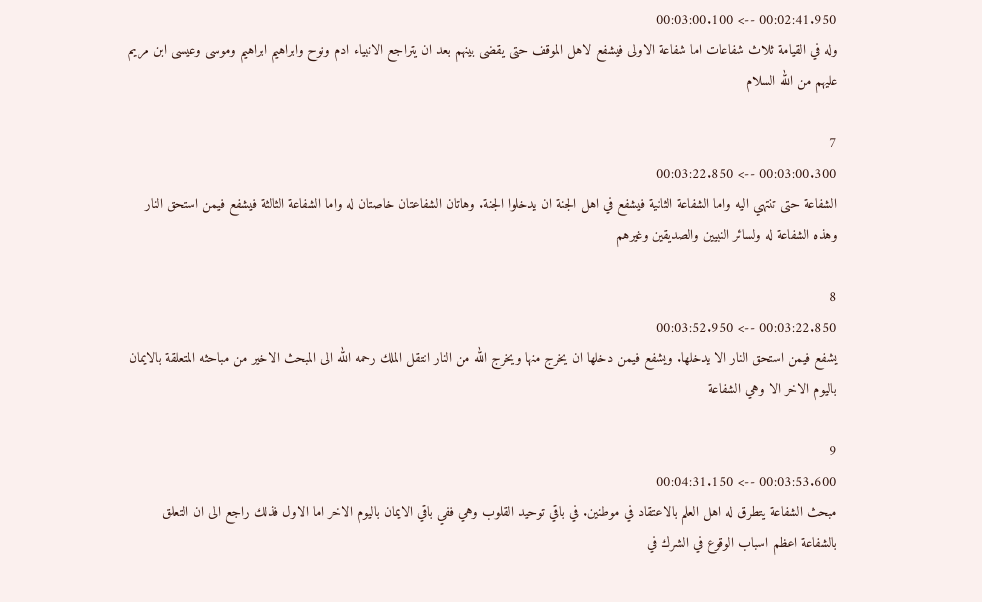00:02:41.950 --> 00:03:00.100
وله في القيامة ثلاث شفاعات اما شفاعة الاولى فيشفع لاهل الموقف حتى يقضى بينهم بعد ان يتراجع الانبياء ادم ونوح وابراهيم ابراهيم وموسى وعيسى ابن مريم عليهم من الله السلام

7
00:03:00.300 --> 00:03:22.850
الشفاعة حتى تنتهي اليه واما الشفاعة الثانية فيشفع في اهل الجنة ان يدخلوا الجنة. وهاتان الشفاعتان خاصتان له واما الشفاعة الثالثة فيشفع فيمن استحق النار وهذه الشفاعة له ولسائر النبيين والصديقين وغيرهم

8
00:03:22.850 --> 00:03:52.950
يشفع فيمن استحق النار الا يدخلها. ويشفع فيمن دخلها ان يخرج منها ويخرج الله من النار انتقل الملك رحمه الله الى المبحث الاخير من مباحثه المتعلقة بالايمان باليوم الاخر الا وهي الشفاعة

9
00:03:53.600 --> 00:04:31.150
مبحث الشفاعة يتطرق له اهل العلم بالاعتقاد في موطنين. في باقي توحيد القلوب وهي ففي باقي الايمان باليوم الاخر اما الاول فذلك راجع الى ان التعلق بالشفاعة اعظم اسباب الوقوع في الشرك في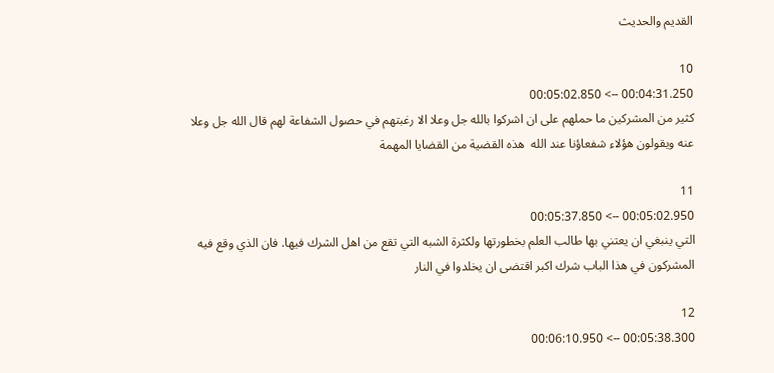القديم والحديث

10
00:04:31.250 --> 00:05:02.850
كثير من المشركين ما حملهم على ان اشركوا بالله جل وعلا الا رغبتهم في حصول الشفاعة لهم قال الله جل وعلا عنه ويقولون هؤلاء شفعاؤنا عند الله  هذه القضية من القضايا المهمة

11
00:05:02.950 --> 00:05:37.850
التي ينبغي ان يعتني بها طالب العلم بخطورتها ولكثرة الشبه التي تقع من اهل الشرك فيها. فان الذي وقع فيه المشركون في هذا الباب شرك اكبر اقتضى ان يخلدوا في النار

12
00:05:38.300 --> 00:06:10.950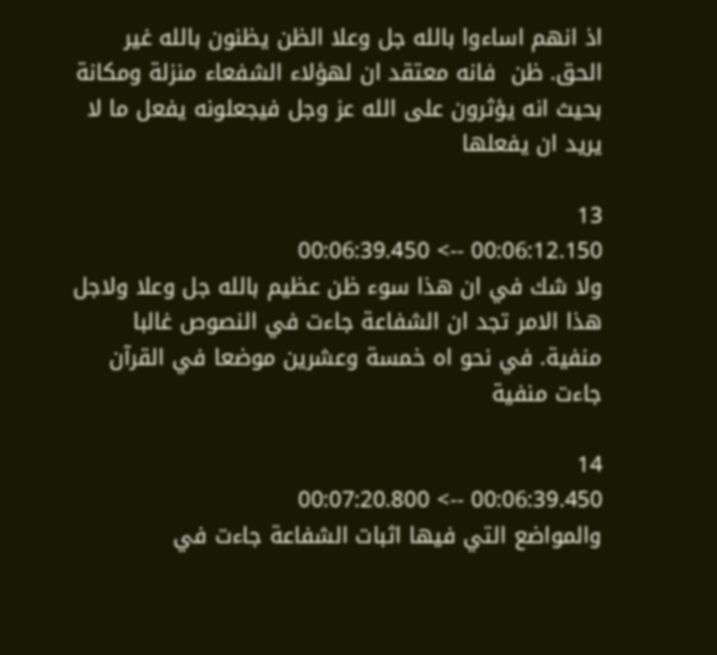اذ انهم اساءوا بالله جل وعلا الظن يظنون بالله غير الحق. ظن  فانه معتقد ان لهؤلاء الشفعاء منزلة ومكانة بحيث انه يؤثرون على الله عز وجل فيجعلونه يفعل ما لا يريد ان يفعلها

13
00:06:12.150 --> 00:06:39.450
ولا شك في ان هذا سوء ظن عظيم بالله جل وعلا ولاجل هذا الامر تجد ان الشفاعة جاءت في النصوص غالبا منفية. في نحو اه خمسة وعشرين موضعا في القرآن جاءت منفية

14
00:06:39.450 --> 00:07:20.800
والمواضع التي فيها اثبات الشفاعة جاءت في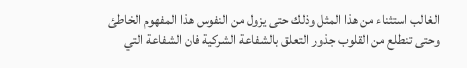الغالب استثناء من هذا المثل وذلك حتى يزول من النفوس هذا المفهوم الخاطئ وحتى تنطلع من القلوب جذور التعلق بالشفاعة الشركية فان الشفاعة التي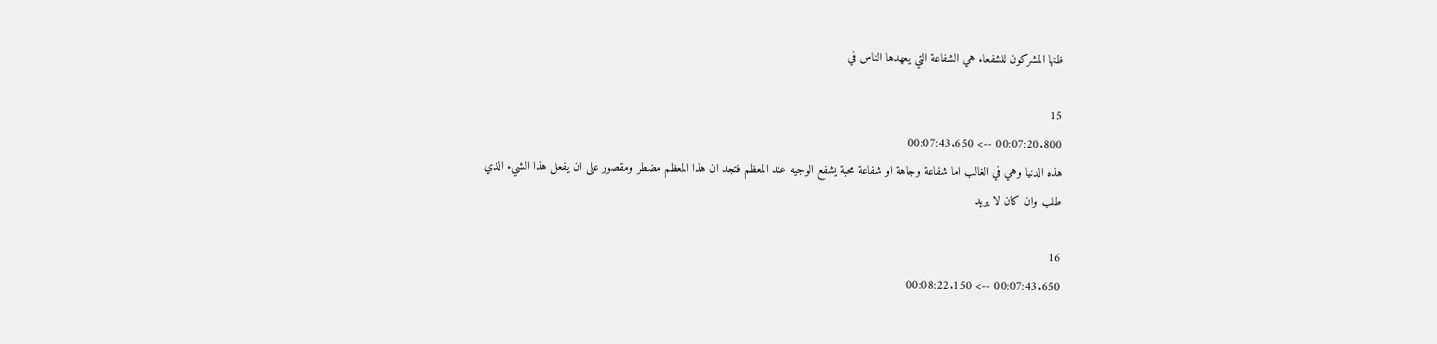ظنها المشركون للشفعاء هي الشفاعة التي يعهدها الناس في

15
00:07:20.800 --> 00:07:43.650
هذه الدنيا وهي في الغالب اما شفاعة وجاهة او شفاعة محبة يشفع الوجيه عند المعظم فتجد ان هذا المعظم مضطر ومقصور على ان يفعل هذا الشيء الذي طلب وان كان لا يريد

16
00:07:43.650 --> 00:08:22.150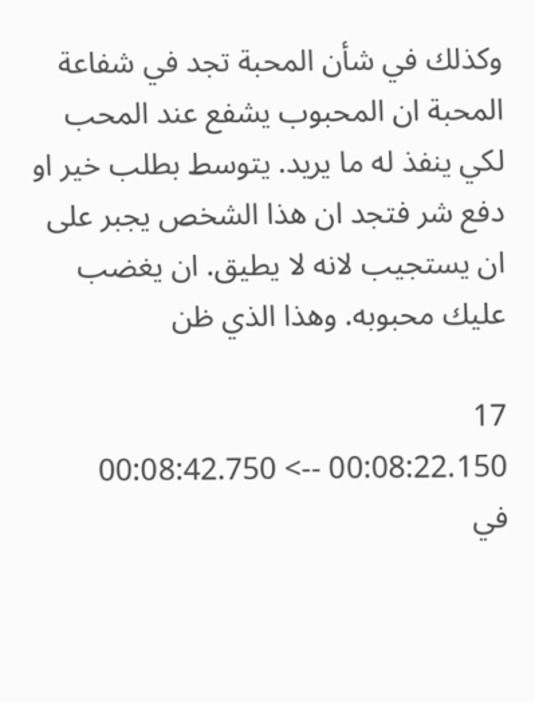وكذلك في شأن المحبة تجد في شفاعة المحبة ان المحبوب يشفع عند المحب لكي ينفذ له ما يريد. يتوسط بطلب خير او دفع شر فتجد ان هذا الشخص يجبر على ان يستجيب لانه لا يطيق. ان يغضب عليك محبوبه. وهذا الذي ظن

17
00:08:22.150 --> 00:08:42.750
في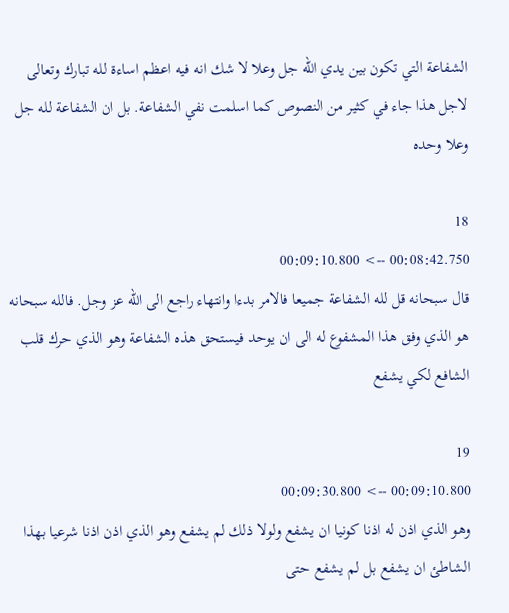الشفاعة التي تكون بين يدي الله جل وعلا لا شك انه فيه اعظم اساءة لله تبارك وتعالى لاجل هذا جاء في كثير من النصوص كما اسلمت نفي الشفاعة. بل ان الشفاعة لله جل وعلا وحده

18
00:08:42.750 --> 00:09:10.800
قال سبحانه قل لله الشفاعة جميعا فالامر بدءا وانتهاء راجع الى الله عز وجل. فالله سبحانه هو الذي وفق هذا المشفوع له الى ان يوحد فيستحق هذه الشفاعة وهو الذي حرك قلب الشافع لكي يشفع

19
00:09:10.800 --> 00:09:30.800
وهو الذي اذن له اذنا كونيا ان يشفع ولولا ذلك لم يشفع وهو الذي اذن اذنا شرعيا بهذا الشاطئ ان يشفع بل لم يشفع حتى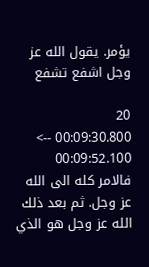يؤمر. يقول الله عز وجل اشفع تشفع

20
00:09:30.800 --> 00:09:52.100
فالامر كله الى الله عز وجل. ثم بعد ذلك الله عز وجل هو الذي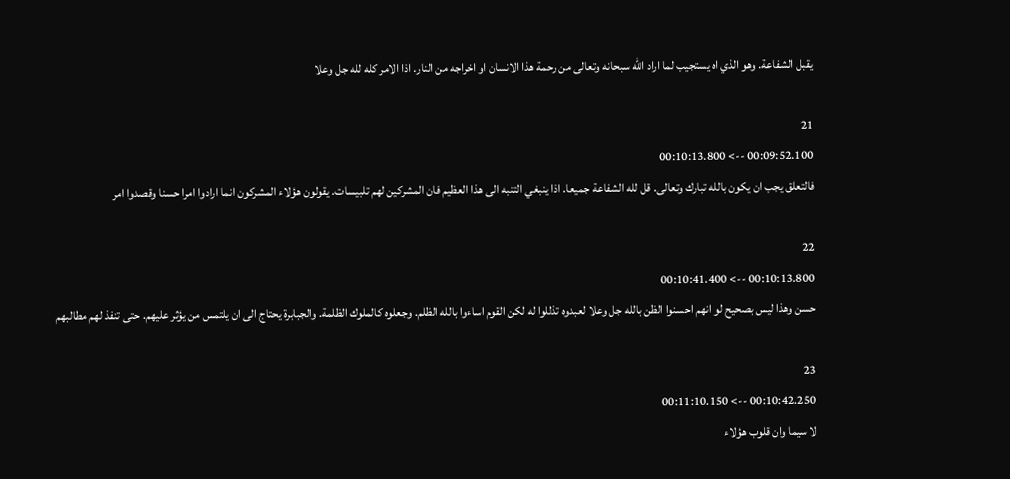يقبل الشفاعة. وهو الذي اه يستجيب لما اراد الله سبحانه وتعالى من رحمة هذا الانسان او اخراجه من النار. اذا الامر كله لله جل وعلا

21
00:09:52.100 --> 00:10:13.800
فالتعلق يجب ان يكون بالله تبارك وتعالى. قل لله الشفاعة جميعا. اذا ينبغي التنبه الى هذا العظيم فان المشركين لهم تلبيسات. يقولون هؤلاء المشركون انما ارادوا امرا حسنا وقصدوا امر

22
00:10:13.800 --> 00:10:41.400
حسن وهذا ليس بصحيح لو انهم احسنوا الظن بالله جل وعلا لعبدوه تذللوا له لكن القوم اساءوا بالله الظلم. وجعلوه كالملوك الظلمة. والجبابرة يحتاج الى ان يلتمس من يؤثر عليهم. حتى تنفذ لهم مطالبهم

23
00:10:42.250 --> 00:11:10.150
لا سيما وان قلوب هؤلاء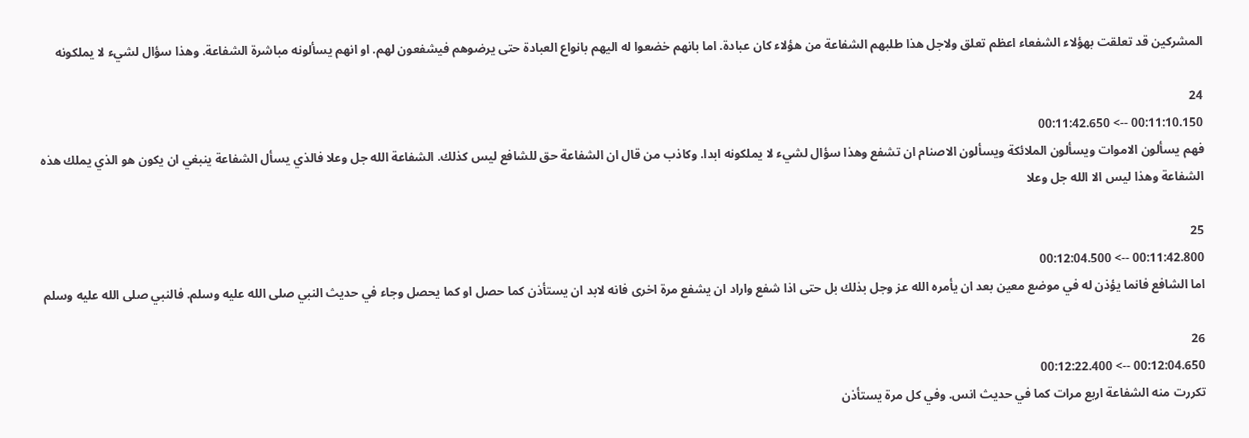المشركين قد تعلقت بهؤلاء الشفعاء اعظم تعلق ولاجل هذا طلبهم الشفاعة من هؤلاء كان عبادة. اما بانهم خضعوا له اليهم بانواع العبادة حتى يرضوهم فيشفعون لهم. او انهم يسألونه مباشرة الشفاعة. وهذا سؤال لشيء لا يملكونه

24
00:11:10.150 --> 00:11:42.650
فهم يسألون الاموات ويسألون الملائكة ويسألون الاصنام ان تشفع وهذا سؤال لشيء لا يملكونه ابدا. وكاذب من قال ان الشفاعة حق للشافع ليس كذلك. الشفاعة الله جل وعلا فالذي يسأل الشفاعة ينبغي ان يكون هو الذي يملك هذه الشفاعة وهذا ليس الا الله جل وعلا

25
00:11:42.800 --> 00:12:04.500
اما الشافع فانما يؤذن له في موضع معين بعد ان يأمره الله عز وجل بذلك بل حتى اذا شفع واراد ان يشفع مرة اخرى فانه لابد ان يستأذن كما حصل او كما يحصل وجاء في حديث النبي صلى الله عليه وسلم. فالنبي صلى الله عليه وسلم

26
00:12:04.650 --> 00:12:22.400
تكررت منه الشفاعة اربع مرات كما في حديث انس. وفي كل مرة يستأذن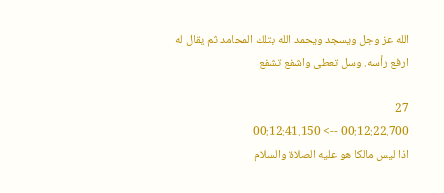الله عز وجل ويسجد ويحمد الله بتلك المحامد ثم يقال له ارفع رأسه. وسل تعطى واشفع تشفع

27
00:12:22.700 --> 00:12:41.150
اذا ليس مالكا هو عليه الصلاة والسلام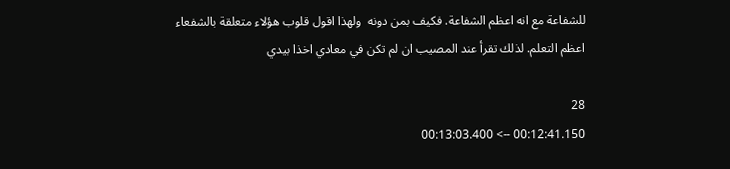للشفاعة مع انه اعظم الشفاعة. فكيف بمن دونه  ولهذا اقول قلوب هؤلاء متعلقة بالشفعاء اعظم التعلم. لذلك تقرأ عند المصيب ان لم تكن في معادي اخذا بيدي

28
00:12:41.150 --> 00:13:03.400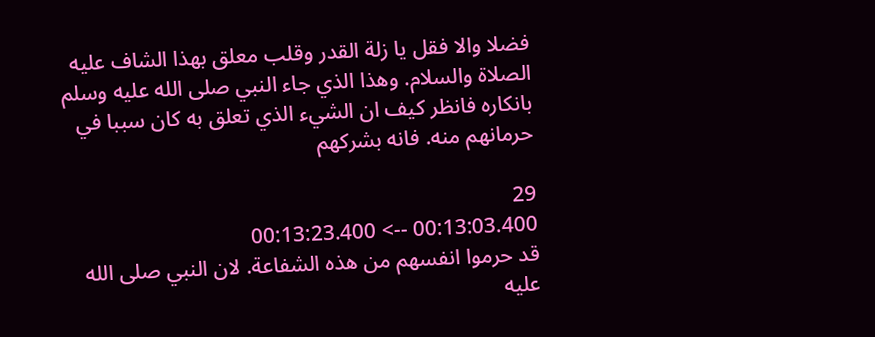فضلا والا فقل يا زلة القدر وقلب معلق بهذا الشاف عليه الصلاة والسلام. وهذا الذي جاء النبي صلى الله عليه وسلم بانكاره فانظر كيف ان الشيء الذي تعلق به كان سببا في حرمانهم منه. فانه بشركهم

29
00:13:03.400 --> 00:13:23.400
قد حرموا انفسهم من هذه الشفاعة. لان النبي صلى الله عليه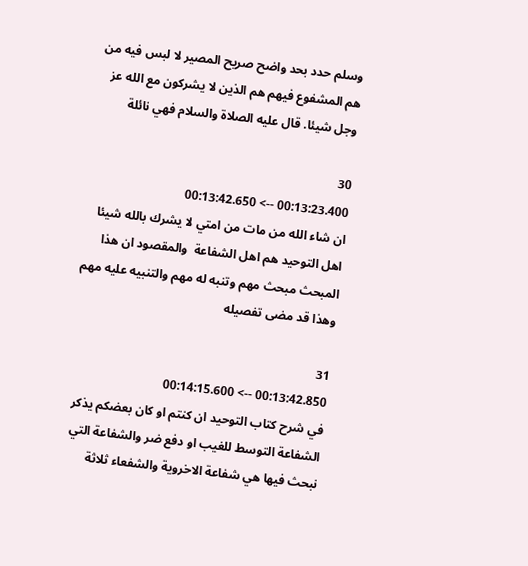وسلم حدد بحد واضح صريح المصير لا لبس فيه من هم المشفوع فيهم هم الذين لا يشركون مع الله عز وجل شيئا. قال عليه الصلاة والسلام فهي نائلة

30
00:13:23.400 --> 00:13:42.650
ان شاء الله من مات من امتي لا يشرك بالله شيئا اهل التوحيد هم اهل الشفاعة  والمقصود ان هذا المبحث مبحث مهم وتنبه له مهم والتنبيه عليه مهم وهذا قد مضى تفصيله

31
00:13:42.850 --> 00:14:15.600
في شرح كتاب التوحيد ان كنتم او كان بعضكم يذكر الشفاعة التوسط للغيب او دفع ضر والشفاعة التي نبحث فيها هي شفاعة الاخروية والشفعاء ثلاثة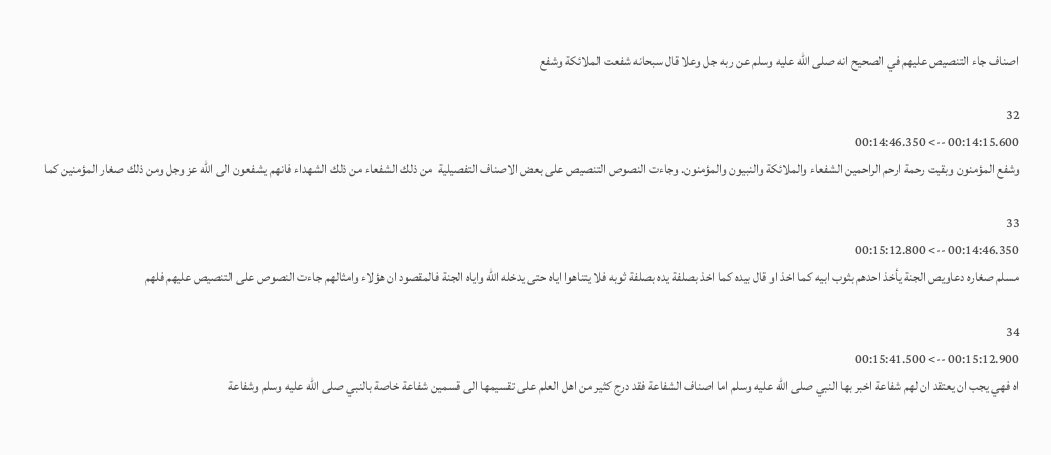اصناف جاء التنصيص عليهم في الصحيح انه صلى الله عليه وسلم عن ربه جل وعلا قال سبحانه شفعت الملائكة وشفع

32
00:14:15.600 --> 00:14:46.350
وشفع المؤمنون وبقيت رحمة ارحم الراحمين الشفعاء والملائكة والنبيون والمؤمنون. وجاءت النصوص التنصيص على بعض الاصناف التفصيلية  من ذلك الشفعاء من ذلك الشهداء فانهم يشفعون الى الله عز وجل ومن ذلك صغار المؤمنين كما

33
00:14:46.350 --> 00:15:12.800
مسلم صغاره دعاويص الجنة يأخذ احدهم بثوب ابيه كما اخذ او قال بيده كما اخذ بصلفة يده بصلفة ثوبه فلا يتناهوا اياه حتى يدخله الله واياه الجنة فالمقصود ان هؤلاء وامثالهم جاءت النصوص على التنصيص عليهم فلهم

34
00:15:12.900 --> 00:15:41.500
اه فهي يجب ان يعتقد ان لهم شفاعة اخبر بها النبي صلى الله عليه وسلم اما اصناف الشفاعة فقد درج كثير من اهل العلم على تقسيمها الى قسمين شفاعة خاصة بالنبي صلى الله عليه وسلم وشفاعة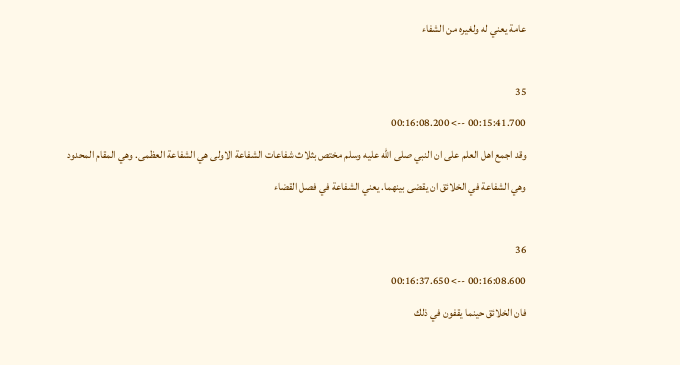عامة يعني له ولغيره من الشفاء

35
00:15:41.700 --> 00:16:08.200
وقد اجمع اهل العلم على ان النبي صلى الله عليه وسلم مختص بثلاث شفاعات الشفاعة الاولى هي الشفاعة العظمى. وهي المقام المحدود وهي الشفاعة في الخلائق ان يقضى بينهما. يعني الشفاعة في فصل القضاء

36
00:16:08.600 --> 00:16:37.650
فان الخلائق حينما يقفون في ذلك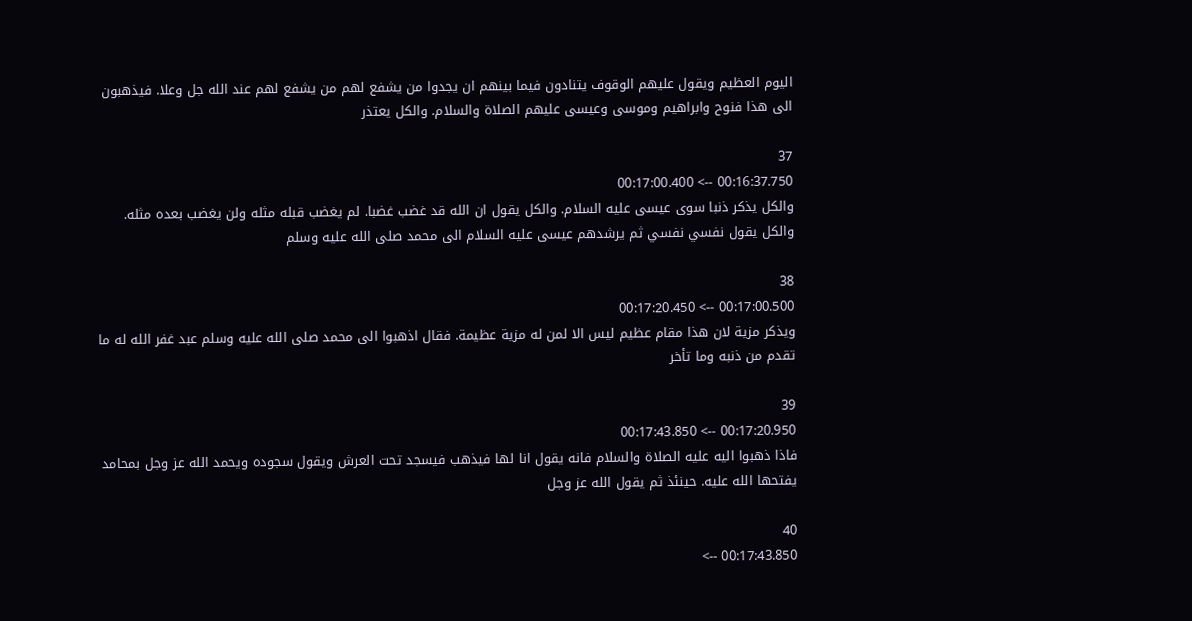اليوم العظيم ويقول عليهم الوقوف يتنادون فيما بينهم ان يجدوا من يشفع لهم من يشفع لهم عند الله جل وعلا. فيذهبون الى هذا فنوح وابراهيم وموسى وعيسى عليهم الصلاة والسلام. والكل يعتذر

37
00:16:37.750 --> 00:17:00.400
والكل يذكر ذنبا سوى عيسى عليه السلام. والكل يقول ان الله قد غضب غضبا. لم يغضب قبله مثله ولن يغضب بعده مثله. والكل يقول نفسي نفسي ثم يرشدهم عيسى عليه السلام الى محمد صلى الله عليه وسلم

38
00:17:00.500 --> 00:17:20.450
ويذكر مزية لان هذا مقام عظيم ليس الا لمن له مزية عظيمة. فقال اذهبوا الى محمد صلى الله عليه وسلم عبد غفر الله له ما تقدم من ذنبه وما تأخر

39
00:17:20.950 --> 00:17:43.850
فاذا ذهبوا اليه عليه الصلاة والسلام فانه يقول انا لها فيذهب فيسجد تحت العرش ويقول سجوده ويحمد الله عز وجل بمحامد يفتحها الله عليه. حينئذ ثم يقول الله عز وجل

40
00:17:43.850 -->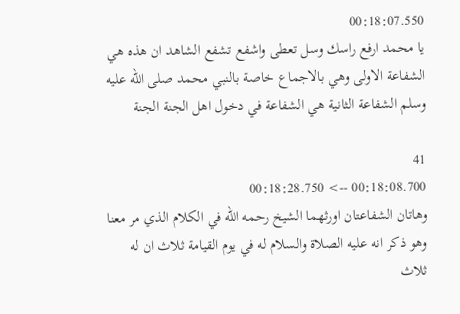00:18:07.550
يا محمد ارفع راسك وسل تعطى واشفع تشفع الشاهد ان هذه هي الشفاعة الاولى وهي بالاجماع خاصة بالنبي محمد صلى الله عليه وسلم الشفاعة الثانية هي الشفاعة في دخول اهل الجنة الجنة

41
00:18:08.700 --> 00:18:28.750
وهاتان الشفاعتان اورثهما الشيخ رحمه الله في الكلام الذي مر معنا وهو ذكر انه عليه الصلاة والسلام له في يوم القيامة ثلاث ان له ثلاث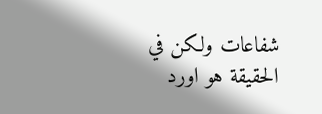شفاعات ولكن في الحقيقة هو اورد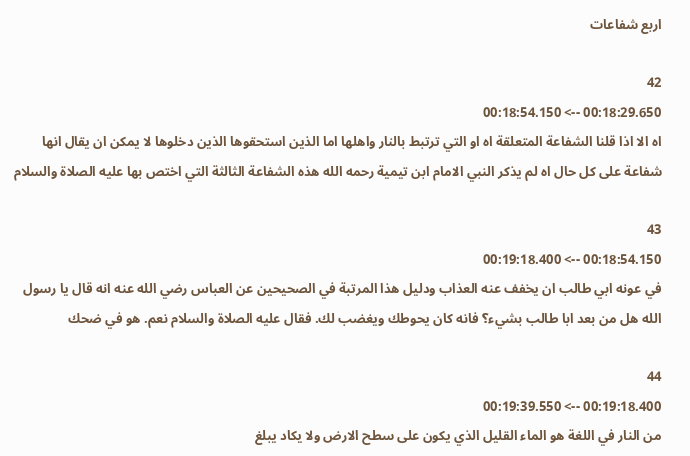اربع شفاعات

42
00:18:29.650 --> 00:18:54.150
اه الا اذا قلنا الشفاعة المتعلقة اه او التي ترتبط بالنار واهلها اما الذين استحقوها الذين دخلوها لا يمكن ان يقال انها شفاعة على كل حال اه لم يذكر النبي الامام ابن تيمية رحمه الله هذه الشفاعة الثالثة التي اختص بها عليه الصلاة والسلام

43
00:18:54.150 --> 00:19:18.400
في عونه ابي طالب ان يخفف عنه العذاب ودليل هذا المرتبة في الصحيحين عن العباس رضي الله عنه انه قال يا رسول الله هل من بعد ابا طالب بشيء؟ فانه كان يحوطك ويغضب لك. فقال عليه الصلاة والسلام نعم. هو في ضحك

44
00:19:18.400 --> 00:19:39.550
من النار في اللغة هو الماء القليل الذي يكون على سطح الارض ولا يكاد يبلغ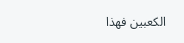الكعبين فهذا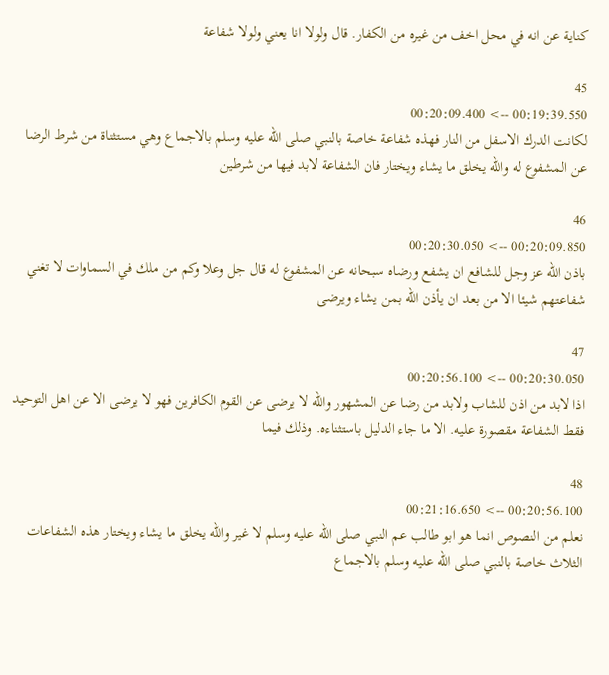كناية عن انه في محل اخف من غيره من الكفار. قال ولولا انا يعني ولولا شفاعة

45
00:19:39.550 --> 00:20:09.400
لكانت الدرك الاسفل من النار فهذه شفاعة خاصة بالنبي صلى الله عليه وسلم بالاجماع وهي مستثناة من شرط الرضا عن المشفوع له والله يخلق ما يشاء ويختار فان الشفاعة لابد فيها من شرطين

46
00:20:09.850 --> 00:20:30.050
باذن الله عز وجل للشافع ان يشفع ورضاه سبحانه عن المشفوع له قال جل وعلا وكم من ملك في السماوات لا تغني شفاعتهم شيئا الا من بعد ان يأذن الله بمن يشاء ويرضى

47
00:20:30.050 --> 00:20:56.100
اذا لابد من اذن للشاب ولابد من رضا عن المشهور والله لا يرضى عن القوم الكافرين فهو لا يرضى الا عن اهل التوحيد فقط الشفاعة مقصورة عليه. الا ما جاء الدليل باستثناءه. وذلك فيما

48
00:20:56.100 --> 00:21:16.650
نعلم من النصوص انما هو ابو طالب عم النبي صلى الله عليه وسلم لا غير والله يخلق ما يشاء ويختار هذه الشفاعات الثلاث خاصة بالنبي صلى الله عليه وسلم بالاجماع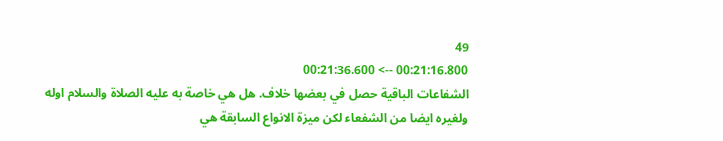49
00:21:16.800 --> 00:21:36.600
الشفاعات الباقية حصل في بعضها خلاف. هل هي خاصة به عليه الصلاة والسلام اوله ولغيره ايضا من الشفعاء لكن ميزة الانواع السابقة هي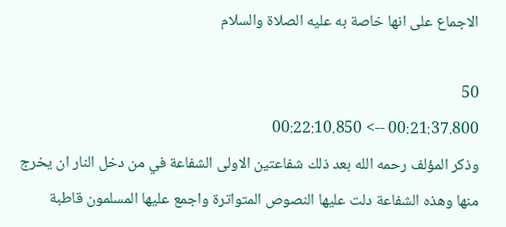الاجماع على انها خاصة به عليه الصلاة والسلام

50
00:21:37.800 --> 00:22:10.850
وذكر المؤلف رحمه الله بعد ذلك شفاعتين الاولى الشفاعة في من دخل النار ان يخرج منها وهذه الشفاعة دلت عليها النصوص المتواترة واجمع عليها المسلمون قاطبة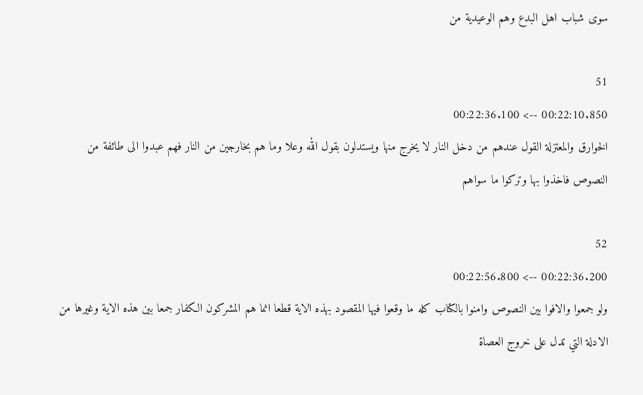سوى شباب اهل البدع وهم الوعيدية من

51
00:22:10.850 --> 00:22:36.100
الخوارق والمعتزلة القول عندهم من دخل النار لا يخرج منها ويستدلون بقول الله وعلا وما هم بخارجين من النار فهم عبدوا الى طائفة من النصوص فاخذوا بها وتركوا ما سواهم

52
00:22:36.200 --> 00:22:56.800
ولو جمعوا والافوا بين النصوص وامنوا بالكتاب كله ما وقعوا فيها المقصود بهذه الاية قطعا انما هم المشركون الكفار جمعا بين هذه الاية وغيرها من الادلة التي تدل على خروج العصاة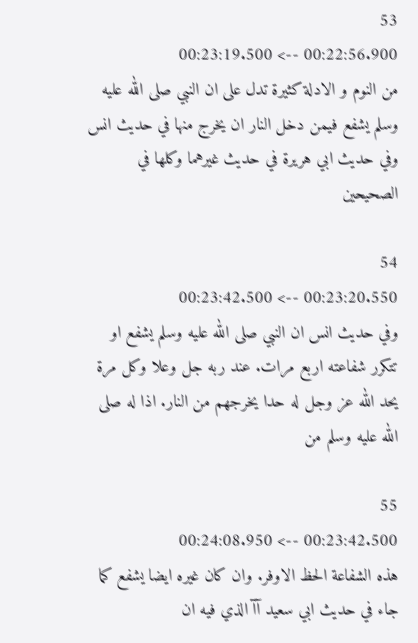53
00:22:56.900 --> 00:23:19.500
من النوم و الادلة كثيرة تدل على ان النبي صلى الله عليه وسلم يشفع فيمن دخل النار ان يخرج منها في حديث انس وفي حديث ابي هريرة في حديث غيرهما وكلها في الصحيحين

54
00:23:20.550 --> 00:23:42.500
وفي حديث انس ان النبي صلى الله عليه وسلم يشفع او تتكرر شفاعته اربع مرات. عند ربه جل وعلا وكل مرة يحد الله عز وجل له حدا يخرجهم من النار. اذا له صلى الله عليه وسلم من

55
00:23:42.500 --> 00:24:08.950
هذه الشفاعة الحظ الاوفر. وان كان غيره ايضا يشفع كما جاء في حديث ابي سعيد آآ الذي فيه ان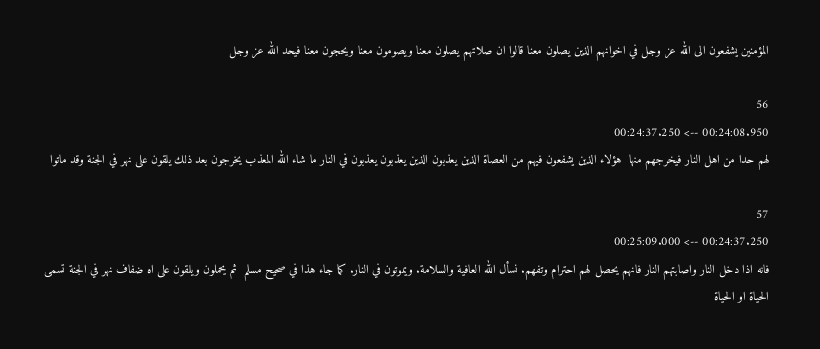المؤمنين يشفعون الى الله عز وجل في اخوانهم الذين يصلون معنا قالوا ان صلاتهم يصلون معنا ويصومون معنا ويحجون معنا فيحد الله عز وجل

56
00:24:08.950 --> 00:24:37.250
لهم حدا من اهل النار فيخرجهم منها  هؤلاء الذين يشفعون فيهم من العصاة الذين يعذبون الذين يعذبون يعذبون في النار ما شاء الله المعذب يخرجون بعد ذلك يلقون على نهر في الجنة وقد ماتوا

57
00:24:37.250 --> 00:25:09.000
فانه اذا دخل النار واصابتهم النار فانهم يحصل لهم احترام وتفهم. نسأل الله العافية والسلامة. ويموتون في النار. كما جاء هذا في صحيح مسلم  ثم يحملون ويلقون على اه ضفاف نهر في الجنة تسمى الحياة او الحياة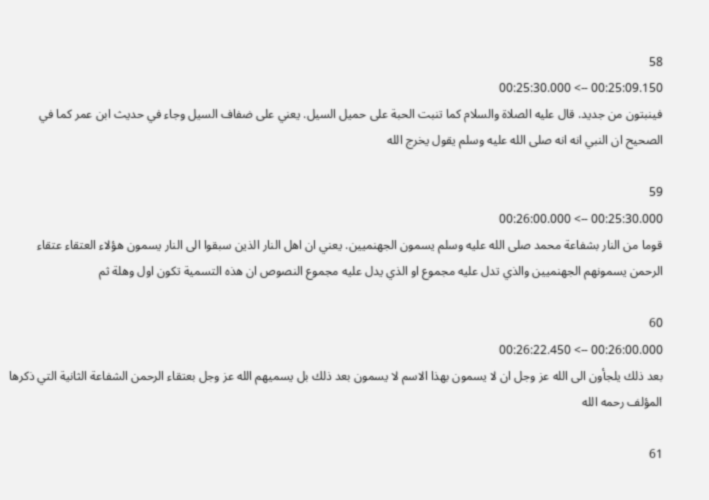58
00:25:09.150 --> 00:25:30.000
فينبتون من جديد. قال عليه الصلاة والسلام كما تنبت الحبة على حميل السيل. يعني على ضفاف السيل وجاء في حديث ابن عمر كما في الصحيح ان النبي انه انه صلى الله عليه وسلم يقول يخرج الله

59
00:25:30.000 --> 00:26:00.000
قوما من النار بشفاعة محمد صلى الله عليه وسلم يسمون الجهنميين. يعني ان اهل النار الذين سبقوا الى النار يسمون هؤلاء العتقاء عتقاء الرحمن يسمونهم الجهنميين والذي تدل عليه مجموع او الذي يدل عليه مجموع النصوص ان هذه التسمية تكون اول وهلة ثم

60
00:26:00.000 --> 00:26:22.450
بعد ذلك يلجأون الى الله عز وجل ان لا يسمون بهذا الاسم لا يسمون بعد ذلك بل يسميهم الله عز وجل بعتقاء الرحمن الشفاعة الثانية التي ذكرها المؤلف رحمه الله

61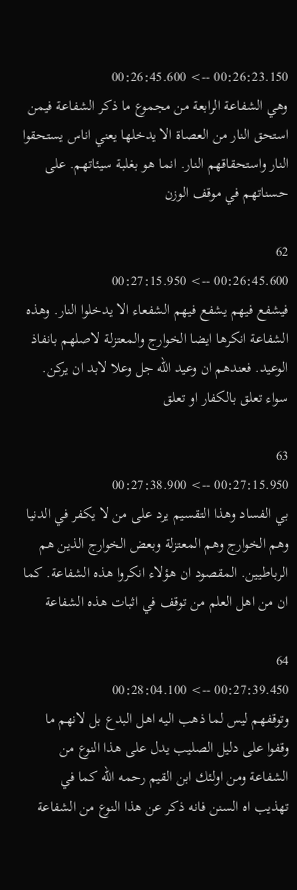00:26:23.150 --> 00:26:45.600
وهي الشفاعة الرابعة من مجموع ما ذكر الشفاعة فيمن استحق النار من العصاة الا يدخلها يعني اناس يستحقوا النار واستحقاقهم النار. انما هو بغلبة سيئاتهم. على حسناتهم في موقف الوزن

62
00:26:45.600 --> 00:27:15.950
فيشفع فيهم يشفع فيهم الشفعاء الا يدخلوا النار. وهذه الشفاعة انكرها ايضا الخوارج والمعتزلة لاصلهم بانفاذ الوعيد. فعندهم ان وعيد الله جل وعلا لابد ان يركن. سواء تعلق بالكفار او تعلق

63
00:27:15.950 --> 00:27:38.900
بي الفساد وهذا التقسيم يرد على من لا يكفر في الدنيا وهم الخوارج وهم المعتزلة وبعض الخوارج الذين هم الرباطيين. المقصود ان هؤلاء انكروا هذه الشفاعة. كما ان من اهل العلم من توقف في اثبات هذه الشفاعة

64
00:27:39.450 --> 00:28:04.100
وتوقفهم ليس لما ذهب اليه اهل البدع بل لانهم ما وقفوا على دليل الصليب يدل على هذا النوع من الشفاعة ومن اولئك ابن القيم رحمه الله كما في تهذيب اه السنن فانه ذكر عن هذا النوع من الشفاعة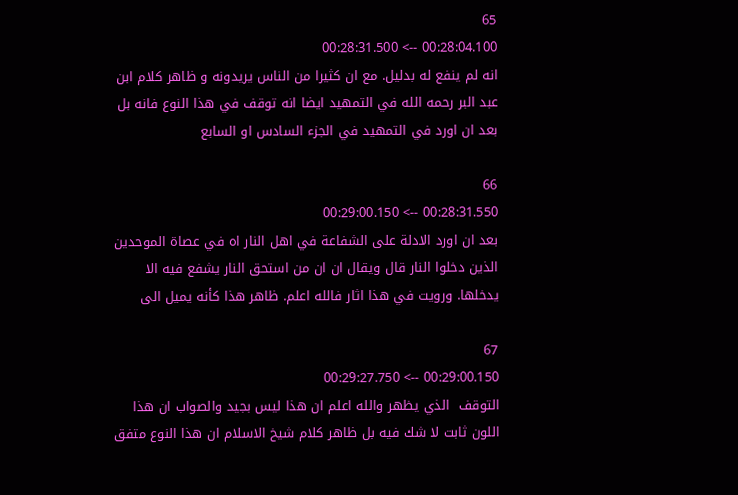65
00:28:04.100 --> 00:28:31.500
انه لم ينفع له بدليل. مع ان كثيرا من الناس يريدونه و ظاهر كلام ابن عبد البر رحمه الله في التمهيد ايضا انه توقف في هذا النوع فانه بل  بعد ان اورد في التمهيد في الجزء السادس او السابع

66
00:28:31.550 --> 00:29:00.150
بعد ان اورد الادلة على الشفاعة في اهل النار اه في عصاة الموحدين الذين دخلوا النار قال ويقال ان ان من استحق النار يشفع فيه الا يدخلها. ورويت في هذا اثار فالله اعلم. ظاهر هذا كأنه يميل الى

67
00:29:00.150 --> 00:29:27.750
التوقف  الذي يظهر والله اعلم ان هذا ليس بجيد والصواب ان هذا اللون ثابت لا شك فيه بل ظاهر كلام شيخ الاسلام ان هذا النوع متفق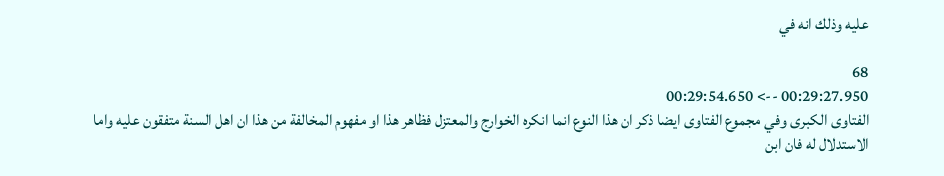عليه وذلك انه في

68
00:29:27.950 --> 00:29:54.650
الفتاوى الكبرى وفي مجموع الفتاوى ايضا ذكر ان هذا النوع انما انكره الخوارج والمعتزل فظاهر هذا او مفهوم المخالفة من هذا ان اهل السنة متفقون عليه واما الاستدلال له فان ابن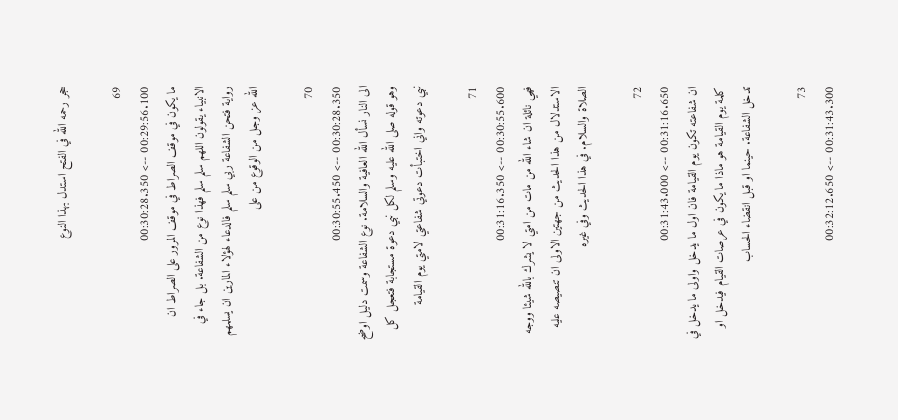حجر رحمه الله في الفتح استدل بهذا النوع

69
00:29:56.100 --> 00:30:28.350
ما يكون في موقف الصراط في موقف المرور على الصراط ان الانبياء يقولون اللهم سلم سلم فهذا نوع من الشفاعة. بل جاء في رواية فتحن الشفاعة ربي سلم سلم فالدعاء لهؤلاء المارين ان يسلمهم الله عز وجل من الوقوع من على

70
00:30:28.350 --> 00:30:55.450
الى النار نسأل الله العافية والسلامة. نوع الشفاعة وسمت دليل اوضح وهو قوله صلى الله عليه وسلم لكل نبي دعوة مستجابة فتعجل كل نبي دعوته واني اختبأت دعوتي شفاعتي لامتي يوم القيامة

71
00:30:55.600 --> 00:31:16.350
فهي نائلة ان شاء الله من مات من امتي لا يشرك بالله شيئا ووجه الاستدلال من هذا الحديث من جهتين الاولى ان تنصيصه عليه الصلاة والسلام. في هذا الحديث وفي غيره

72
00:31:16.650 --> 00:31:43.000
ان شفاعته تكون يوم القيامة فان اول ما يدخل واولى ما يدخل في كلمة يوم القيامة هو ماذا ما يكون في عرصات القيام فيدخل او تدخل الشفاعة. حينما او قبل انقضاء الحساب

73
00:31:43.300 --> 00:32:12.650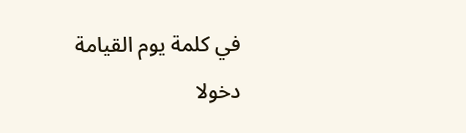في كلمة يوم القيامة دخولا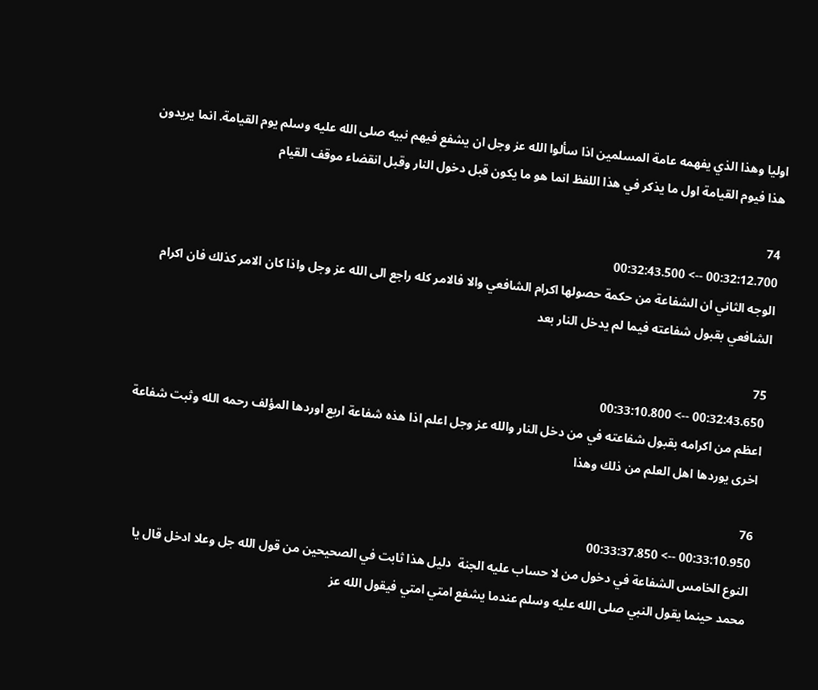اوليا وهذا الذي يفهمه عامة المسلمين اذا سألوا الله عز وجل ان يشفع فيهم نبيه صلى الله عليه وسلم يوم القيامة. انما يريدون هذا فيوم القيامة اول ما يذكر في هذا اللفظ انما هو ما يكون قبل دخول النار وقبل انقضاء موقف القيام

74
00:32:12.700 --> 00:32:43.500
الوجه الثاني ان الشفاعة من حكمة حصولها اكرام الشافعي والا فالامر كله راجع الى الله عز وجل واذا كان الامر كذلك فان اكرام الشافعي بقبول شفاعته فيما لم يدخل النار بعد

75
00:32:43.650 --> 00:33:10.800
اعظم من اكرامه بقبول شفاعته في من دخل النار والله عز وجل اعلم اذا هذه شفاعة اربع اوردها المؤلف رحمه الله وثبت شفاعة اخرى يوردها اهل العلم من ذلك وهذا

76
00:33:10.950 --> 00:33:37.850
النوع الخامس الشفاعة في دخول من لا حساب عليه الجنة  دليل هذا ثابت في الصحيحين من قول الله جل وعلا ادخل قال يا محمد حينما يقول النبي صلى الله عليه وسلم عندما يشفع امتي امتي فيقول الله عز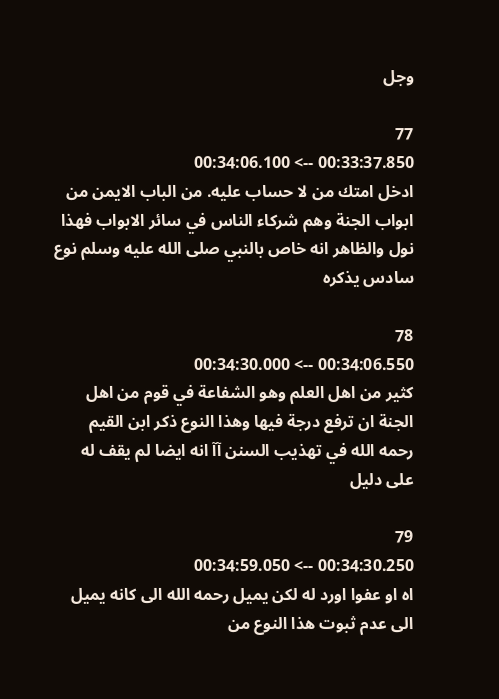وجل

77
00:33:37.850 --> 00:34:06.100
ادخل امتك من لا حساب عليه. من الباب الايمن من ابواب الجنة وهم شركاء الناس في سائر الابواب فهذا نول والظاهر انه خاص بالنبي صلى الله عليه وسلم نوع سادس يذكره

78
00:34:06.550 --> 00:34:30.000
كثير من اهل العلم وهو الشفاعة في قوم من اهل الجنة ان ترفع درجة فيها وهذا النوع ذكر ابن القيم رحمه الله في تهذيب السنن آآ انه ايضا لم يقف له على دليل

79
00:34:30.250 --> 00:34:59.050
اه او عفوا اورد له لكن يميل رحمه الله الى كانه يميل الى عدم ثبوت هذا النوع من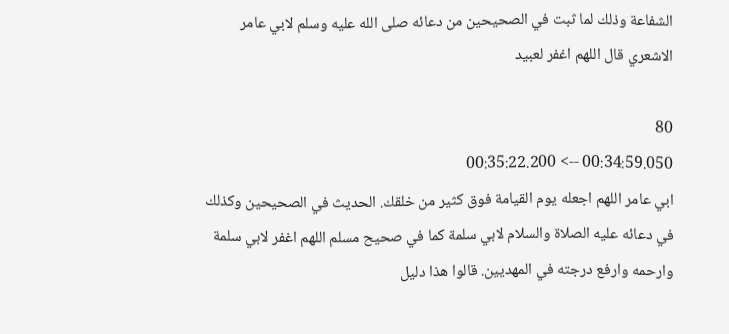الشفاعة وذلك لما ثبت في الصحيحين من دعائه صلى الله عليه وسلم لابي عامر الاشعري قال اللهم اغفر لعبيد

80
00:34:59.050 --> 00:35:22.200
ابي عامر اللهم اجعله يوم القيامة فوق كثير من خلقك. الحديث في الصحيحين وكذلك في دعائه عليه الصلاة والسلام لابي سلمة كما في صحيح مسلم اللهم اغفر لابي سلمة وارحمه وارفع درجته في المهديين. قالوا هذا دليل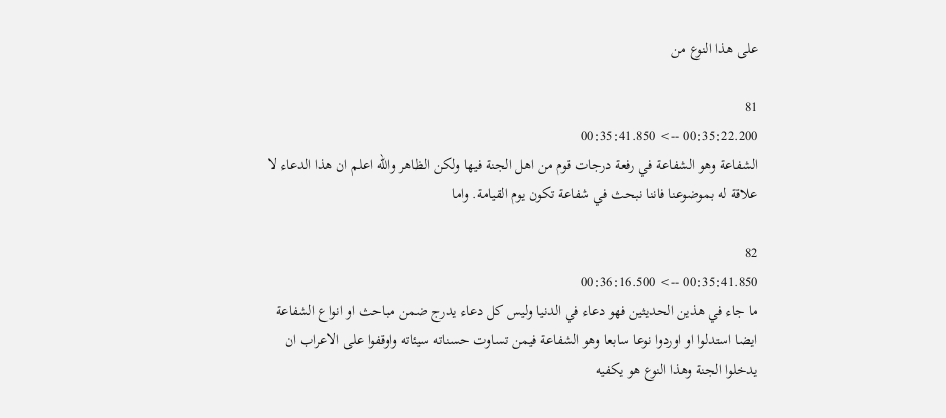على هذا النوع من

81
00:35:22.200 --> 00:35:41.850
الشفاعة وهو الشفاعة في رفعة درجات قوم من اهل الجنة فيها ولكن الظاهر والله اعلم ان هذا الدعاء لا علاقة له بموضوعنا فاننا نبحث في شفاعة تكون يوم القيامة. واما

82
00:35:41.850 --> 00:36:16.500
ما جاء في هذين الحديثين فهو دعاء في الدنيا وليس كل دعاء يدرج ضمن مباحث او انواع الشفاعة ايضا استدلوا او اوردوا نوعا سابعا وهو الشفاعة فيمن تساوت حسناته سيئاته واوقفوا على الاعراب ان يدخلوا الجنة وهذا النوع هو يكفيه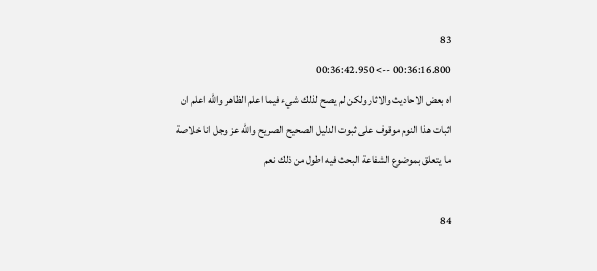83
00:36:16.800 --> 00:36:42.950
اه بعض الاحاديث والاثار ولكن لم يصح لذلك شيء فيما اعلم الظاهر والله اعلم ان اثبات هذا النوم موقوف على ثبوت الدليل الصحيح الصريح والله عز وجل انا خلاصة ما يتعلق بموضوع الشفاعة البحث فيه اطول من ذلك نعم

84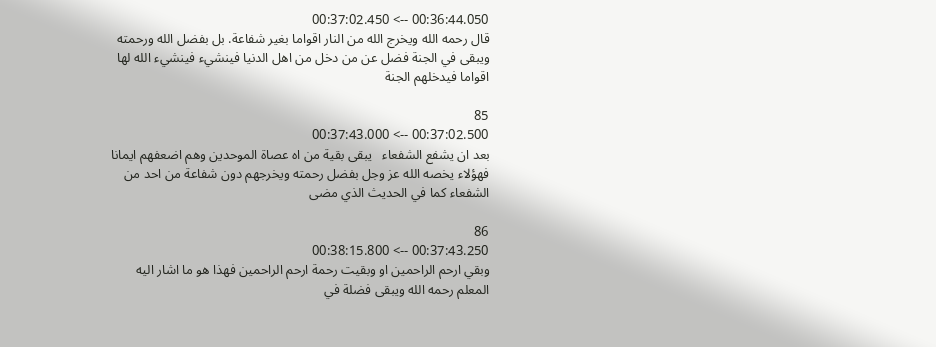00:36:44.050 --> 00:37:02.450
قال رحمه الله ويخرج الله من النار اقواما بغير شفاعة. بل بفضل الله ورحمته ويبقى في الجنة فضل عن من دخل من اهل الدنيا فينشيء فينشيء الله لها اقواما فيدخلهم الجنة

85
00:37:02.500 --> 00:37:43.000
بعد ان يشفع الشفعاء   يبقى بقية من اه عصاة الموحدين وهم اضعفهم ايمانا  فهؤلاء يخصه الله عز وجل بفضل رحمته ويخرجهم دون شفاعة من احد من الشفعاء كما في الحديث الذي مضى

86
00:37:43.250 --> 00:38:15.800
وبقي ارحم الراحمين او وبقيت رحمة ارحم الراحمين فهذا هو ما اشار اليه المعلم رحمه الله ويبقى فضلة في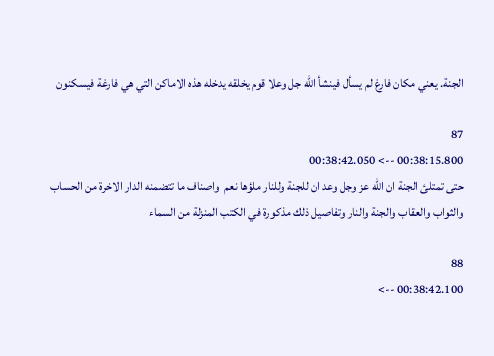الجنة. يعني مكان فارغ لم يسأل فينشأ الله جل وعلا قوم يخلقه يدخله هذه الاماكن التي هي فارغة فيسكنون

87
00:38:15.800 --> 00:38:42.050
حتى تمتلئ الجنة ان الله عز وجل وعد ان للجنة وللنار ملؤها نعم  واصناف ما تتضمنه الدار الاخرة من الحساب والثواب والعقاب والجنة والنار وتفاصيل ذلك مذكورة في الكتب المنزلة من السماء

88
00:38:42.100 -->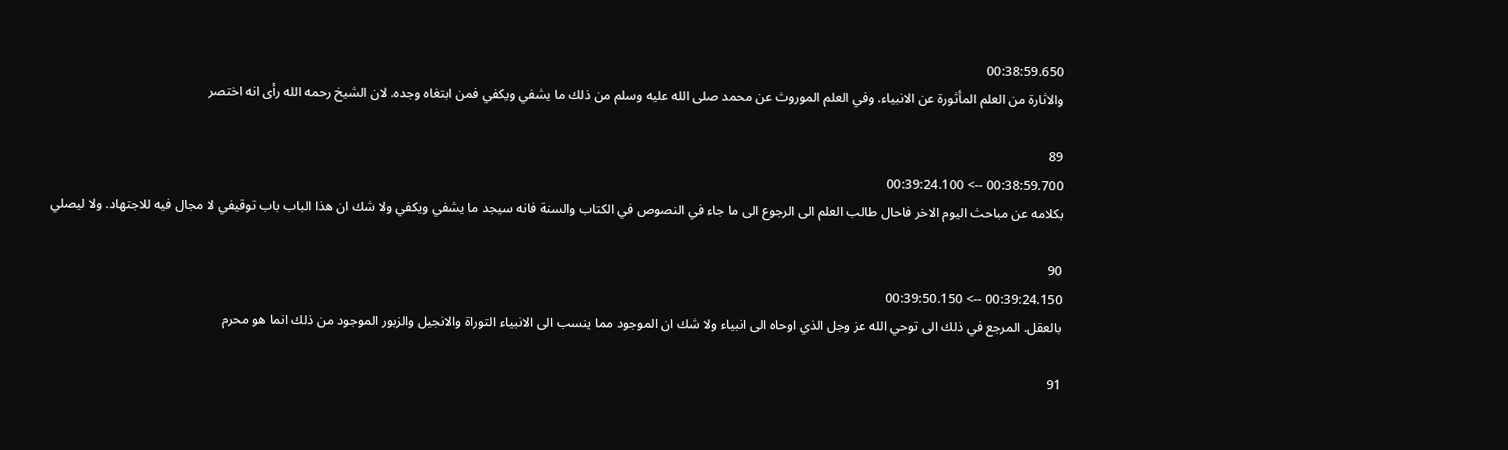00:38:59.650
والاثارة من العلم المأثورة عن الانبياء. وفي العلم الموروث عن محمد صلى الله عليه وسلم من ذلك ما يشفي ويكفي فمن ابتغاه وجده. لان الشيخ رحمه الله رأى انه اختصر

89
00:38:59.700 --> 00:39:24.100
بكلامه عن مباحث اليوم الاخر فاحال طالب العلم الى الرجوع الى ما جاء في النصوص في الكتاب والسنة فانه سيجد ما يشفي ويكفي ولا شك ان هذا الباب باب توقيفي لا مجال فيه للاجتهاد. ولا ليصلي

90
00:39:24.150 --> 00:39:50.150
بالعقل. المرجع في ذلك الى توحي الله عز وجل الذي اوحاه الى انبياء ولا شك ان الموجود مما ينسب الى الانبياء التوراة والانجيل والزبور الموجود من ذلك انما هو محرم

91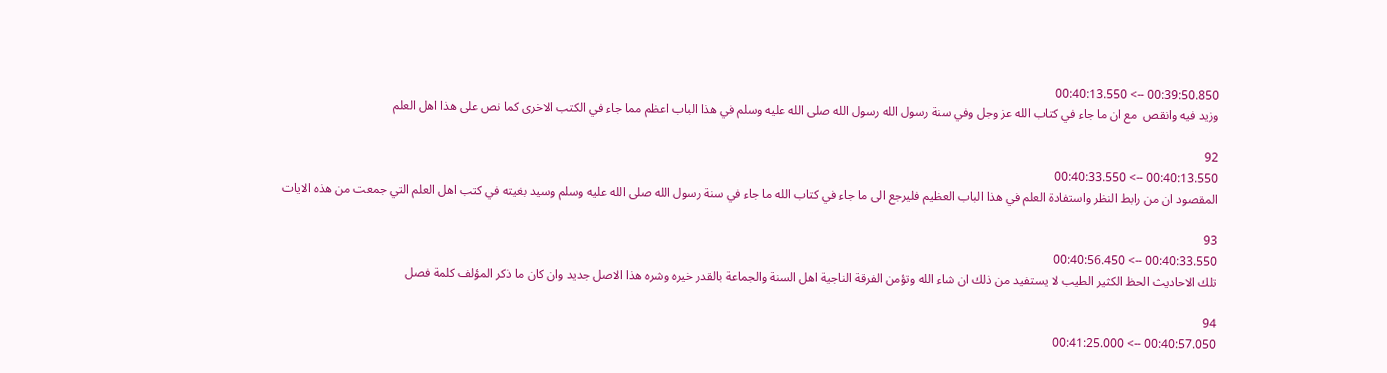00:39:50.850 --> 00:40:13.550
وزيد فيه وانقص  مع ان ما جاء في كتاب الله عز وجل وفي سنة رسول الله رسول الله صلى الله عليه وسلم في هذا الباب اعظم مما جاء في الكتب الاخرى كما نص على هذا اهل العلم

92
00:40:13.550 --> 00:40:33.550
المقصود ان من رابط النظر واستفادة العلم في هذا الباب العظيم فليرجع الى ما جاء في كتاب الله ما جاء في سنة رسول الله صلى الله عليه وسلم وسيد بغيته في كتب اهل العلم التي جمعت من هذه الايات

93
00:40:33.550 --> 00:40:56.450
تلك الاحاديث الحظ الكثير الطيب لا يستفيد من ذلك ان شاء الله وتؤمن الفرقة الناجية اهل السنة والجماعة بالقدر خيره وشره هذا الاصل جديد وان كان ما ذكر المؤلف كلمة فصل

94
00:40:57.050 --> 00:41:25.000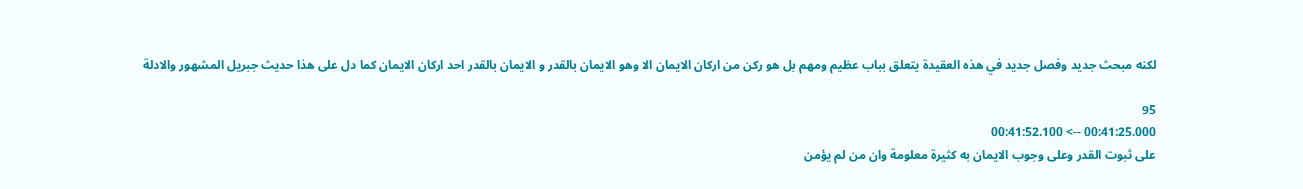لكنه مبحث جديد وفصل جديد في هذه العقيدة يتعلق بباب عظيم ومهم بل هو ركن من اركان الايمان الا وهو الايمان بالقدر و الايمان بالقدر احد اركان الايمان كما دل على هذا حديث جبريل المشهور والادلة

95
00:41:25.000 --> 00:41:52.100
على ثبوت القدر وعلى وجوب الايمان به كثيرة معلومة وان من لم يؤمن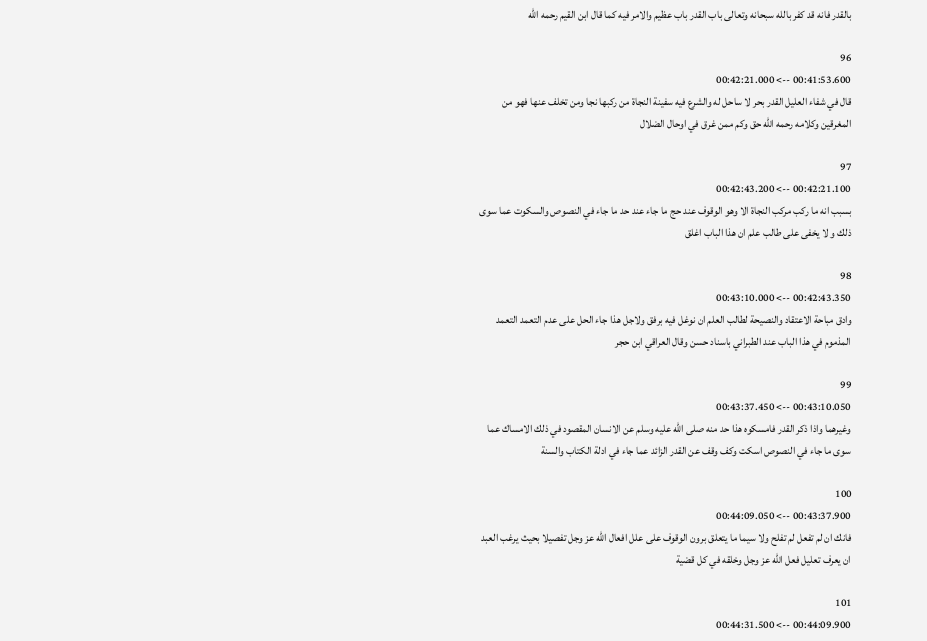بالقدر فانه قد كفر بالله سبحانه وتعالى باب القدر باب عظيم والامر فيه كما قال ابن القيم رحمه الله

96
00:41:53.600 --> 00:42:21.000
قال في شفاء العليل القدر بحر لا ساحل له والشرع فيه سفينة النجاة من ركبها نجا ومن تخلف عنها فهو من المغرقين وكلامه رحمه الله حق وكم ممن غرق في اوحال الضلال

97
00:42:21.100 --> 00:42:43.200
بسبب انه ما ركب مركب النجاة الا وهو الوقوف عند حج ما جاء عند حد ما جاء في النصوص والسكوت عما سوى ذلك و لا يخفى على طالب علم ان هذا الباب اغلق

98
00:42:43.350 --> 00:43:10.000
وادق مباحة الاعتقاد والنصيحة لطالب العلم ان نوغل فيه برفق ولاجل هذا جاء الحل على عدم التعمد التعمد المذموم في هذا الباب عند الطبراني باسناد حسن وقال العراقي ابن حجر

99
00:43:10.050 --> 00:43:37.450
وغيرهما واذا ذكر القدر فامسكوه هذا حد منه صلى الله عليه وسلم عن الانسان المقصود في ذلك الامساك عما سوى ما جاء في النصوص اسكت وكف وقف عن القدر الزائد عما جاء في ادلة الكتاب والسنة

100
00:43:37.900 --> 00:44:09.050
فانك ان لم تفعل لم تفلح ولا سيما ما يتعلق برون الوقوف على علل افعال الله عز وجل تفصيلا بحيث يرغب العبد ان يعرف تعليل فعل الله عز وجل وخلقه في كل قضية

101
00:44:09.900 --> 00:44:31.500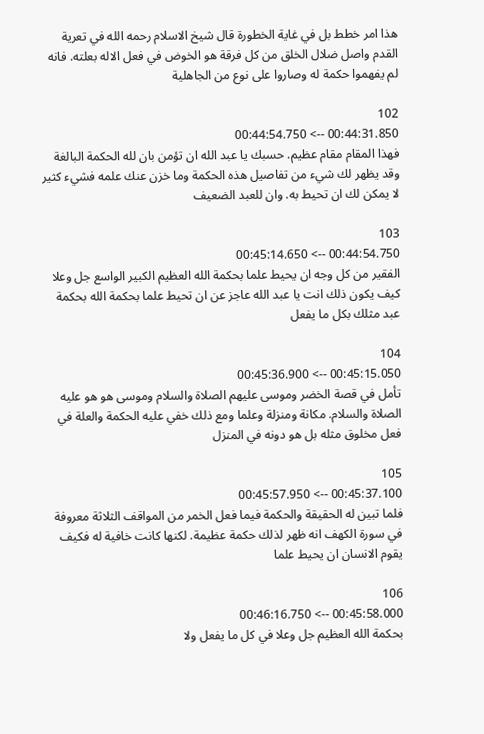هذا امر خطط بل في غاية الخطورة قال شيخ الاسلام رحمه الله في تعرية القدم واصل ضلال الخلق من كل فرقة هو الخوض في فعل الاله بعلته. فانه لم يفهموا حكمة له وصاروا على نوع من الجاهلية

102
00:44:31.850 --> 00:44:54.750
فهذا المقام مقام عظيم. حسبك يا عبد الله ان تؤمن بان لله الحكمة البالغة وقد يظهر لك شيء من تفاصيل هذه الحكمة وما خزن عنك علمه فشيء كثير لا يمكن لك ان تحيط به. وان للعبد الضعيف

103
00:44:54.750 --> 00:45:14.650
الفقير من كل وجه ان يحيط علما بحكمة الله العظيم الكبير الواسع جل وعلا كيف يكون ذلك انت يا عبد الله عاجز عن ان تحيط علما بحكمة الله بحكمة عبد مثلك بكل ما يفعل

104
00:45:15.050 --> 00:45:36.900
تأمل في قصة الخضر وموسى عليهم الصلاة والسلام وموسى هو هو عليه الصلاة والسلام. مكانة ومنزلة وعلما ومع ذلك خفي عليه الحكمة والعلة في فعل مخلوق مثله بل هو دونه في المنزل

105
00:45:37.100 --> 00:45:57.950
فلما تبين له الحقيقة والحكمة فيما فعل الخمر من المواقف الثلاثة معروفة في سورة الكهف انه ظهر لذلك حكمة عظيمة. لكنها كانت خافية له فكيف يقوم الانسان ان يحيط علما

106
00:45:58.000 --> 00:46:16.750
بحكمة الله العظيم جل وعلا في كل ما يفعل ولا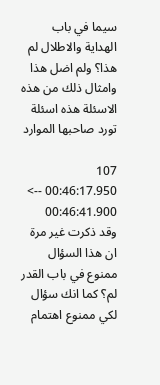سيما في باب الهداية والاطلال لم هذا؟ ولم اضل هذا وامثال ذلك من هذه الاسئلة هذه اسئلة تورد صاحبها الموارد

107
00:46:17.950 --> 00:46:41.900
وقد ذكرت غير مرة ان هذا السؤال ممنوع في باب القدر لم؟ كما انك سؤال لكي ممنوع اهتمام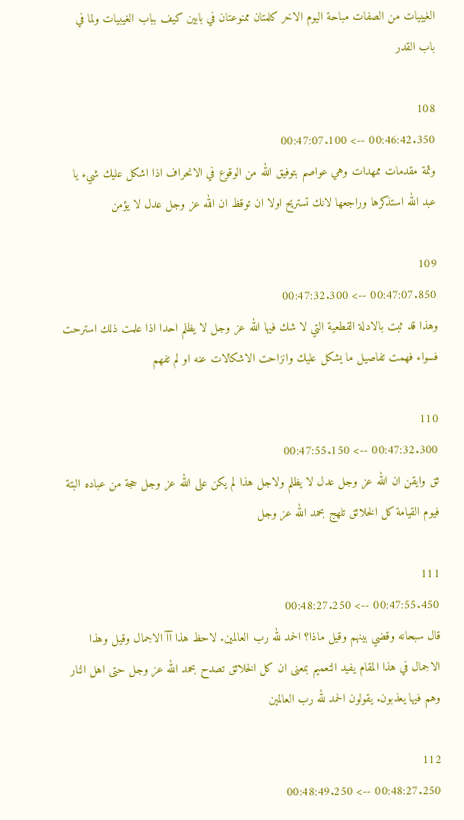الغيبيات من الصفات مباحة اليوم الاخر كلمتان ممنوعتان في بابين كيف بباب الغيبيات ولما في باب القدر

108
00:46:42.350 --> 00:47:07.100
وثمة مقدمات ممهدات وهي عواصم بتوفيق الله من الوقوع في الانحراف اذا اشكل عليك شيء يا عبد الله استذكرها وراجعها لانك تستريح اولا ان توقظ ان الله عز وجل عدل لا يؤمن

109
00:47:07.850 --> 00:47:32.300
وهذا قد ثبت بالادلة القطعية التي لا شك فيها الله عز وجل لا يظلم احدا اذا علمت ذلك استرحت فسواء فهمت تفاصيل ما يشكل عليك وانزاحت الاشكالات عنه او لم تفهم

110
00:47:32.300 --> 00:47:55.150
ثق وايقن ان الله عز وجل عدل لا يظلم ولاجل هذا لم يكن على الله عز وجل حجة من عباده البتة فيوم القيامة كل الخلائق تلهج بحمد الله عز وجل

111
00:47:55.450 --> 00:48:27.250
قال سبحانه وقضي بينهم وقيل ماذا؟ الحمد لله رب العالمين. لاحظ هذا آآ الاجمال وقيل وهذا الاجمال في هذا المقام يفيد التعميم بمعنى ان كل الخلائق تصدح بحمد الله عز وجل حتى اهل النار وهم فيها يعذبون. يقولون الحمد لله رب العالمين

112
00:48:27.250 --> 00:48:49.250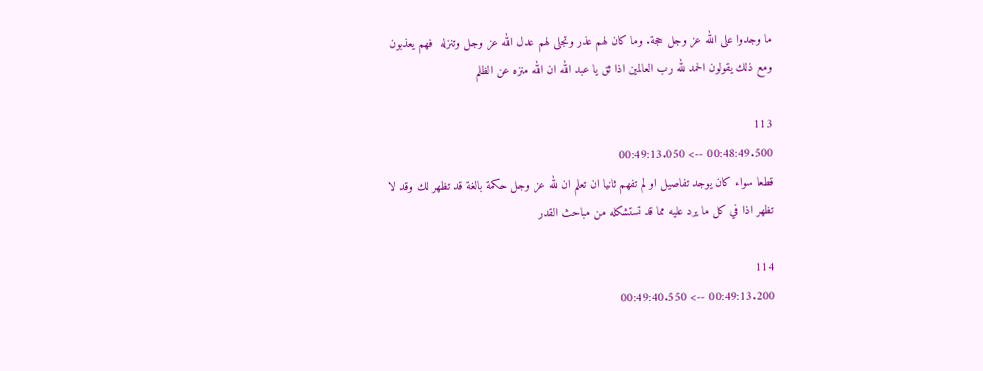ما وجدوا على الله عز وجل حجة. وما كان لهم عذر وتجلى لهم عدل الله عز وجل وتنزله  فهم يعذبون ومع ذلك يقولون الحمد لله رب العالمين اذا ثق يا عبد الله ان الله منزه عن الظلم

113
00:48:49.500 --> 00:49:13.050
قطعا سواء كان يوجد تفاصيل او لم تفهم ثانيا ان تعلم ان لله عز وجل حكمة بالغة قد تظهر لك وقد لا تظهر اذا في كل ما يرد عليه مما قد تستشكله من مباحث القدر

114
00:49:13.200 --> 00:49:40.550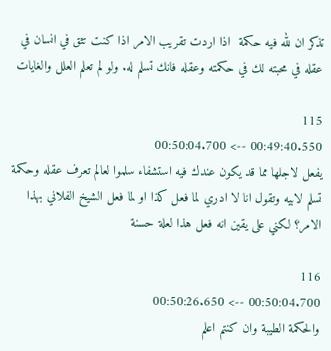تذكر ان لله فيه حكمة  اذا اردت تقريب الامر اذا كنت تثق في انسان في عقله في محبته لك في حكمته وعقله فانك تسلم له. ولو لم تعلم العلل والغايات

115
00:49:40.550 --> 00:50:04.700
يفعل لاجلها مما قد يكون عندك فيه استشفاء سلموا لعالم تعرف عقله وحكمة تسلم لابيه وتقول انا لا ادري لما فعل كذا او لما فعل الشيخ الفلاني بهذا الامر؟ لكني على يقين انه فعل هذا لعلة حسنة

116
00:50:04.700 --> 00:50:26.650
والحكمة الطيبة وان كنتم اعلم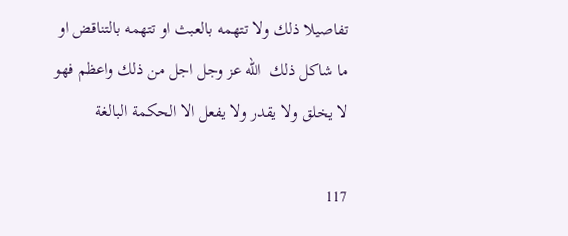تفاصيلا ذلك ولا تتهمه بالعبث او تتهمه بالتناقض او ما شاكل ذلك  الله عز وجل اجل من ذلك واعظم فهو لا يخلق ولا يقدر ولا يفعل الا الحكمة البالغة

117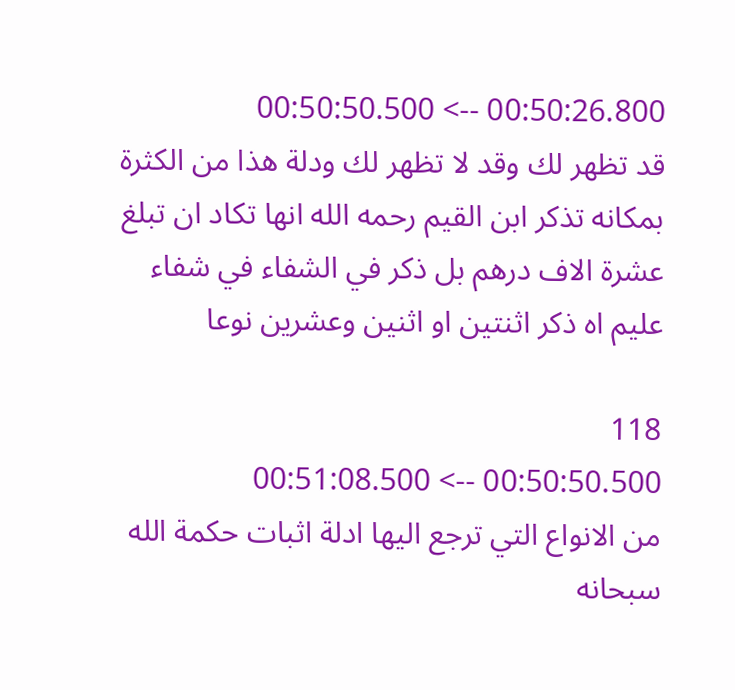00:50:26.800 --> 00:50:50.500
قد تظهر لك وقد لا تظهر لك ودلة هذا من الكثرة بمكانه تذكر ابن القيم رحمه الله انها تكاد ان تبلغ عشرة الاف درهم بل ذكر في الشفاء في شفاء عليم اه ذكر اثنتين او اثنين وعشرين نوعا

118
00:50:50.500 --> 00:51:08.500
من الانواع التي ترجع اليها ادلة اثبات حكمة الله سبحانه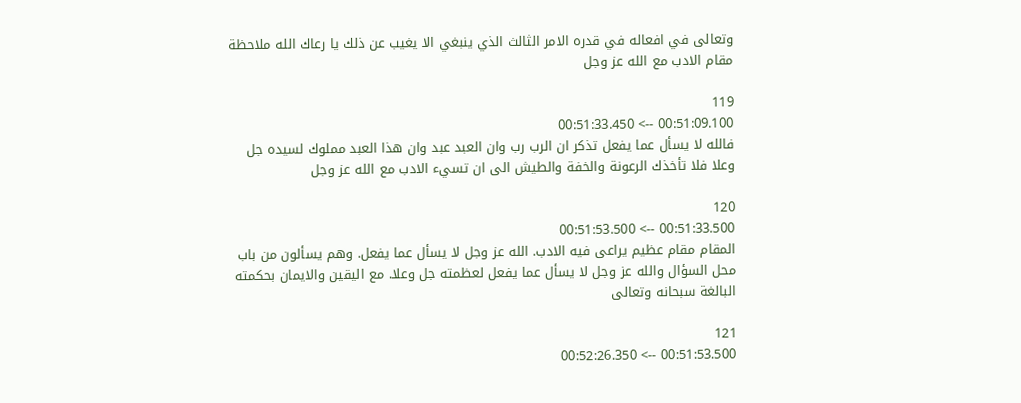وتعالى في افعاله في قدره الامر الثالث الذي ينبغي الا يغيب عن ذلك يا رعاك الله ملاحظة مقام الادب مع الله عز وجل

119
00:51:09.100 --> 00:51:33.450
فالله لا يسأل عما يفعل تذكر ان الرب رب وان العبد عبد وان هذا العبد مملوك لسيده جل وعلا فلا تأخذك الرعونة والخفة والطيش الى ان تسيء الادب مع الله عز وجل

120
00:51:33.500 --> 00:51:53.500
المقام مقام عظيم يراعى فيه الادب. الله عز وجل لا يسأل عما يفعل. وهم يسألون من باب محل السؤال والله عز وجل لا يسأل عما يفعل لعظمته جل وعلا. مع اليقين والايمان بحكمته البالغة سبحانه وتعالى

121
00:51:53.500 --> 00:52:26.350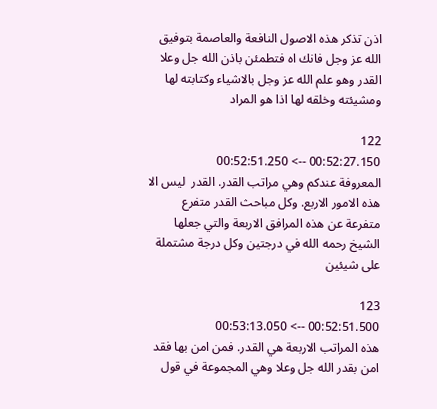اذن تذكر هذه الاصول النافعة والعاصمة بتوفيق الله عز وجل فانك اه فتطمئن باذن الله جل وعلا القدر وهو علم الله عز وجل بالاشياء وكتابته لها ومشيئته وخلقه لها اذا هو المراد

122
00:52:27.150 --> 00:52:51.250
المعروفة عندكم وهي مراتب القدر. القدر  ليس الا هذه الامور الاربع. وكل مباحث القدر متفرع متفرعة عن هذه المرافق الاربعة والتي جعلها الشيخ رحمه الله في درجتين وكل درجة مشتملة على شيئين

123
00:52:51.500 --> 00:53:13.050
هذه المراتب الاربعة هي القدر. فمن امن بها فقد امن بقدر الله جل وعلا وهي المجموعة في قول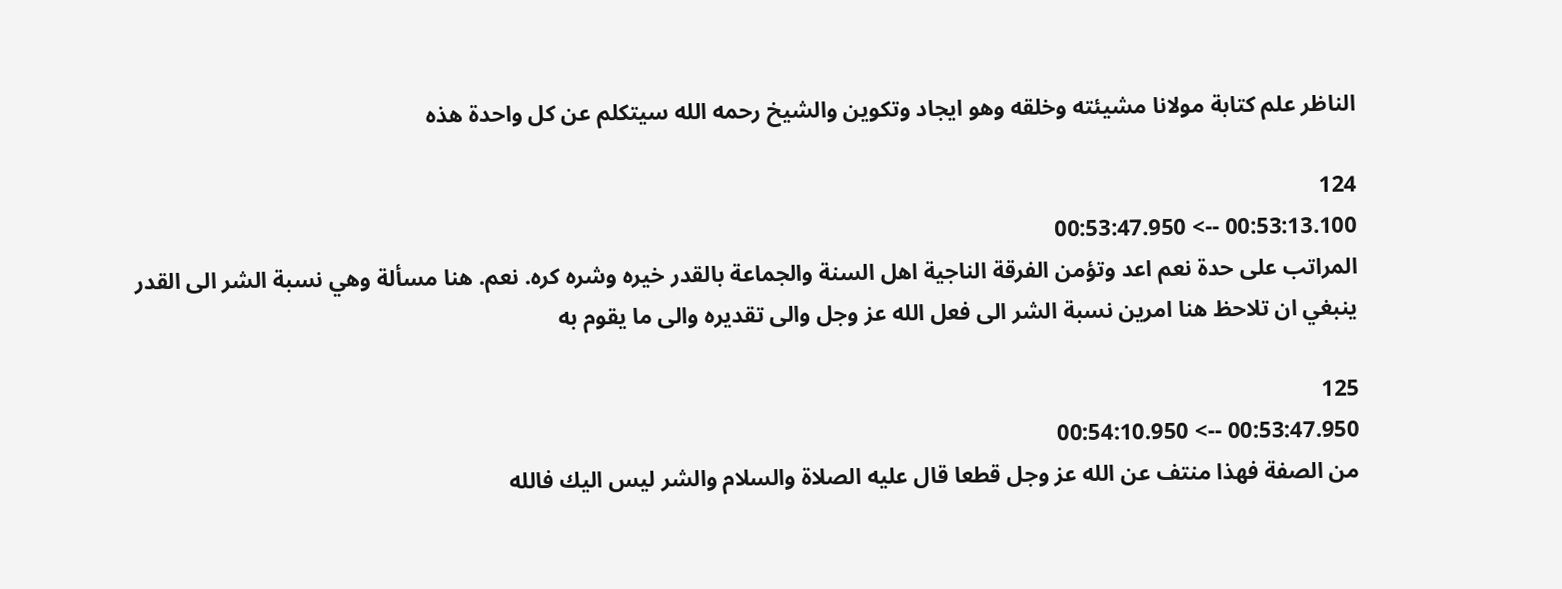الناظر علم كتابة مولانا مشيئته وخلقه وهو ايجاد وتكوين والشيخ رحمه الله سيتكلم عن كل واحدة هذه

124
00:53:13.100 --> 00:53:47.950
المراتب على حدة نعم اعد وتؤمن الفرقة الناجية اهل السنة والجماعة بالقدر خيره وشره كره. نعم. هنا مسألة وهي نسبة الشر الى القدر  ينبغي ان تلاحظ هنا امرين نسبة الشر الى فعل الله عز وجل والى تقديره والى ما يقوم به

125
00:53:47.950 --> 00:54:10.950
من الصفة فهذا منتف عن الله عز وجل قطعا قال عليه الصلاة والسلام والشر ليس اليك فالله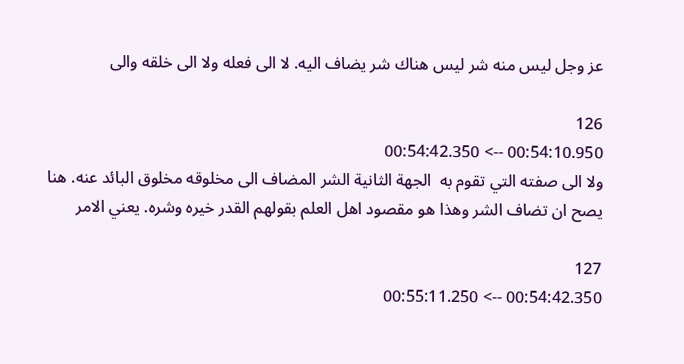عز وجل ليس منه شر ليس هناك شر يضاف اليه. لا الى فعله ولا الى خلقه والى

126
00:54:10.950 --> 00:54:42.350
ولا الى صفته التي تقوم به  الجهة الثانية الشر المضاف الى مخلوقه مخلوق البائد عنه. هنا يصح ان تضاف الشر وهذا هو مقصود اهل العلم بقولهم القدر خيره وشره. يعني الامر

127
00:54:42.350 --> 00:55:11.250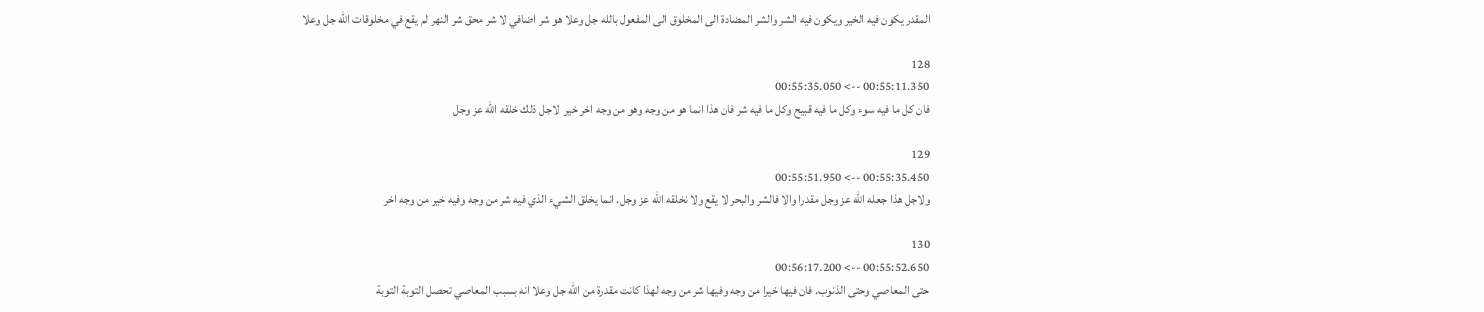المقدر يكون فيه الخير ويكون فيه الشر والشر المضادة الى المخلوق الى المفعول بالله جل وعلا هو شر اضافي لا شر محق شر النهر لم يقع في مخلوقات الله جل وعلا

128
00:55:11.350 --> 00:55:35.050
فان كل ما فيه سوء وكل ما فيه قبيح وكل ما فيه شر فان هذا انما هو من وجه وهو من وجه اخر خير  لاجل ذلك خلقه الله عز وجل

129
00:55:35.450 --> 00:55:51.950
ولاجل هذا جعله الله عز وجل مقدرا والا فالشر والبحر لا يقع ولا نخلقه الله عز وجل. انما يخلق الشيء الذي فيه شر من وجه وفيه خير من وجه اخر

130
00:55:52.650 --> 00:56:17.200
حتى المعاصي وحتى الذنوب. فان فيها خيرا من وجه وفيها شر من وجه لهذا كانت مقدرة من الله جل وعلا انه بسبب المعاصي تحصل التوبة التوبة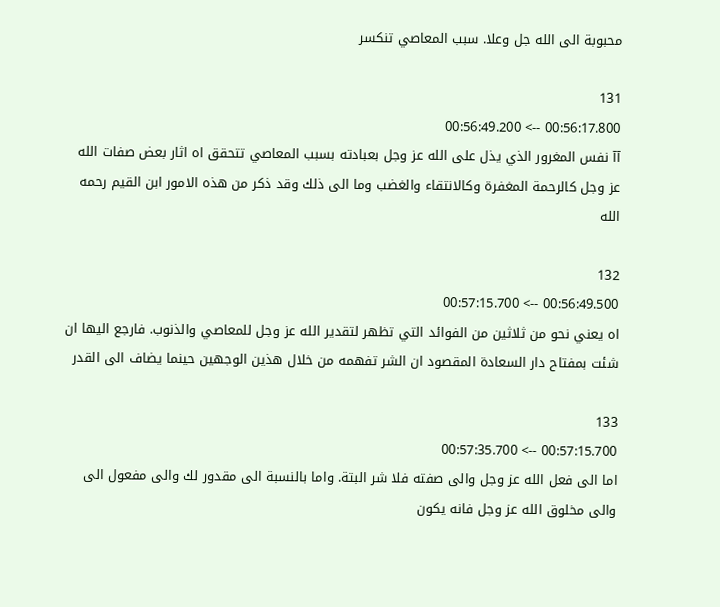محبوبة الى الله جل وعلا. سبب المعاصي تنكسر

131
00:56:17.800 --> 00:56:49.200
آآ نفس المغرور الذي يذل على الله عز وجل بعبادته بسبب المعاصي تتحقق اه اثار بعض صفات الله عز وجل كالرحمة المغفرة وكالانتقاء والغضب وما الى ذلك وقد ذكر من هذه الامور ابن القيم رحمه الله

132
00:56:49.500 --> 00:57:15.700
اه يعني نحو من ثلاثين من الفوائد التي تظهر لتقدير الله عز وجل للمعاصي والذنوب. فارجع اليها ان شئت بمفتاح دار السعادة المقصود ان الشر تفهمه من خلال هذين الوجهين حينما يضاف الى القدر

133
00:57:15.700 --> 00:57:35.700
اما الى فعل الله عز وجل والى صفته فلا شر البتة. واما بالنسبة الى مقدور لك والى مفعول الى والى مخلوق الله عز وجل فانه يكون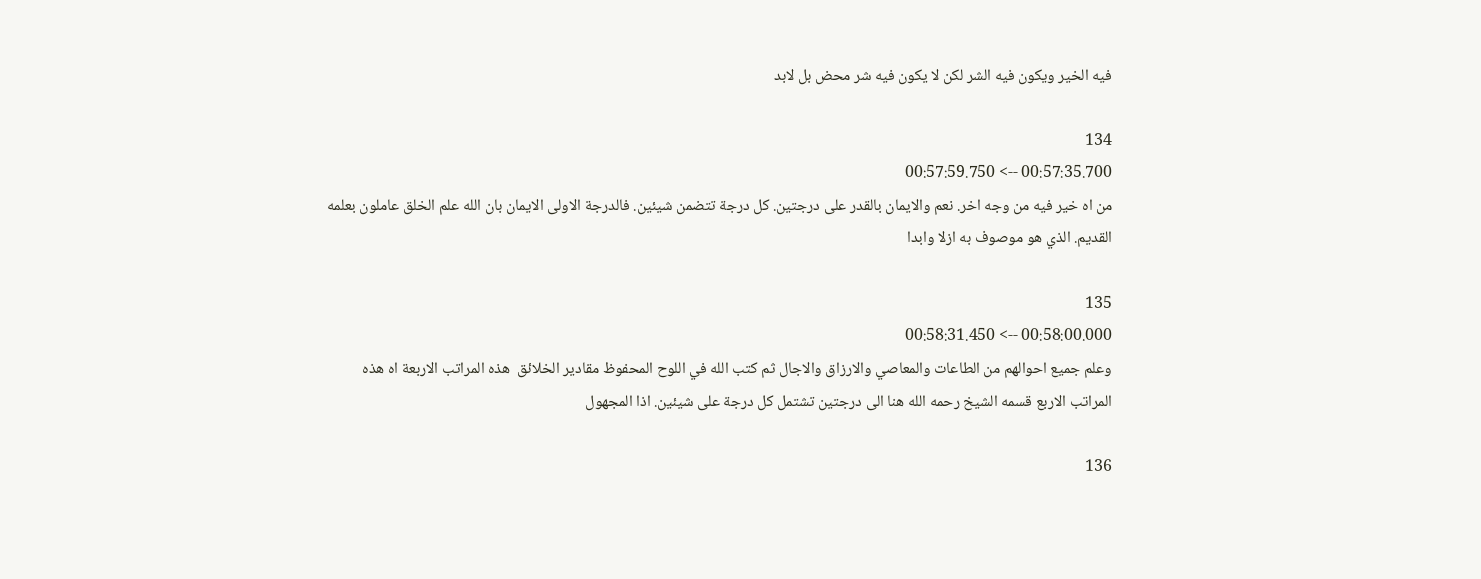فيه الخير ويكون فيه الشر لكن لا يكون فيه شر محض بل لابد

134
00:57:35.700 --> 00:57:59.750
من اه خير فيه من وجه اخر. نعم والايمان بالقدر على درجتين. كل درجة تتضمن شيئين. فالدرجة الاولى الايمان بان الله علم الخلق عاملون بعلمه القديم. الذي هو موصوف به ازلا وابدا

135
00:58:00.000 --> 00:58:31.450
وعلم جميع احوالهم من الطاعات والمعاصي والارزاق والاجال ثم كتب الله في اللوح المحفوظ مقادير الخلائق  هذه المراتب الاربعة اه هذه المراتب الاربع قسمه الشيخ رحمه الله هنا الى درجتين تشتمل كل درجة على شيئين. اذا المجهول

136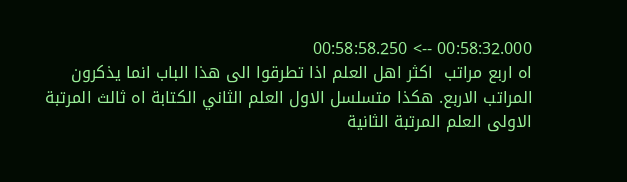00:58:32.000 --> 00:58:58.250
اه اربع مراتب  اكثر اهل العلم اذا تطرقوا الى هذا الباب انما يذكرون المراتب الاربع. هكذا متسلسل الاول العلم الثاني الكتابة اه ثالث المرتبة الاولى العلم المرتبة الثانية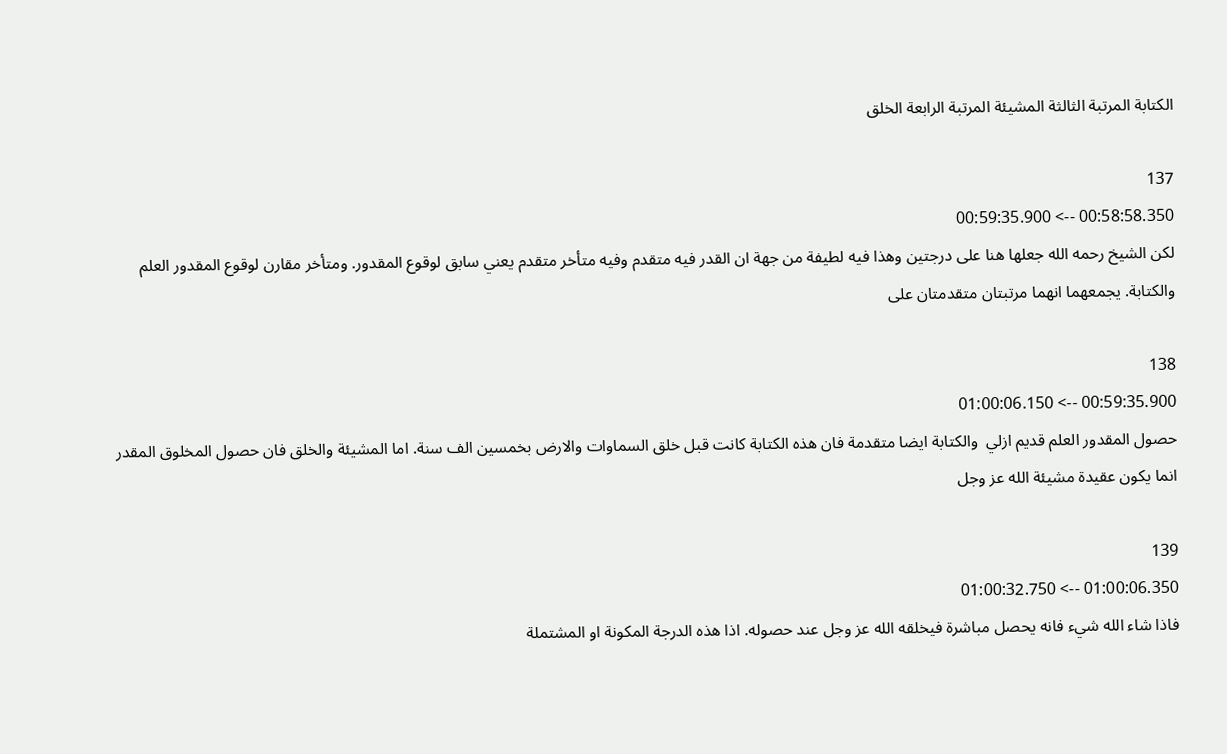الكتابة المرتبة الثالثة المشيئة المرتبة الرابعة الخلق

137
00:58:58.350 --> 00:59:35.900
لكن الشيخ رحمه الله جعلها هنا على درجتين وهذا فيه لطيفة من جهة ان القدر فيه متقدم وفيه متأخر متقدم يعني سابق لوقوع المقدور. ومتأخر مقارن لوقوع المقدور العلم والكتابة. يجمعهما انهما مرتبتان متقدمتان على

138
00:59:35.900 --> 01:00:06.150
حصول المقدور العلم قديم ازلي  والكتابة ايضا متقدمة فان هذه الكتابة كانت قبل خلق السماوات والارض بخمسين الف سنة. اما المشيئة والخلق فان حصول المخلوق المقدر انما يكون عقيدة مشيئة الله عز وجل

139
01:00:06.350 --> 01:00:32.750
فاذا شاء الله شيء فانه يحصل مباشرة فيخلقه الله عز وجل عند حصوله. اذا هذه الدرجة المكونة او المشتملة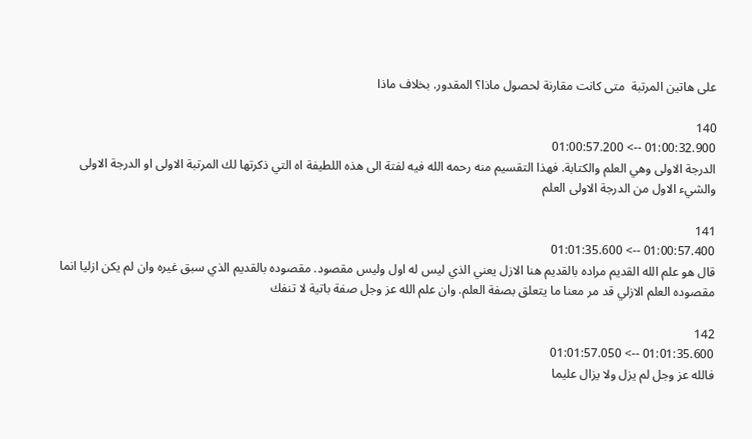على هاتين المرتبة  متى كانت مقارنة لحصول ماذا؟ المقدور. بخلاف ماذا

140
01:00:32.900 --> 01:00:57.200
الدرجة الاولى وهي العلم والكتابة. فهذا التقسيم منه رحمه الله فيه لفتة الى هذه اللطيفة اه التي ذكرتها لك المرتبة الاولى او الدرجة الاولى والشيء الاول من الدرجة الاولى العلم

141
01:00:57.400 --> 01:01:35.600
قال هو علم الله القديم مراده بالقديم هنا الازل يعني الذي ليس له اول وليس مقصود. مقصوده بالقديم الذي سبق غيره وان لم يكن ازليا انما مقصوده العلم الازلي قد مر معنا ما يتعلق بصفة العلم. وان علم الله عز وجل صفة باتية لا تنفك

142
01:01:35.600 --> 01:01:57.050
فالله عز وجل لم يزل ولا يزال عليما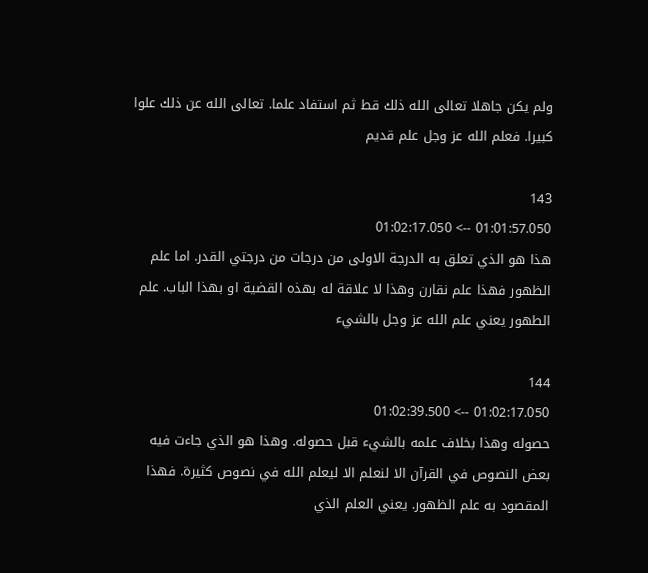ولم يكن جاهلا تعالى الله ذلك قط ثم استفاد علما. تعالى الله عن ذلك علوا كبيرا. فعلم الله عز وجل علم قديم

143
01:01:57.050 --> 01:02:17.050
هذا هو الذي تعلق به الدرجة الاولى من درجات من درجتي القدر. اما علم الظهور فهذا علم نقارن وهذا لا علاقة له بهذه القضية او بهذا الباب. علم الطهور يعني علم الله عز وجل بالشيء

144
01:02:17.050 --> 01:02:39.500
حصوله وهذا بخلاف علمه بالشيء قبل حصوله. وهذا هو الذي جاءت فيه بعض النصوص في القرآن الا لنعلم الا ليعلم الله في نصوص كثيرة. فهذا المقصود به علم الظهور. يعني العلم الذي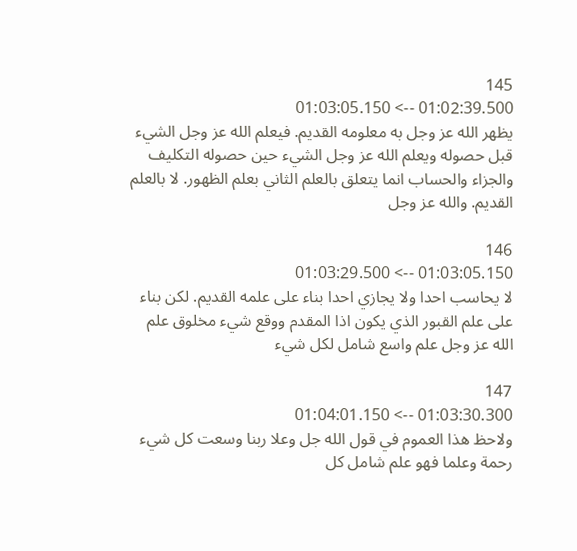145
01:02:39.500 --> 01:03:05.150
يظهر الله عز وجل به معلومه القديم. فيعلم الله عز وجل الشيء قبل حصوله ويعلم الله عز وجل الشيء حين حصوله التكليف والجزاء والحساب انما يتعلق بالعلم الثاني بعلم الظهور. لا بالعلم القديم. والله عز وجل

146
01:03:05.150 --> 01:03:29.500
لا يحاسب احدا ولا يجازي احدا بناء على علمه القديم. لكن بناء على علم القبور الذي يكون اذا المقدم ووقع شيء مخلوق علم الله عز وجل علم واسع شامل لكل شيء

147
01:03:30.300 --> 01:04:01.150
ولاحظ هذا العموم في قول الله جل وعلا ربنا وسعت كل شيء رحمة وعلما فهو علم شامل كل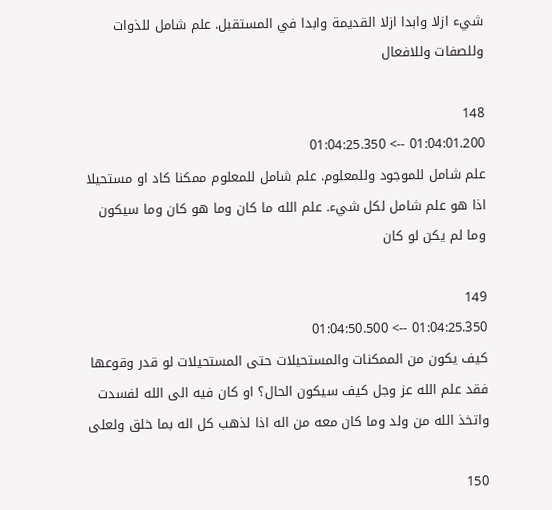شيء ازلا وابدا ازلا القديمة وابدا في المستقبل. علم شامل للذوات وللصفات وللافعال

148
01:04:01.200 --> 01:04:25.350
علم شامل للموجود وللمعلوم. علم شامل للمعلوم ممكنا كاد او مستحيلا اذا هو علم شامل لكل شيء. علم الله ما كان وما هو كان وما سيكون وما لم يكن لو كان

149
01:04:25.350 --> 01:04:50.500
كيف يكون من الممكنات والمستحيلات حتى المستحيلات لو قدر وقوعها فقد علم الله عز وجل كيف سيكون الحال؟ او كان فيه الى الله لفسدت واتخذ الله من ولد وما كان معه من اله اذا لذهب كل اله بما خلق ولعلى

150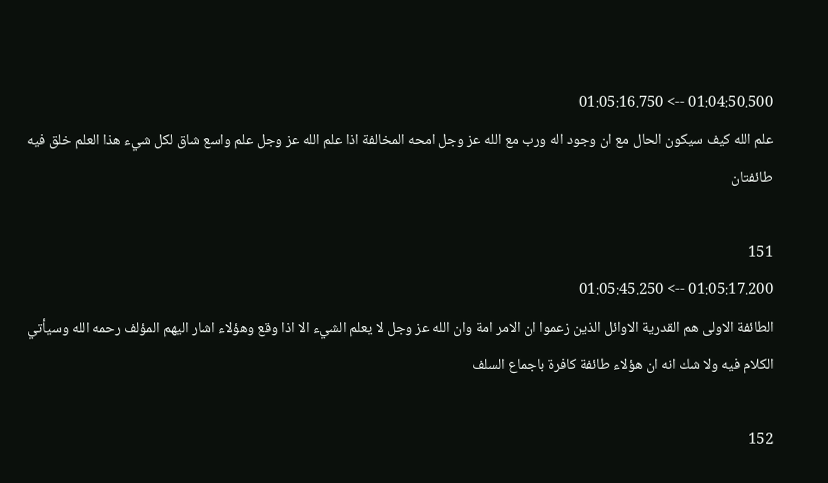01:04:50.500 --> 01:05:16.750
علم الله كيف سيكون الحال مع ان وجود اله ورب مع الله عز وجل امحه المخالفة اذا علم الله عز وجل علم واسع شاق لكل شيء هذا العلم خلق فيه طائفتان

151
01:05:17.200 --> 01:05:45.250
الطائفة الاولى هم القدرية الاوائل الذين زعموا ان الامر امة وان الله عز وجل لا يعلم الشيء الا اذا وقع وهؤلاء اشار اليهم المؤلف رحمه الله وسيأتي الكلام فيه ولا شك انه ان هؤلاء طائفة كافرة باجماع السلف

152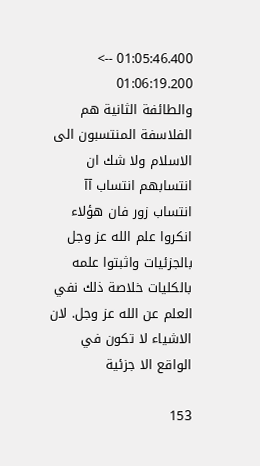01:05:46.400 --> 01:06:19.200
والطائفة الثانية هم الفلاسفة المنتسبون الى الاسلام ولا شك ان انتسابهم انتساب آآ انتساب زور فان هؤلاء انكروا علم الله عز وجل بالجزئيات واثبتوا علمه بالكليات خلاصة ذلك نفي العلم عن الله عز وجل. لان الاشياء لا تكون في الواقع الا جزئية

153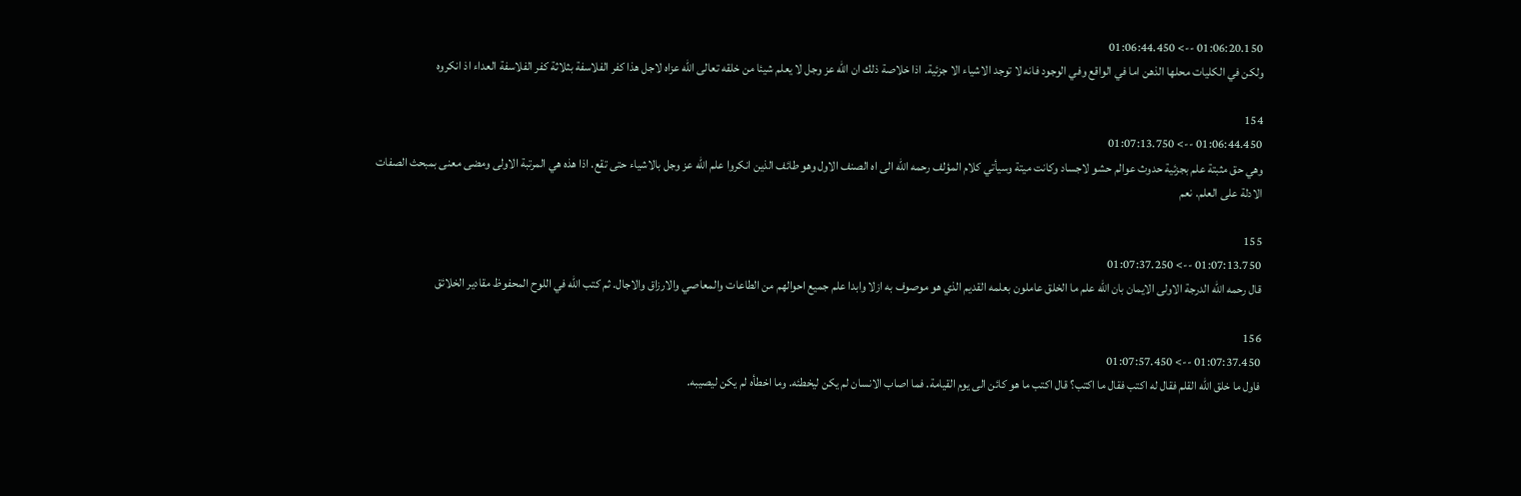01:06:20.150 --> 01:06:44.450
ولكن في الكليات محلها الذهن اما في الواقع وفي الوجود فانه لا توجد الاشياء الا جزئية. اذا خلاصة ذلك ان الله عز وجل لا يعلم شيئا من خلقه تعالى الله عزاه لاجل هذا كفر الفلاسفة بثلاثة كفر الفلاسفة العداء اذ انكروه

154
01:06:44.450 --> 01:07:13.750
وهي حق مثبتة علم بجزئية حدوث عوالم حشو لاجساد وكانت ميتة وسيأتي كلام المؤلف رحمه الله الى اه الصنف الاول وهو طائف الذين انكروا علم الله عز وجل بالاشياء حتى تقع. اذا هذه هي المرتبة الاولى ومضى معنى بمبحث الصفات الادلة على العلم. نعم

155
01:07:13.750 --> 01:07:37.250
قال رحمه الله الدرجة الاولى الايمان بان الله علم ما الخلق عاملون بعلمه القديم الذي هو موصوف به ازلا وابدا علم جميع احوالهم من الطاعات والمعاصي والارزاق والاجال. ثم كتب الله في اللوح المحفوظ مقادير الخلائق

156
01:07:37.450 --> 01:07:57.450
فاول ما خلق الله القلم فقال له اكتب فقال ما اكتب؟ قال اكتب ما هو كائن الى يوم القيامة. فما اصاب الانسان لم يكن ليخطئه. وما اخطأه لم يكن ليصيبه.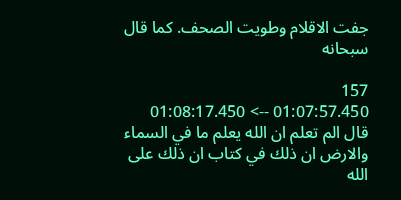جفت الاقلام وطويت الصحف. كما قال سبحانه

157
01:07:57.450 --> 01:08:17.450
قال الم تعلم ان الله يعلم ما في السماء والارض ان ذلك في كتاب ان ذلك على الله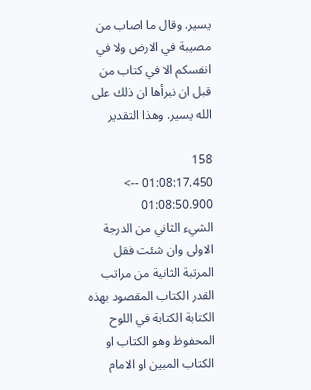يسير. وقال ما اصاب من مصيبة في الارض ولا في انفسكم الا في كتاب من قبل ان نبرأها ان ذلك على الله يسير. وهذا التقدير

158
01:08:17.450 --> 01:08:50.900
الشيء الثاني من الدرجة الاولى وان شئت فقل المرتبة الثانية من مراتب القدر الكتاب المقصود بهذه الكتابة الكتابة في اللوح المحفوظ وهو الكتاب او الكتاب المبين او الامام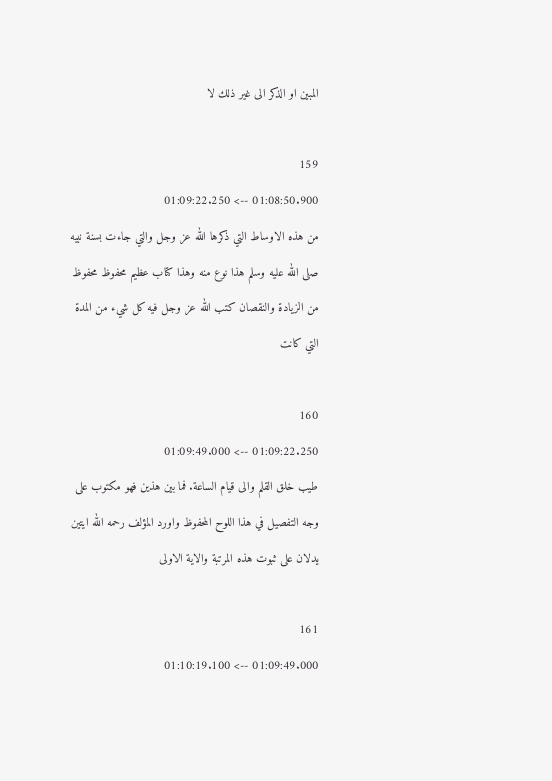المبين او الذكر الى غير ذلك لا

159
01:08:50.900 --> 01:09:22.250
من هذه الاوساط التي ذكرها الله عز وجل والتي جاءت بسنة نبيه صلى الله عليه وسلم هذا نوع منه وهذا كتاب عظيم محفوظ محفوظ من الزيادة والنقصان كتب الله عز وجل فيه كل شيء من المدة التي كانت

160
01:09:22.250 --> 01:09:49.000
طيب خلق القلم والى قيام الساعة. فما بين هذين فهو مكتوب على وجه التفصيل في هذا اللوح المحفوظ واورد المؤلف رحمه الله ايتين يدلان على ثبوت هذه المرتبة والاية الاولى

161
01:09:49.000 --> 01:10:19.100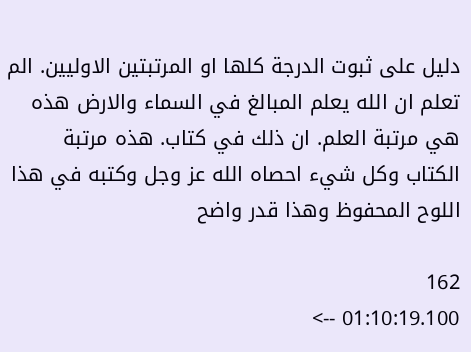دليل على ثبوت الدرجة كلها او المرتبتين الاوليين. الم تعلم ان الله يعلم المبالغ في السماء والارض هذه هي مرتبة العلم. ان ذلك في كتاب. هذه مرتبة الكتاب وكل شيء احصاه الله عز وجل وكتبه في هذا اللوح المحفوظ وهذا قدر واضح

162
01:10:19.100 -->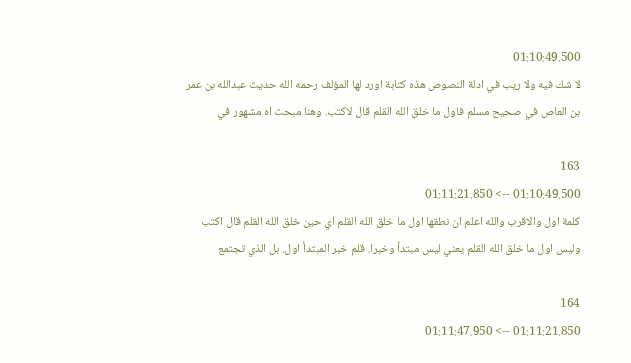01:10:49.500
لا شك فيه ولا ريب في ادلة النصوص هذه كتابة اورد لها المؤلف رحمه الله حديث عبدالله بن عمر بن العاص في صحيح مسلم فاول ما خلق الله القلم قال لاكتب. وهنا مبحث اه مشهور في

163
01:10:49.500 --> 01:11:21.850
كلمة اول والاقرب والله اعلم ان نطقها اول ما خلق الله القلم اي حين خلق الله القلم قال اكتب وليس اول ما خلق الله القلم يعني ليس مبتدأ وخبرا. قلم خبر المبتدأ اول. بل الذي تجتمع

164
01:11:21.850 --> 01:11:47.950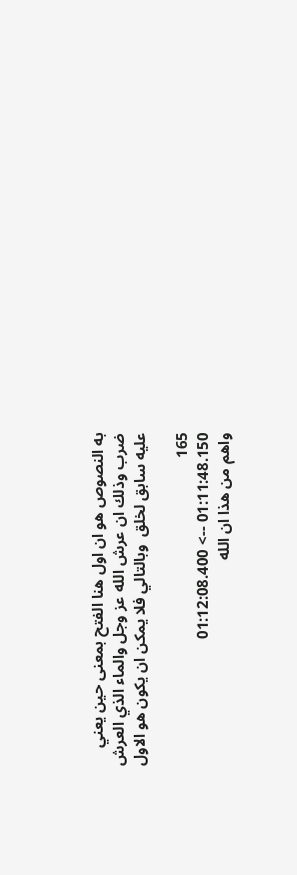به النصوص هو ان اول هنا الفتح بمعنى حين يعني ضرب وذلك ان عرش الله عز وجل والماء الذي العرش عليه سابق لخلق  وبالتالي فلا يمكن ان يكون هو الاول

165
01:11:48.150 --> 01:12:08.400
واهم من هذا ان الله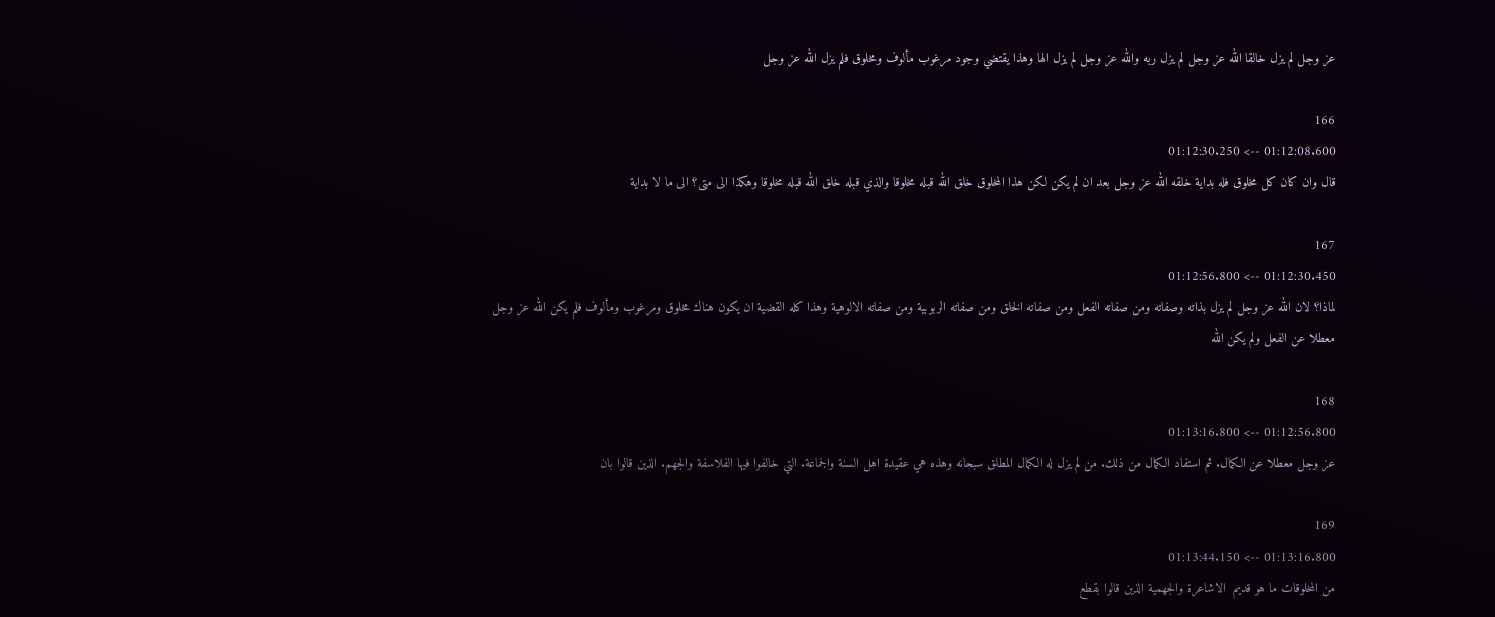عز وجل لم يزل خالقا الله عز وجل لم يزل ربه والله عز وجل لم يزل الها وهذا يقتضي وجود مرغوب مألوف ومخلوق فلم يزل الله عز وجل

166
01:12:08.600 --> 01:12:30.250
قال وان كان كل مخلوق فله بداية خلقه الله عز وجل بعد ان لم يكن لكن هذا المخلوق خلق الله قبله مخلوقا والذي قبله خلق الله قبله مخلوقا وهكذا الى متى؟ الى ما لا بداية

167
01:12:30.450 --> 01:12:56.800
لماذا؟ لان الله عز وجل لم يزل بذاته وصفاته ومن صفاته الفعل ومن صفاته الخلق ومن صفاته الربوبية ومن صفاته الالوهية وهذا كله القضية ان يكون هناك مخلوق ومرغوب ومألوف فلم يكن الله عز وجل معطلا عن الفعل ولم يكن الله

168
01:12:56.800 --> 01:13:16.800
عز وجل معطلا عن الكمال. ثم استفاد الكمال من ذلك. من لم يزل له الكمال المطلق سبحانه وهذه هي عقيدة اهل السنة والجماعة. التي خالفوا فيها الفلاسفة والجهم. الذين قالوا بان

169
01:13:16.800 --> 01:13:44.150
من المخلوقات ما هو قديم  الاشاعرة والجهمية الذين قالوا بقطع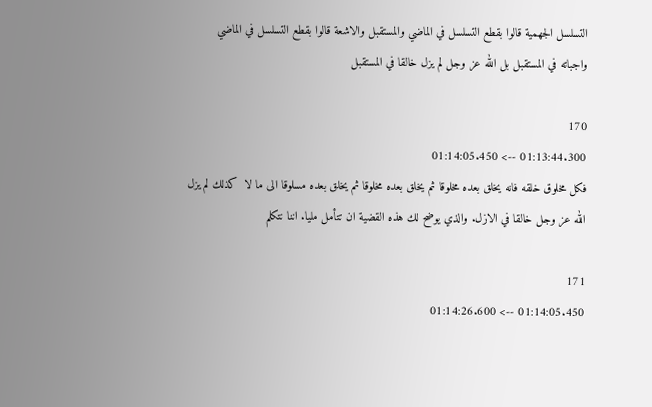التسلسل الجهمية قالوا بقطع التسلسل في الماضي والمستقبل والاشعة قالوا بقطع التسلسل في الماضي واجباته في المستقبل بل الله عز وجل لم يزل خالقا في المستقبل

170
01:13:44.300 --> 01:14:05.450
فكل مخلوق خلقه فانه يخلق بعده مخلوقا ثم يخلق بعده مخلوقا ثم يخلق بعده مسلوقا الى ما لا  كذلك لم يزل الله عز وجل خالقا في الازل. والذي يوضح لك هذه القضية ان تتأمل مليا. اننا نتكلم

171
01:14:05.450 --> 01:14:26.600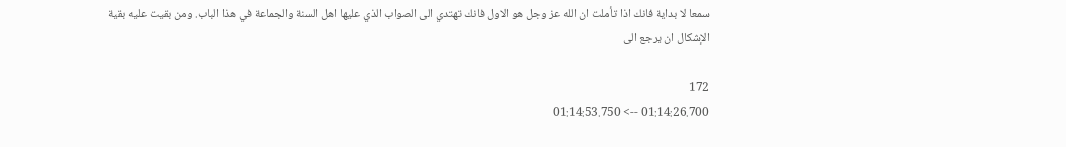سمعا لا بداية فانك اذا تأملت ان الله عز وجل هو الاول فانك تهتدي الى الصواب الذي عليها اهل السنة والجماعة في هذا الباب. ومن بقيت عليه بقية الإشكال ان يرجع الى

172
01:14:26.700 --> 01:14:53.750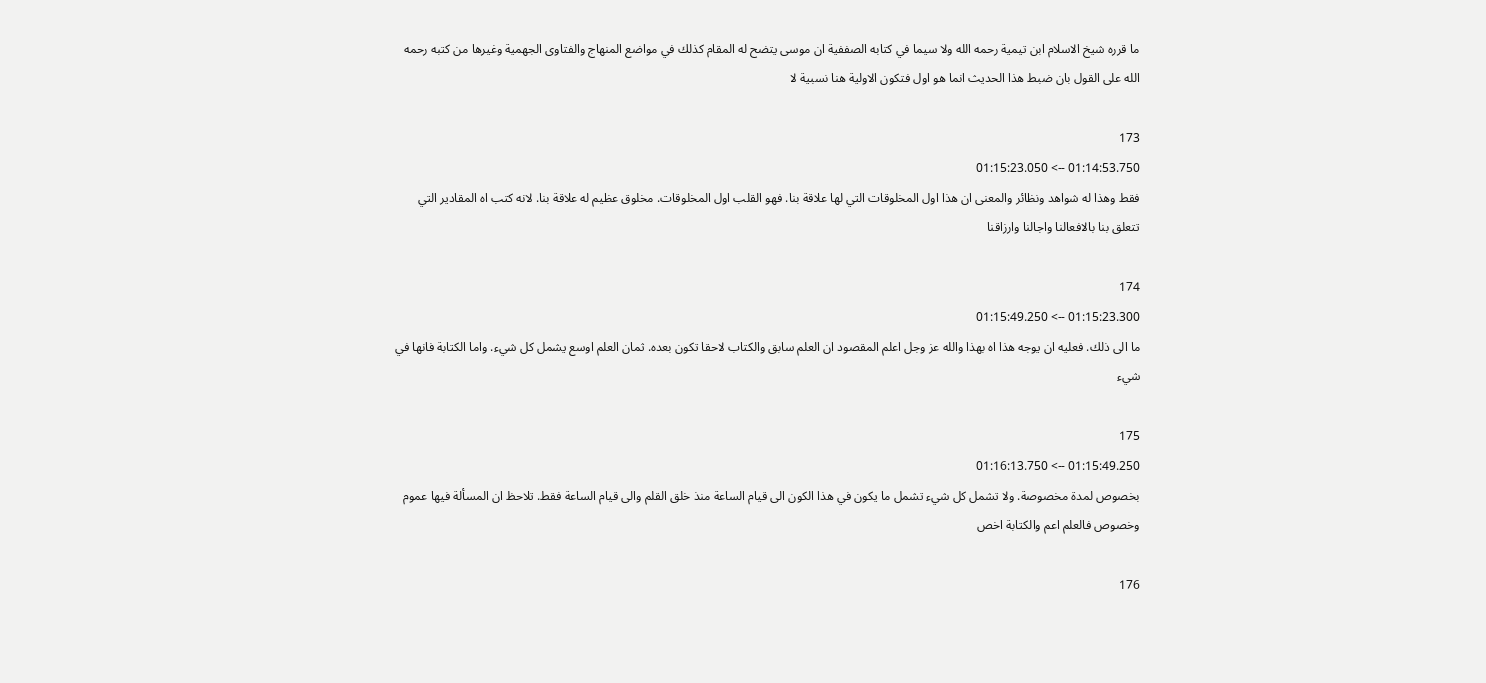ما قرره شيخ الاسلام ابن تيمية رحمه الله ولا سيما في كتابه الصففية ان موسى يتضح له المقام كذلك في مواضع المنهاج والفتاوى الجهمية وغيرها من كتبه رحمه الله على القول بان ضبط هذا الحديث انما هو اول فتكون الاولية هنا نسبية لا

173
01:14:53.750 --> 01:15:23.050
فقط وهذا له شواهد ونظائر والمعنى ان هذا اول المخلوقات التي لها علاقة بنا. فهو القلب اول المخلوقات. مخلوق عظيم له علاقة بنا. لانه كتب اه المقادير التي تتعلق بنا بالافعالنا واجالنا وارزاقنا

174
01:15:23.300 --> 01:15:49.250
ما الى ذلك. فعليه ان يوجه هذا اه بهذا والله عز وجل اعلم المقصود ان العلم سابق والكتاب لاحقا تكون بعده. ثمان العلم اوسع يشمل كل شيء. واما الكتابة فانها في شيء

175
01:15:49.250 --> 01:16:13.750
بخصوص لمدة مخصوصة. ولا تشمل كل شيء تشمل ما يكون في هذا الكون الى قيام الساعة منذ خلق القلم والى قيام الساعة فقط. تلاحظ ان المسألة فيها عموم وخصوص فالعلم اعم والكتابة اخص

176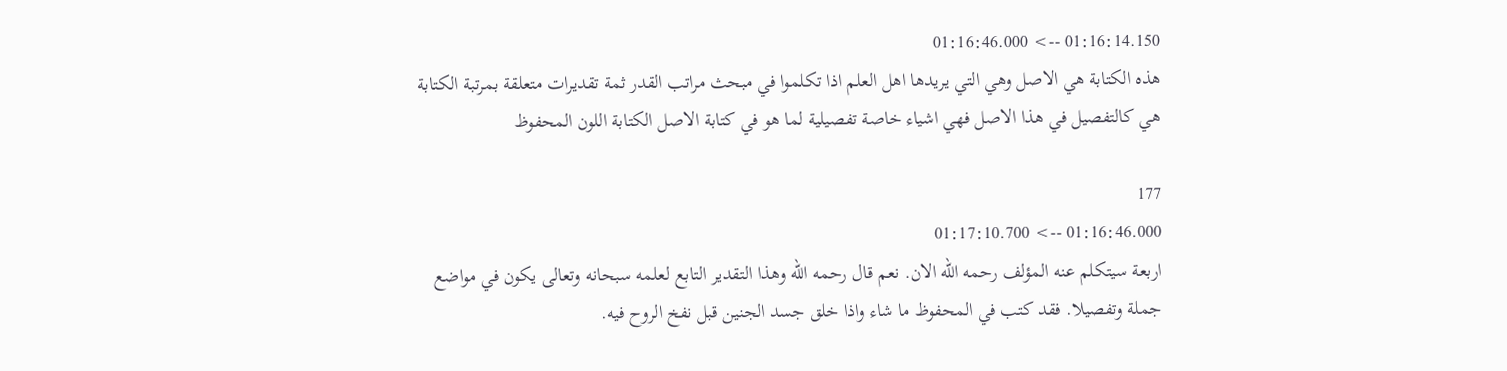01:16:14.150 --> 01:16:46.000
هذه الكتابة هي الاصل وهي التي يريدها اهل العلم اذا تكلموا في مبحث مراتب القدر ثمة تقديرات متعلقة بمرتبة الكتابة هي كالتفصيل في هذا الاصل فهي اشياء خاصة تفصيلية لما هو في كتابة الاصل الكتابة اللون المحفوظ

177
01:16:46.000 --> 01:17:10.700
اربعة سيتكلم عنه المؤلف رحمه الله الان. نعم قال رحمه الله وهذا التقدير التابع لعلمه سبحانه وتعالى يكون في مواضع جملة وتفصيلا. فقد كتب في المحفوظ ما شاء واذا خلق جسد الجنين قبل نفخ الروح فيه.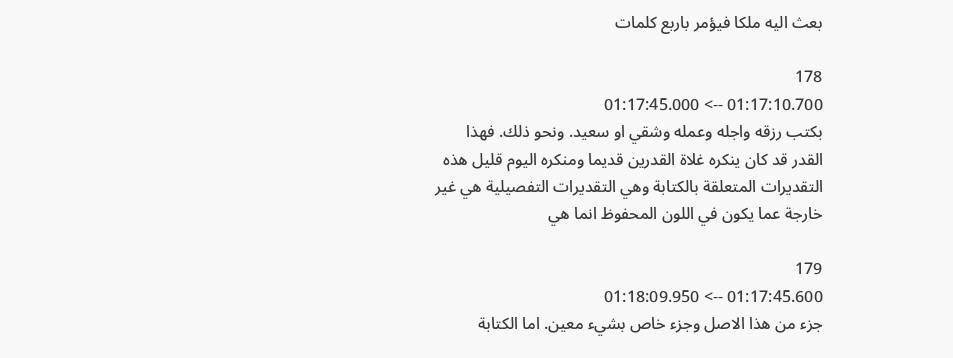بعث اليه ملكا فيؤمر باربع كلمات

178
01:17:10.700 --> 01:17:45.000
بكتب رزقه واجله وعمله وشقي او سعيد. ونحو ذلك. فهذا القدر قد كان ينكره غلاة القدرين قديما ومنكره اليوم قليل هذه التقديرات المتعلقة بالكتابة وهي التقديرات التفصيلية هي غير خارجة عما يكون في اللون المحفوظ انما هي

179
01:17:45.600 --> 01:18:09.950
جزء من هذا الاصل وجزء خاص بشيء معين. اما الكتابة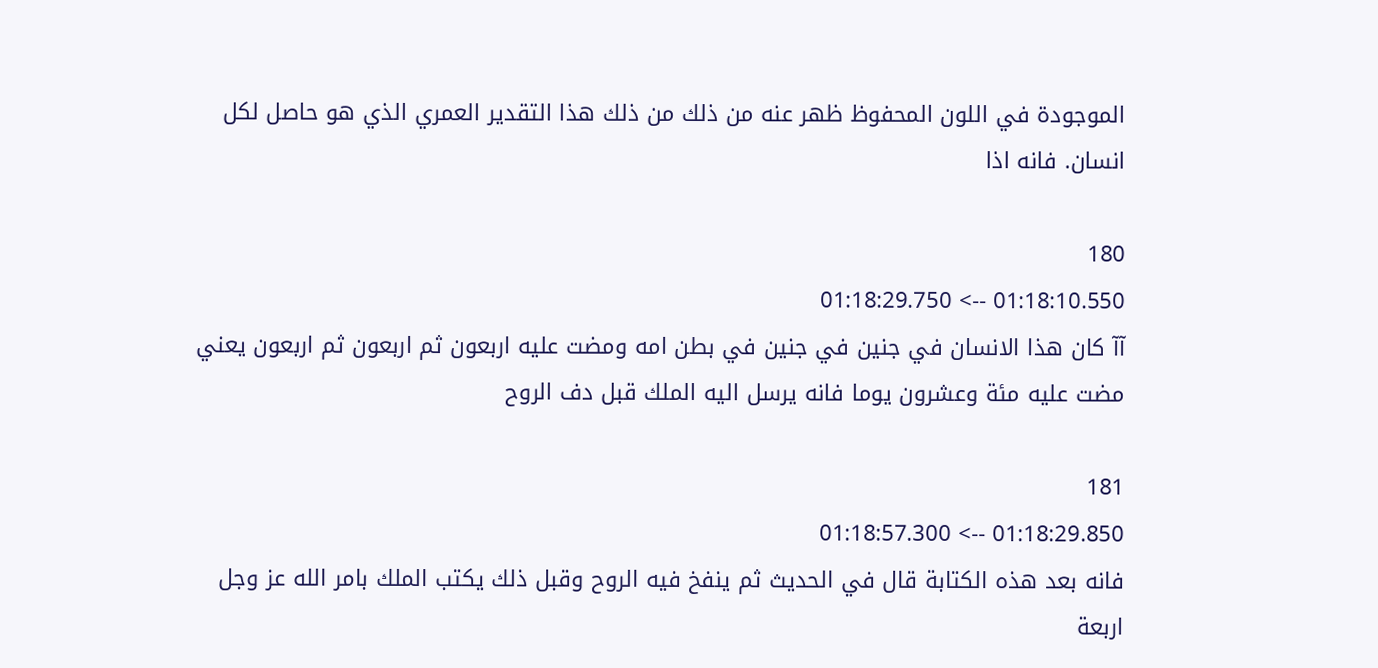الموجودة في اللون المحفوظ ظهر عنه من ذلك من ذلك هذا التقدير العمري الذي هو حاصل لكل انسان. فانه اذا

180
01:18:10.550 --> 01:18:29.750
آآ كان هذا الانسان في جنين في جنين في بطن امه ومضت عليه اربعون ثم اربعون ثم اربعون يعني مضت عليه مئة وعشرون يوما فانه يرسل اليه الملك قبل دف الروح

181
01:18:29.850 --> 01:18:57.300
فانه بعد هذه الكتابة قال في الحديث ثم ينفخ فيه الروح وقبل ذلك يكتب الملك بامر الله عز وجل اربعة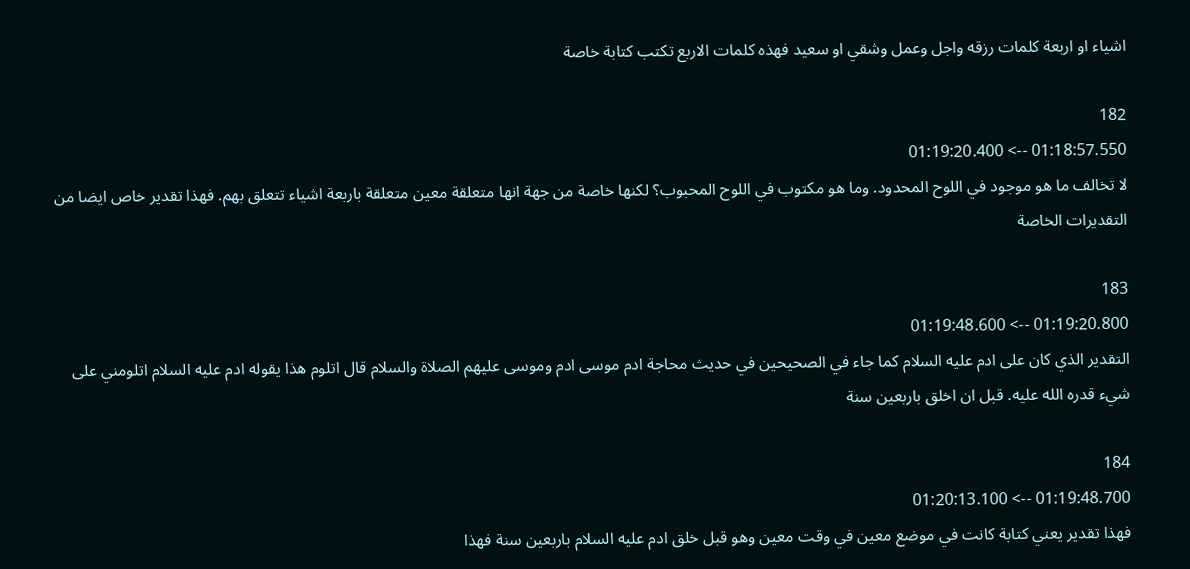اشياء او اربعة كلمات رزقه واجل وعمل وشقي او سعيد فهذه كلمات الاربع تكتب كتابة خاصة

182
01:18:57.550 --> 01:19:20.400
لا تخالف ما هو موجود في اللوح المحدود. وما هو مكتوب في اللوح المحبوب؟ لكنها خاصة من جهة انها متعلقة معين متعلقة باربعة اشياء تتعلق بهم. فهذا تقدير خاص ايضا من التقديرات الخاصة

183
01:19:20.800 --> 01:19:48.600
التقدير الذي كان على ادم عليه السلام كما جاء في الصحيحين في حديث محاجة ادم موسى ادم وموسى عليهم الصلاة والسلام قال اتلوم هذا يقوله ادم عليه السلام اتلومني على شيء قدره الله عليه. قبل ان اخلق باربعين سنة

184
01:19:48.700 --> 01:20:13.100
فهذا تقدير يعني كتابة كانت في موضع معين في وقت معين وهو قبل خلق ادم عليه السلام باربعين سنة فهذا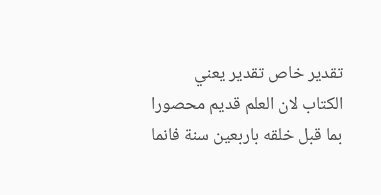تقدير خاص تقدير يعني الكتاب لان العلم قديم محصورا بما قبل خلقه باربعين سنة فانما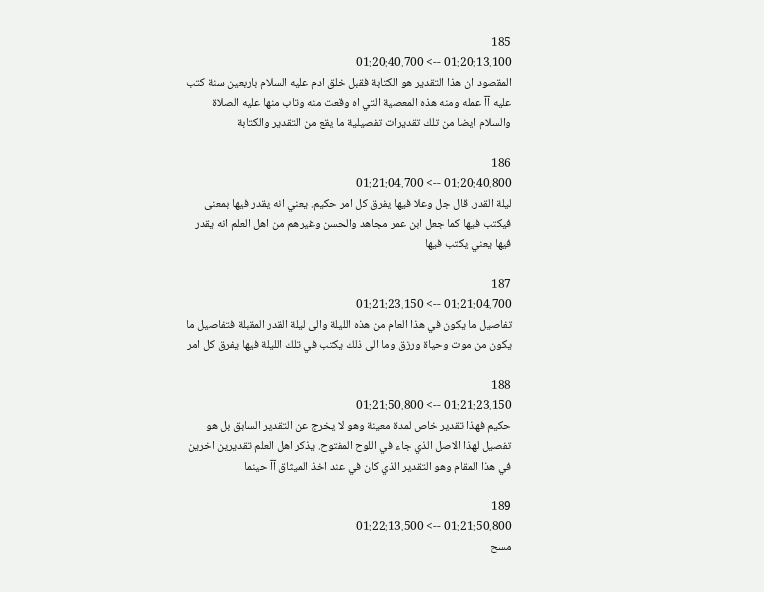185
01:20:13.100 --> 01:20:40.700
المقصود ان هذا التقدير هو الكتابة فقبل خلق ادم عليه السلام باربعين سنة كتب عليه آآ عمله ومنه هذه المعصية التي اه وقعت منه وتاب منها عليه الصلاة والسلام ايضا من تلك تقديرات تفصيلية ما يقع من التقدير والكتابة

186
01:20:40.800 --> 01:21:04.700
ليلة القدر. قال جل وعلا فيها يفرق كل امر حكيم. يعني انه يقدر فيها بمعنى فيكتب فيها كما جعل ابن عمر مجاهد والحسن وغيرهم من اهل العلم انه يقدر فيها يعني يكتب فيها

187
01:21:04.700 --> 01:21:23.150
تفاصيل ما يكون في هذا العام من هذه الليلة والى ليلة القدر المقبلة فتفاصيل ما يكون من موت وحياة ورزق وما الى ذلك يكتب في تلك الليلة فيها يفرق كل امر

188
01:21:23.150 --> 01:21:50.800
حكيم فهذا تقدير خاص لمدة معينة وهو لا يخرج عن التقدير السابق بل هو تفصيل لهذا الاصل الذي جاء في اللوح المفتوح. يذكر اهل العلم تقديرين اخرين في هذا المقام وهو التقدير الذي كان في عند اخذ الميثاق آآ حينما

189
01:21:50.800 --> 01:22:13.500
مسح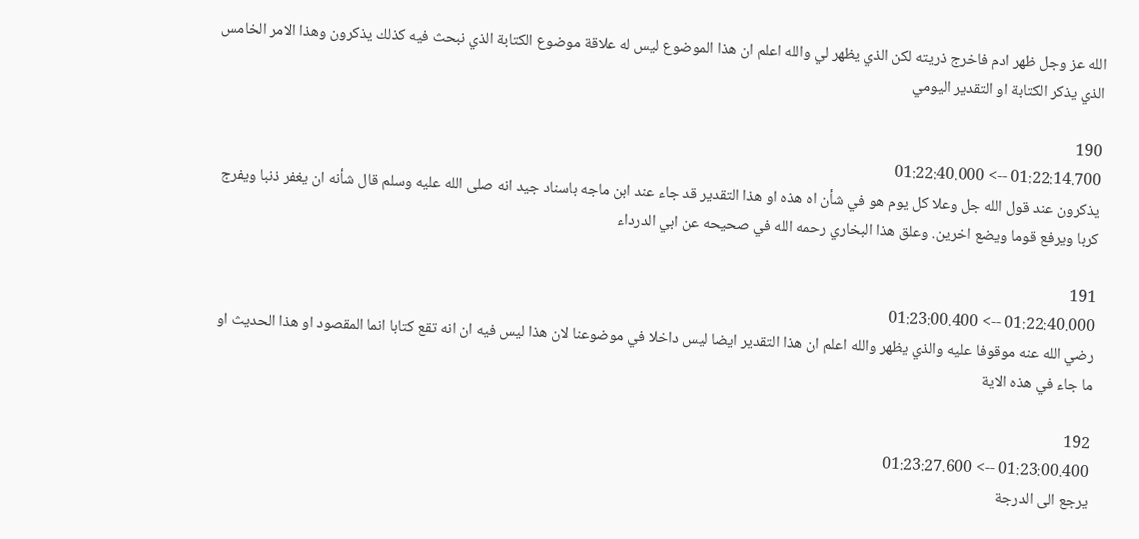الله عز وجل ظهر ادم فاخرج ذريته لكن الذي يظهر لي والله اعلم ان هذا الموضوع ليس له علاقة موضوع الكتابة الذي نبحث فيه كذلك يذكرون وهذا الامر الخامس الذي يذكر الكتابة او التقدير اليومي

190
01:22:14.700 --> 01:22:40.000
يذكرون عند قول الله جل وعلا كل يوم هو في شأن اه هذه او هذا التقدير قد جاء عند ابن ماجه باسناد جيد انه صلى الله عليه وسلم قال شأنه ان يغفر ذنبا ويفرج كربا ويرفع قوما ويضع اخرين. وعلق هذا البخاري رحمه الله في صحيحه عن ابي الدرداء

191
01:22:40.000 --> 01:23:00.400
رضي الله عنه موقوفا عليه والذي يظهر والله اعلم ان هذا التقدير ايضا ليس داخلا في موضوعنا لان هذا ليس فيه ان انه تقع كتابا انما المقصود او هذا الحديث او ما جاء في هذه الاية

192
01:23:00.400 --> 01:23:27.600
يرجع الى الدرجة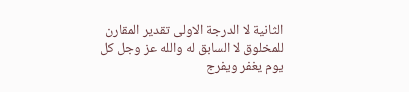الثانية لا الدرجة الاولى تقدير المقارن للمخلوق لا السابق له والله عز وجل كل يوم يغفر ويفرج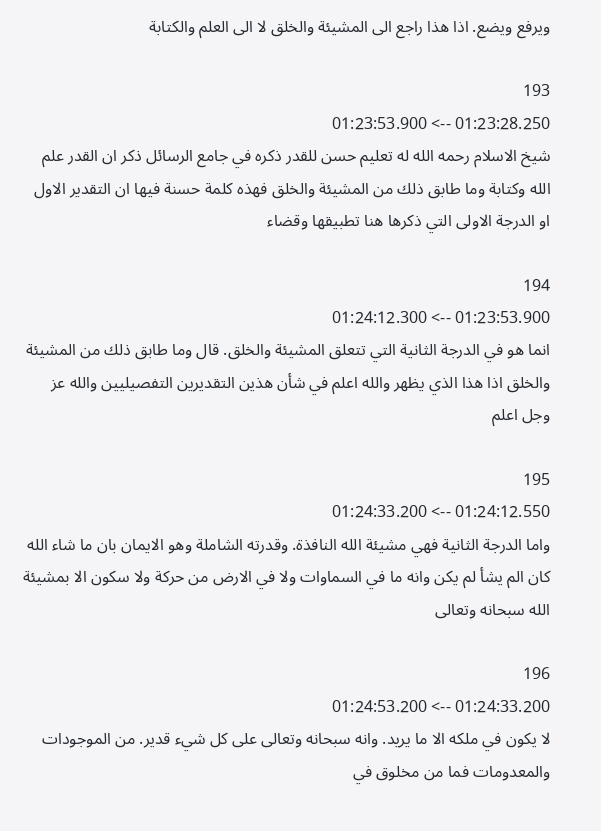ويرفع ويضع. اذا هذا راجع الى المشيئة والخلق لا الى العلم والكتابة

193
01:23:28.250 --> 01:23:53.900
شيخ الاسلام رحمه الله له تعليم حسن للقدر ذكره في جامع الرسائل ذكر ان القدر علم الله وكتابة وما طابق ذلك من المشيئة والخلق فهذه كلمة حسنة فيها ان التقدير الاول او الدرجة الاولى التي ذكرها هنا تطبيقها وقضاء

194
01:23:53.900 --> 01:24:12.300
انما هو في الدرجة الثانية التي تتعلق المشيئة والخلق. قال وما طابق ذلك من المشيئة والخلق اذا هذا الذي يظهر والله اعلم في شأن هذين التقديرين التفصيليين والله عز وجل اعلم

195
01:24:12.550 --> 01:24:33.200
واما الدرجة الثانية فهي مشيئة الله النافذة. وقدرته الشاملة وهو الايمان بان ما شاء الله كان الم يشأ لم يكن وانه ما في السماوات ولا في الارض من حركة ولا سكون الا بمشيئة الله سبحانه وتعالى

196
01:24:33.200 --> 01:24:53.200
لا يكون في ملكه الا ما يريد. وانه سبحانه وتعالى على كل شيء قدير. من الموجودات والمعدومات فما من مخلوق في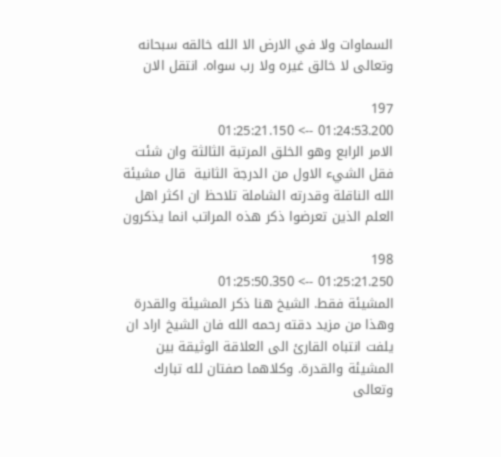السماوات ولا في الارض الا الله خالقه سبحانه وتعالى لا خالق غيره ولا رب سواه. انتقل الان

197
01:24:53.200 --> 01:25:21.150
الامر الرابع وهو الخلق المرتبة الثالثة وان شئت فقل الشيء الاول من الدرجة الثانية  قال مشيئة الله الناقلة وقدرته الشاملة تلاحظ ان اكثر اهل العلم الذين تعرضوا ذكر هذه المراتب انما يذكرون

198
01:25:21.250 --> 01:25:50.350
المشيئة فقط. الشيخ هنا ذكر المشيئة والقدرة وهذا من مزيد دقته رحمه الله فان الشيخ اراد ان يلفت انتباه القارئ الى العلاقة الوثيقة بين المشيئة والقدرة. وكلاهما صفتان لله تبارك وتعالى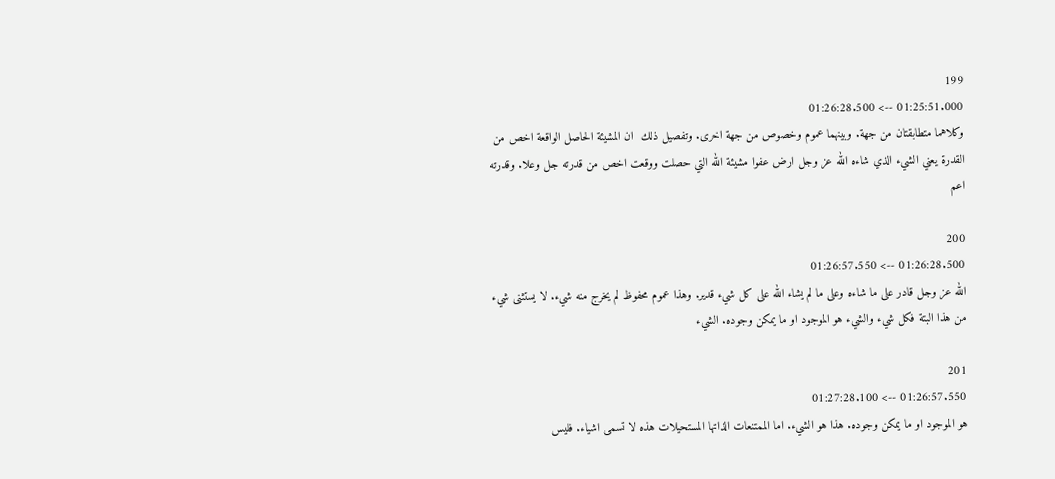199
01:25:51.000 --> 01:26:28.500
وكلاهما متطابقتان من جهة. وبينهما عموم وخصوص من جهة اخرى. وتفصيل ذلك  ان المشيئة الحاصل الواقعة اخص من القدرة يعني الشيء الذي شاءه الله عز وجل ارض عفوا مشيئة الله التي حصلت ووقعت اخص من قدرته جل وعلا. وقدرته اعم

200
01:26:28.500 --> 01:26:57.550
الله عز وجل قادر على ما شاءه وعلى ما لم يشاء الله على كل شيء قدير. وهذا عموم محفوظ لم يخرج منه شيء. لا يستثنى شيء من هذا البتة فكل شيء والشيء هو الموجود او ما يمكن وجوده. الشيء

201
01:26:57.550 --> 01:27:28.100
هو الموجود او ما يمكن وجوده. هذا هو الشيء. اما الممتنعات الذاتها المستحيلات هذه لا تسمى اشياء. فليس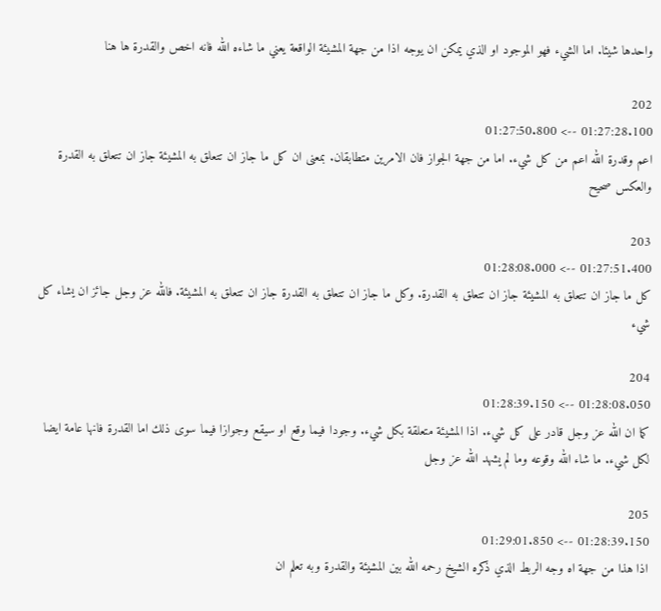واحدها شيئا. اما الشيء فهو الموجود او الذي يمكن ان يوجه اذا من جهة المشيئة الواقعة يعني ما شاءه الله فانه اخص والقدرة ها هنا

202
01:27:28.100 --> 01:27:50.800
اعم وقدرة الله اعم من كل شيء. اما من جهة الجواز فان الامرين متطابقان. بمعنى ان كل ما جاز ان تتعلق به المشيئة جاز ان تتعلق به القدرة والعكس صحيح

203
01:27:51.400 --> 01:28:08.000
كل ما جاز ان تتعلق به المشيئة جاز ان تتعلق به القدرة. وكل ما جاز ان تتعلق به القدرة جاز ان تتعلق به المشيئة. فالله عز وجل جائز ان يشاء كل شيء

204
01:28:08.050 --> 01:28:39.150
كما ان الله عز وجل قادر على كل شيء. اذا المشيئة متعلقة بكل شيء. وجودا فيما وقع او سيقع وجوازا فيما سوى ذلك اما القدرة فانها عامة ايضا لكل شيء. ما شاء الله وقوعه وما لم يشهد الله عز وجل

205
01:28:39.150 --> 01:29:01.850
اذا هذا من جهة اه وجه الربط الذي ذكره الشيخ رحمه الله بين المشيئة والقدرة وبه تعلم ان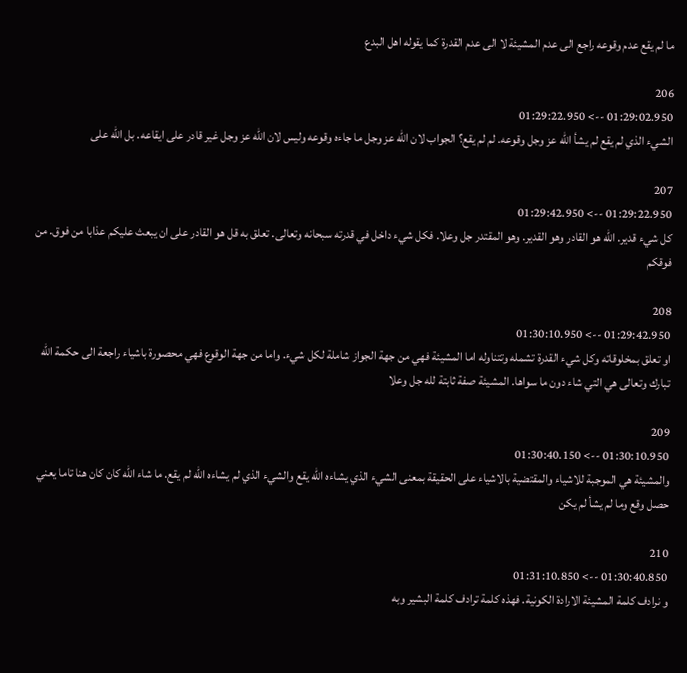ما لم يقع عدم وقوعه راجع الى عدم المشيئة لا الى عدم القدرة كما يقوله اهل البدع

206
01:29:02.950 --> 01:29:22.950
الشيء الذي لم يقع لم يشأ الله عز وجل وقوعه. لم لم يقع؟ الجواب لان الله عز وجل ما جاءه وقوعه وليس لان الله عز وجل غير قادر على ايقاعه. بل الله على

207
01:29:22.950 --> 01:29:42.950
كل شيء قدير. الله هو القادر وهو القدير. وهو المقتدر جل وعلا. فكل شيء داخل في قدرته سبحانه وتعالى. تعلق به قل هو القادر على ان يبعث عليكم عذابا من فوق. من فوقكم

208
01:29:42.950 --> 01:30:10.950
او تعلق بمخلوقاته وكل شيء القدرة تشمله وتتناوله اما المشيئة فهي من جهة الجواز شاملة لكل شيء. واما من جهة الوقوع فهي محصورة باشياء راجعة الى حكمة الله تبارك وتعالى هي التي شاء دون ما سواها. المشيئة صفة ثابتة لله جل وعلا

209
01:30:10.950 --> 01:30:40.150
والمشيئة هي الموجبة للاشياء والمقتضية بالاشياء على الحقيقة بمعنى الشيء الذي يشاءه الله يقع والشيء الذي لم يشاءه الله لم يقع. ما شاء الله كان كان هنا تاما يعني حصل وقع وما لم يشأ لم يكن

210
01:30:40.850 --> 01:31:10.850
و نرادف كلمة المشيئة الارادة الكونية. فهذه كلمة ترادف كلمة البشير وبه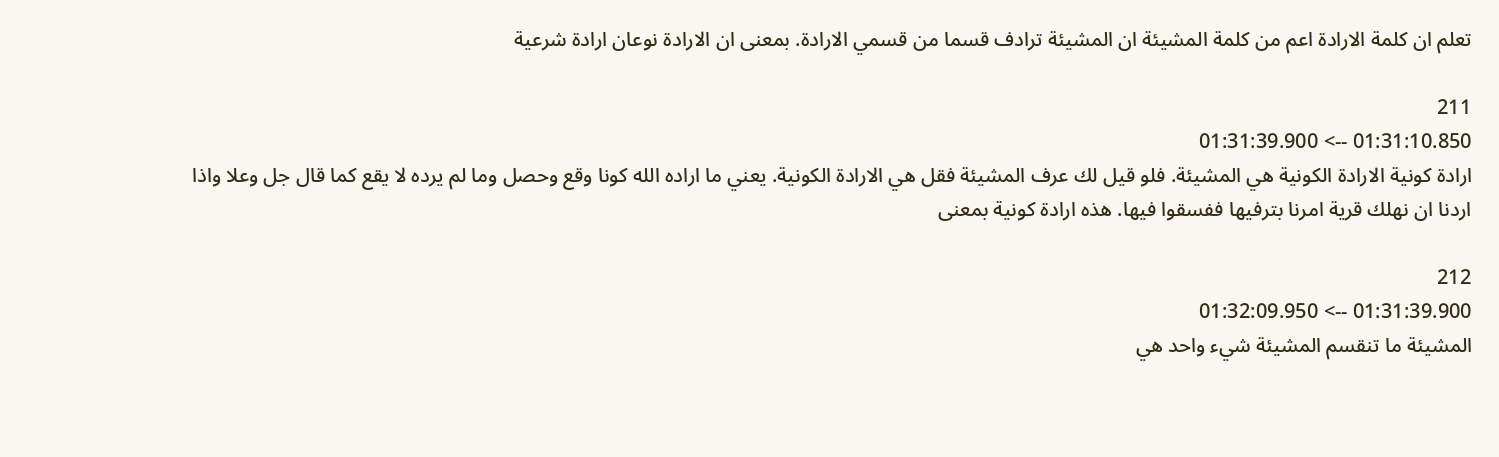تعلم ان كلمة الارادة اعم من كلمة المشيئة ان المشيئة ترادف قسما من قسمي الارادة. بمعنى ان الارادة نوعان ارادة شرعية

211
01:31:10.850 --> 01:31:39.900
ارادة كونية الارادة الكونية هي المشيئة. فلو قيل لك عرف المشيئة فقل هي الارادة الكونية. يعني ما اراده الله كونا وقع وحصل وما لم يرده لا يقع كما قال جل وعلا واذا اردنا ان نهلك قرية امرنا بترفيها ففسقوا فيها. هذه ارادة كونية بمعنى

212
01:31:39.900 --> 01:32:09.950
المشيئة ما تنقسم المشيئة شيء واحد هي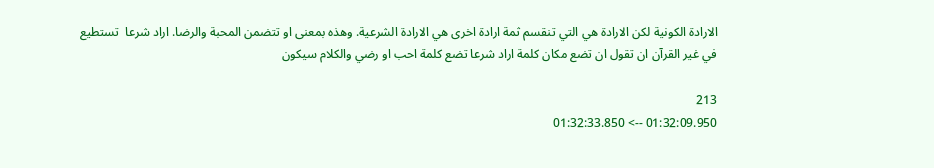الارادة الكونية لكن الارادة هي التي تنقسم ثمة ارادة اخرى هي الارادة الشرعية. وهذه بمعنى او تتضمن المحبة والرضا. اراد شرعا  تستطيع في غير القرآن ان تقول ان تضع مكان كلمة اراد شرعا تضع كلمة احب او رضي والكلام سيكون

213
01:32:09.950 --> 01:32:33.850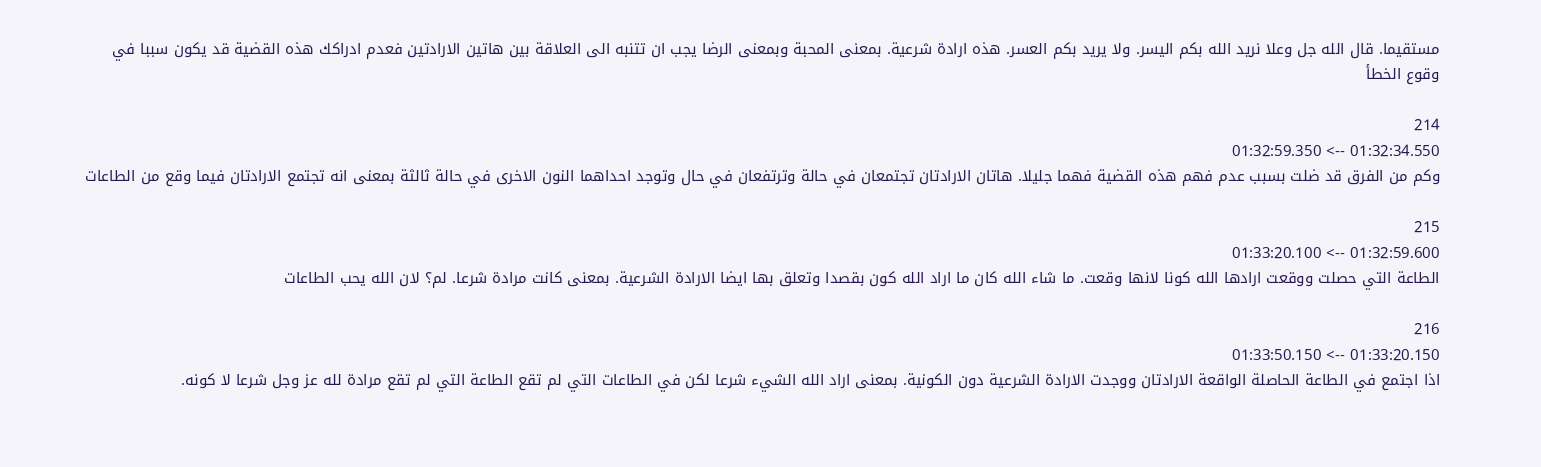مستقيما. قال الله جل وعلا نريد الله بكم اليسر. ولا يريد بكم العسر. هذه ارادة شرعية. بمعنى المحبة وبمعنى الرضا يجب ان تتنبه الى العلاقة بين هاتين الارادتين فعدم ادراكك هذه القضية قد يكون سببا في وقوع الخطأ

214
01:32:34.550 --> 01:32:59.350
وكم من الفرق قد ضلت بسبب عدم فهم هذه القضية فهما جليلا. هاتان الارادتان تجتمعان في حالة وترتفعان في حال وتوجد احداهما النون الاخرى في حالة ثالثة بمعنى انه تجتمع الارادتان فيما وقع من الطاعات

215
01:32:59.600 --> 01:33:20.100
الطاعة التي حصلت ووقعت ارادها الله كونا لانها وقعت. ما شاء الله كان ما اراد الله كون بقصدا وتعلق بها ايضا الارادة الشرعية. بمعنى كانت مرادة شرعا. لم؟ لان الله يحب الطاعات

216
01:33:20.150 --> 01:33:50.150
اذا اجتمع في الطاعة الحاصلة الواقعة الارادتان ووجدت الارادة الشرعية دون الكونية. بمعنى اراد الله الشيء شرعا لكن في الطاعات التي لم تقع الطاعة التي لم تقع مرادة لله عز وجل شرعا لا كونه.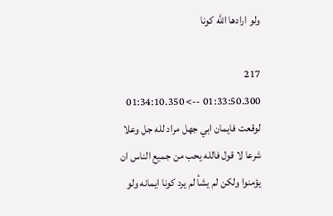ولو ارادها الله كونا

217
01:33:50.300 --> 01:34:10.350
لوقعت فايمان ابي جهل مراد لله جل وعلا شرعا لا قول فالله يحب من جميع الناس ان يؤمنوا ولكن لم يشأ لم يرد كونا ايمانه ولو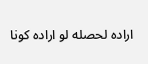اراده لحصله لو اراده كونا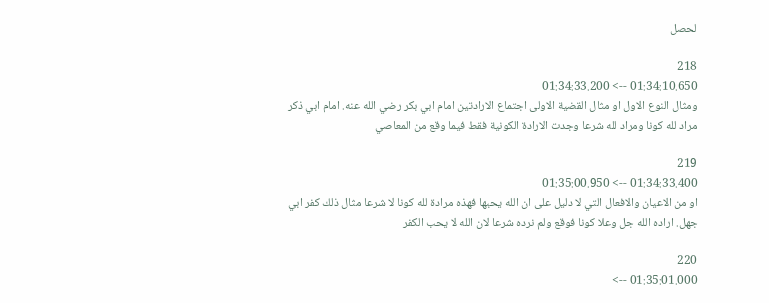لحصل

218
01:34:10.650 --> 01:34:33.200
ومثال النوع الاول او مثال القضية الاولى اجتماع الارادتين امام ابي بكر رضي الله عنه. امام ابي ذكر مراد لله كونا ومراد لله شرعا وجدت الارادة الكونية فقط فيما وقع من المعاصي

219
01:34:33.400 --> 01:35:00.950
او من الاعيان والافعال التي لا دليل على ان الله يحبها فهذه مرادة لله كونا لا شرعا مثال ذلك كفر ابي جهل. اراده الله جل وعلا كونا فوقع ولم نرده شرعا لان الله لا يحب الكفر

220
01:35:01.000 -->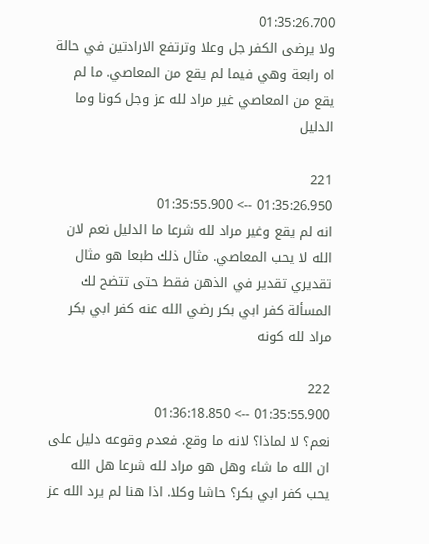01:35:26.700
ولا يرضى الكفر جل وعلا وترتفع الارادتين في حالة اه رابعة وهي فيما لم يقع من المعاصي. ما لم يقع من المعاصي غير مراد لله عز وجل كونا وما الدليل

221
01:35:26.950 --> 01:35:55.900
انه لم يقع وغير مراد لله شرعا ما الدليل نعم لان الله لا يحب المعاصي. مثال ذلك طبعا هو مثال تقديري تقدير في الذهن فقط حتى تتضح لك المسألة كفر ابي بكر رضي الله عنه كفر ابي بكر مراد لله كونه

222
01:35:55.900 --> 01:36:18.850
نعم؟ لا لماذا؟ لانه ما وقع. فعدم وقوعه دليل على ان الله ما شاء وهل هو مراد لله شرعا هل الله يحب كفر ابي بكر؟ حاشا وكلا. اذا هنا لم يرد الله عز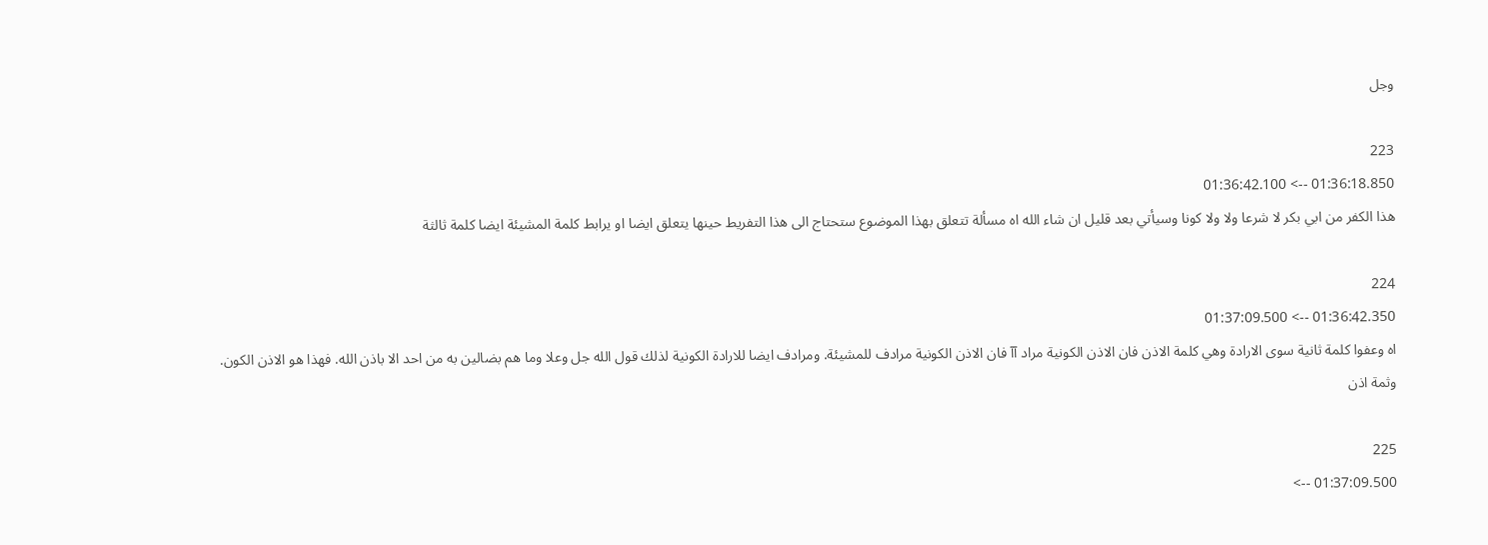وجل

223
01:36:18.850 --> 01:36:42.100
هذا الكفر من ابي بكر لا شرعا ولا ولا كونا وسيأتي بعد قليل ان شاء الله اه مسألة تتعلق بهذا الموضوع ستحتاج الى هذا التفريط حينها يتعلق ايضا او يرابط كلمة المشيئة ايضا كلمة ثالثة

224
01:36:42.350 --> 01:37:09.500
اه وعفوا كلمة ثانية سوى الارادة وهي كلمة الاذن فان الاذن الكونية مراد آآ فان الاذن الكونية مرادف للمشيئة. ومرادف ايضا للارادة الكونية لذلك قول الله جل وعلا وما هم بضالين به من احد الا باذن الله. فهذا هو الاذن الكون. وثمة اذن

225
01:37:09.500 -->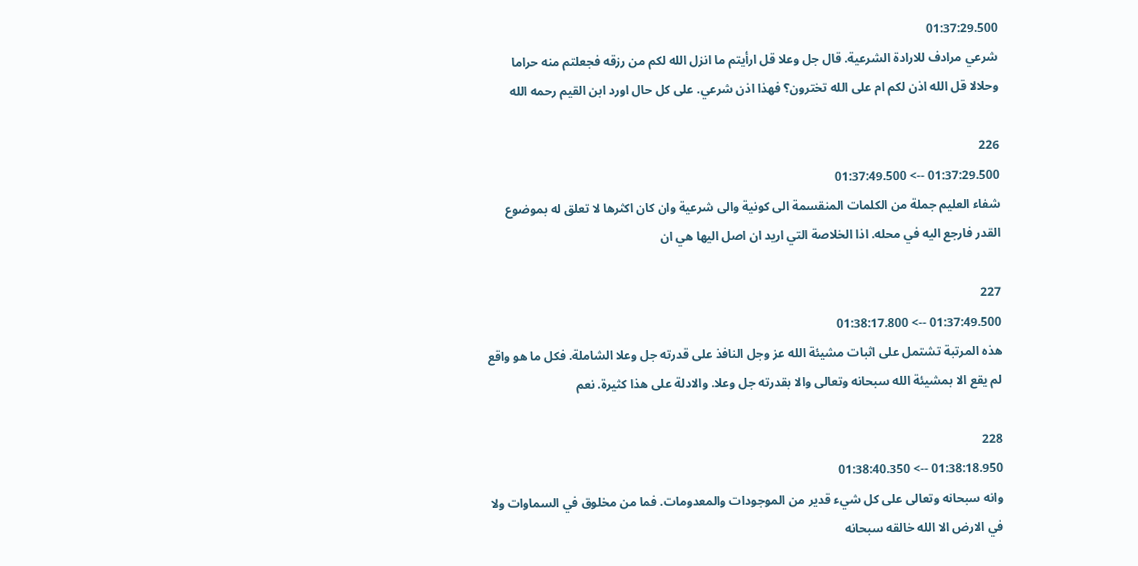01:37:29.500
شرعي مرادف للارادة الشرعية. قال جل وعلا قل ارأيتم ما انزل الله لكم من رزقه فجعلتم منه حراما وحلالا قل الله اذن لكم ام على الله تخترون؟ فهذا اذن شرعي. على كل حال اورد ابن القيم رحمه الله

226
01:37:29.500 --> 01:37:49.500
شفاء العليم جملة من الكلمات المنقسمة الى كونية والى شرعية وان كان اكثرها لا تعلق له بموضوع القدر فارجع اليه في محله. اذا الخلاصة التي اريد ان اصل اليها هي ان

227
01:37:49.500 --> 01:38:17.800
هذه المرتبة تشتمل على اثبات مشيئة الله عز وجل النافذ على قدرته جل وعلا الشاملة. فكل ما هو واقع لم يقع الا بمشيئة الله سبحانه وتعالى والا بقدرته جل وعلا. والادلة على هذا كثيرة. نعم

228
01:38:18.950 --> 01:38:40.350
وانه سبحانه وتعالى على كل شيء قدير من الموجودات والمعدومات. فما من مخلوق في السماوات ولا في الارض الا الله خالقه سبحانه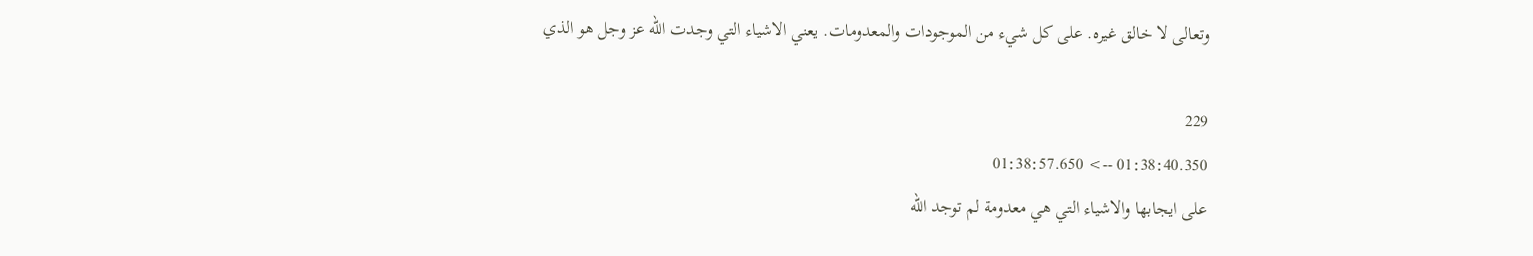وتعالى لا خالق غيره. على كل شيء من الموجودات والمعدومات. يعني الاشياء التي وجدت الله عز وجل هو الذي

229
01:38:40.350 --> 01:38:57.650
على ايجابها والاشياء التي هي معدومة لم توجد الله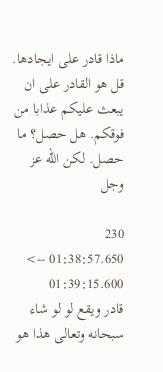ماذا قادر على ايجادها. قل هو القادر على ان يبعث عليكم عذابا من فوقكم. هل حصل؟ ما حصل. لكن الله عز وجل

230
01:38:57.650 --> 01:39:15.600
قادر ويقع لو لو شاء سبحانه وتعالى هذا هو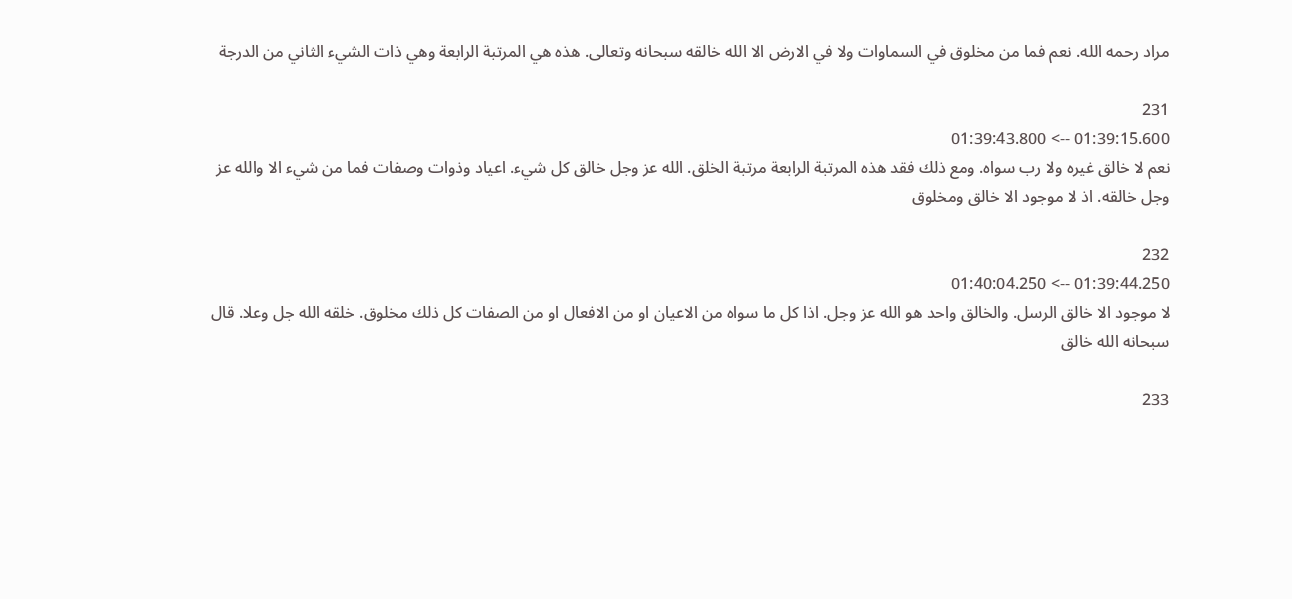مراد رحمه الله. نعم فما من مخلوق في السماوات ولا في الارض الا الله خالقه سبحانه وتعالى. هذه هي المرتبة الرابعة وهي ذات الشيء الثاني من الدرجة

231
01:39:15.600 --> 01:39:43.800
نعم لا خالق غيره ولا رب سواه. ومع ذلك فقد هذه المرتبة الرابعة مرتبة الخلق. الله عز وجل خالق كل شيء. اعياد وذوات وصفات فما من شيء الا والله عز وجل خالقه. اذ لا موجود الا خالق ومخلوق

232
01:39:44.250 --> 01:40:04.250
لا موجود الا خالق الرسل. والخالق واحد هو الله عز وجل. اذا كل ما سواه من الاعيان او من الافعال او من الصفات كل ذلك مخلوق. خلقه الله جل وعلا. قال سبحانه الله خالق

233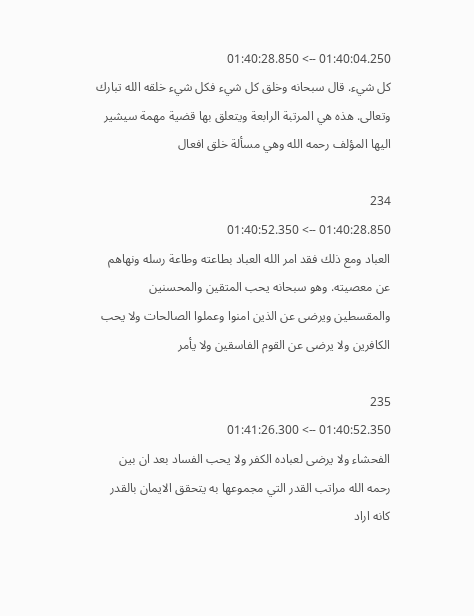01:40:04.250 --> 01:40:28.850
كل شيء. قال سبحانه وخلق كل شيء فكل شيء خلقه الله تبارك وتعالى. هذه هي المرتبة الرابعة ويتعلق بها قضية مهمة سيشير اليها المؤلف رحمه الله وهي مسألة خلق افعال

234
01:40:28.850 --> 01:40:52.350
العباد ومع ذلك فقد امر الله العباد بطاعته وطاعة رسله ونهاهم عن معصيته. وهو سبحانه يحب المتقين والمحسنين والمقسطين ويرضى عن الذين امنوا وعملوا الصالحات ولا يحب الكافرين ولا يرضى عن القوم الفاسقين ولا يأمر

235
01:40:52.350 --> 01:41:26.300
الفحشاء ولا يرضى لعباده الكفر ولا يحب الفساد بعد ان بين رحمه الله مراتب القدر التي مجموعها به يتحقق الايمان بالقدر كانه اراد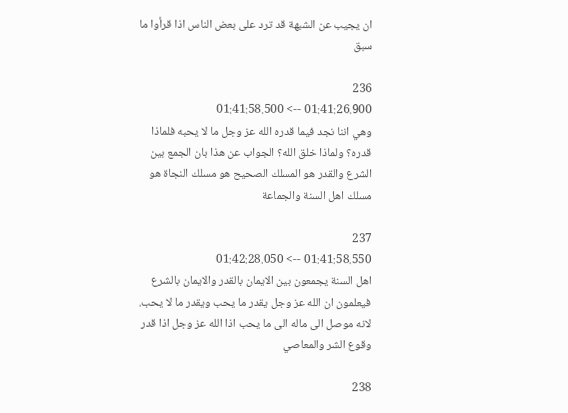ان يجيب عن الشبهة قد ترد على بعض الناس اذا قرأوا ما سبق

236
01:41:26.900 --> 01:41:58.500
وهي اننا نجد فيما قدره الله عز وجل ما لا يحبه فلماذا قدره؟ ولماذا خلق الله؟ الجواب عن هذا بان الجمع بين الشرع والقدر هو المسلك الصحيح هو مسلك النجاة هو مسلك اهل السنة والجماعة

237
01:41:58.550 --> 01:42:28.050
اهل السنة يجمعون بين الايمان بالقدر والايمان بالشرع فيعلمون ان الله عز وجل يقدر ما يحب ويقدر ما لا يحب. لانه موصل الى ماله الى ما يحب اذا الله عز وجل اذا قدر وقوع الشر والمعاصي

238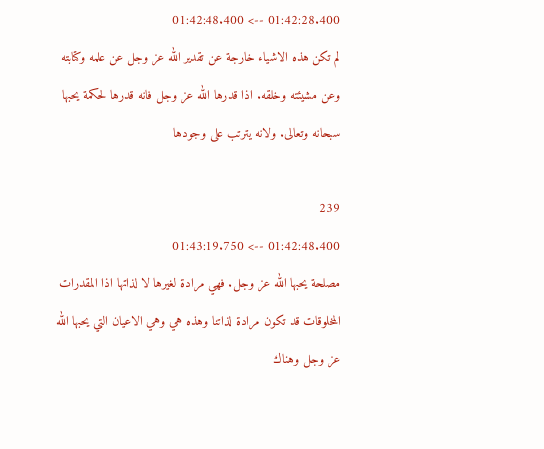01:42:28.400 --> 01:42:48.400
لم تكن هذه الاشياء خارجة عن تقدير الله عز وجل عن علمه وكتابته وعن مشيئته وخلقه. اذا قدرها الله عز وجل فانه قدرها لحكمة يحبها سبحانه وتعالى. ولانه يترتب على وجودها

239
01:42:48.400 --> 01:43:19.750
مصلحة يحبها الله عز وجل. فهي مرادة لغيرها لا لذاتها اذا المقدرات المخلوقات قد تكون مرادة لذاتنا وهذه هي وهي الاعيان التي يحبها الله عز وجل وهناك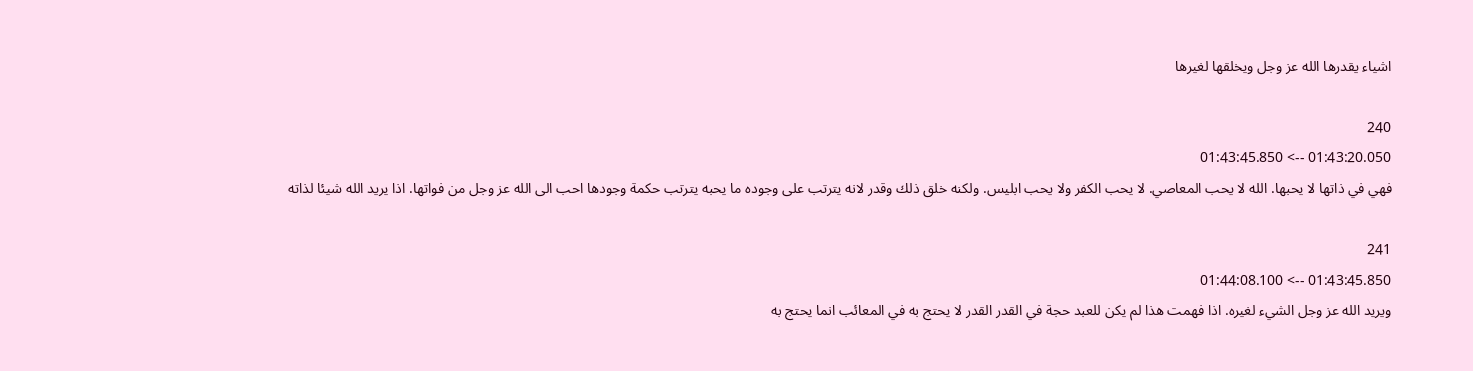اشياء يقدرها الله عز وجل ويخلقها لغيرها

240
01:43:20.050 --> 01:43:45.850
فهي في ذاتها لا يحبها. الله لا يحب المعاصي. لا يحب الكفر ولا يحب ابليس. ولكنه خلق ذلك وقدر لانه يترتب على وجوده ما يحبه يترتب حكمة وجودها احب الى الله عز وجل من فواتها. اذا يريد الله شيئا لذاته

241
01:43:45.850 --> 01:44:08.100
ويريد الله عز وجل الشيء لغيره. اذا فهمت هذا لم يكن للعبد حجة في القدر القدر لا يحتج به في المعائب انما يحتج به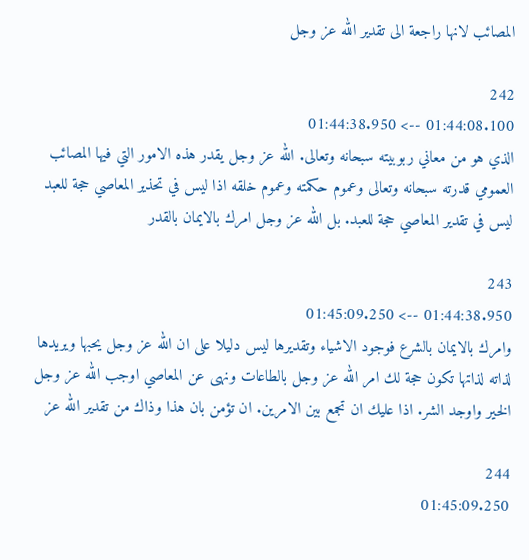المصائب لانها راجعة الى تقدير الله عز وجل

242
01:44:08.100 --> 01:44:38.950
الذي هو من معاني ربوبيته سبحانه وتعالى. الله عز وجل يقدر هذه الامور التي فيها المصائب العمومي قدرته سبحانه وتعالى وعموم حكمته وعموم خلقه اذا ليس في تحذير المعاصي حجة للعبد ليس في تقدير المعاصي حجة للعبد. بل الله عز وجل امرك بالايمان بالقدر

243
01:44:38.950 --> 01:45:09.250
وامرك بالايمان بالشرع فوجود الاشياء وتقديرها ليس دليلا على ان الله عز وجل يحبها ويريدها لذاته لذاتها تكون حجة لك امر الله عز وجل بالطاعات ونهى عن المعاصي اوجب الله عز وجل الخير واوجد الشر. اذا عليك ان تجمع بين الامرين. ان تؤمن بان هذا وذاك من تقدير الله عز

244
01:45:09.250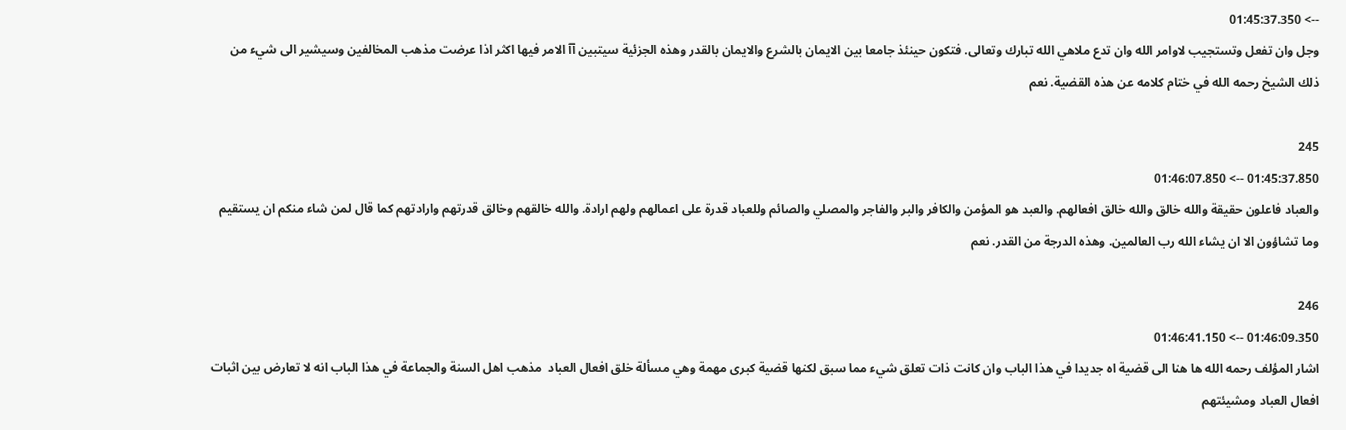--> 01:45:37.350
وجل وان تفعل وتستجيب لاوامر الله وان تدع ملاهي الله تبارك وتعالى. فتكون حينئذ جامعا بين الايمان بالشرع والايمان بالقدر وهذه الجزئية سيتبين آآ الامر فيها اكثر اذا عرضت مذهب المخالفين وسيشير الى شيء من ذلك الشيخ رحمه الله في ختام كلامه عن هذه القضية. نعم

245
01:45:37.850 --> 01:46:07.850
والعباد فاعلون حقيقة والله خالق والله خالق افعالهم. والعبد هو المؤمن والكافر والبر والفاجر والمصلي والصائم وللعباد قدرة على اعمالهم ولهم ارادة. والله خالقهم وخالق قدرتهم وارادتهم كما قال لمن شاء منكم ان يستقيم وما تشاؤون الا ان يشاء الله رب العالمين. وهذه الدرجة من القدر. نعم

246
01:46:09.350 --> 01:46:41.150
اشار المؤلف رحمه الله ها هنا الى قضية اه جديدا في هذا الباب وان كانت ذات تعلق شيء مما سبق لكنها قضية كبرى مهمة وهي مسألة خلق افعال العباد  مذهب اهل السنة والجماعة في هذا الباب انه لا تعارض بين اثبات افعال العباد ومشيئتهم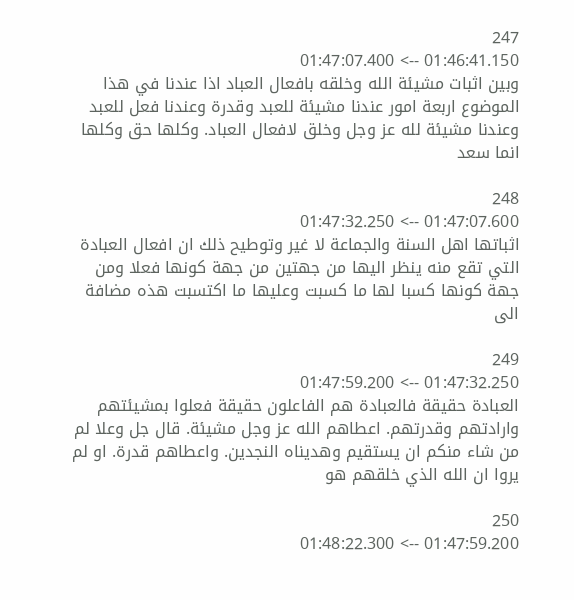247
01:46:41.150 --> 01:47:07.400
وبين اثبات مشيئة الله وخلقه بافعال العباد اذا عندنا في هذا الموضوع اربعة امور عندنا مشيئة للعبد وقدرة وعندنا فعل للعبد وعندنا مشيئة لله عز وجل وخلق لافعال العباد. وكلها حق وكلها انما سعد

248
01:47:07.600 --> 01:47:32.250
اثباتها اهل السنة والجماعة لا غير وتوطيح ذلك ان افعال العبادة التي تقع منه ينظر اليها من جهتين من جهة كونها فعلا ومن جهة كونها كسبا لها ما كسبت وعليها ما اكتسبت هذه مضافة الى

249
01:47:32.250 --> 01:47:59.200
العبادة حقيقة فالعبادة هم الفاعلون حقيقة فعلوا بمشيئتهم وارادتهم وقدرتهم. اعطاهم الله عز وجل مشيئة. قال جل وعلا لم من شاء منكم ان يستقيم وهديناه النجدين. واعطاهم قدرة. او لم يروا ان الله الذي خلقهم هو

250
01:47:59.200 --> 01:48:22.300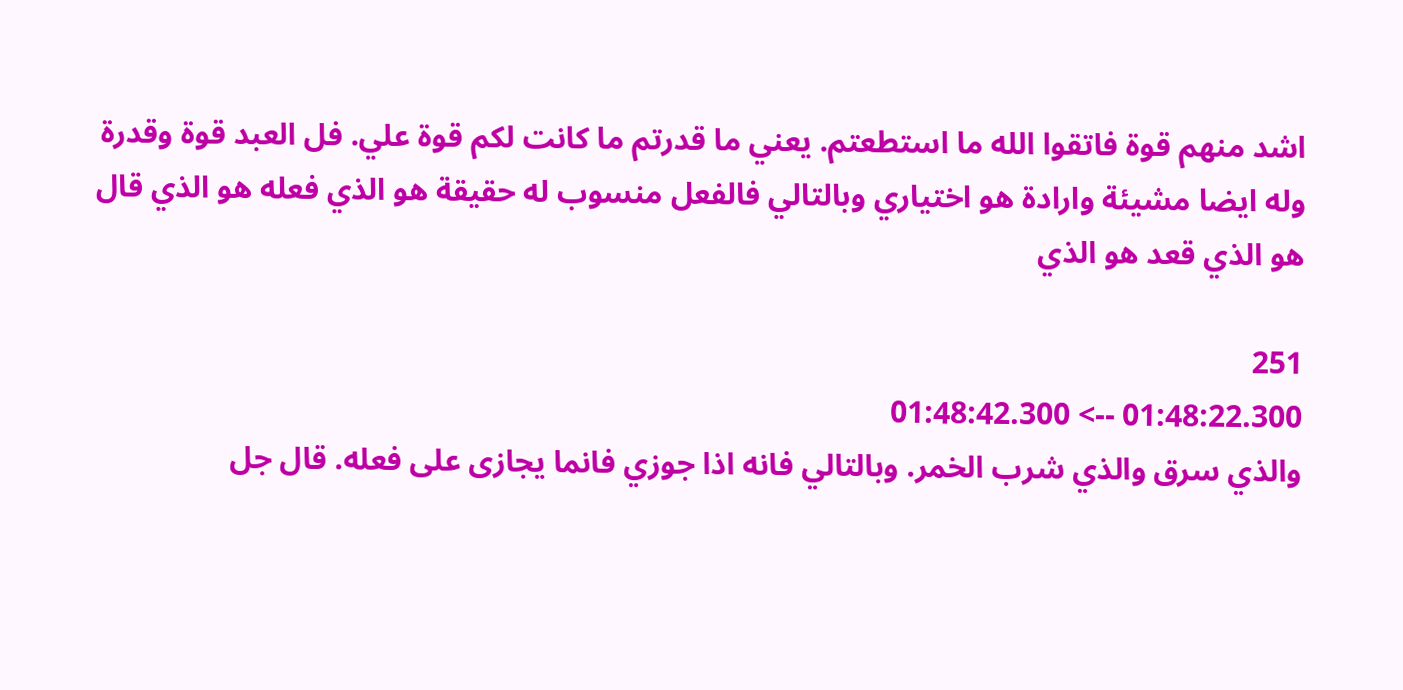اشد منهم قوة فاتقوا الله ما استطعتم. يعني ما قدرتم ما كانت لكم قوة علي. فل العبد قوة وقدرة وله ايضا مشيئة وارادة هو اختياري وبالتالي فالفعل منسوب له حقيقة هو الذي فعله هو الذي قال هو الذي قعد هو الذي

251
01:48:22.300 --> 01:48:42.300
والذي سرق والذي شرب الخمر. وبالتالي فانه اذا جوزي فانما يجازى على فعله. قال جل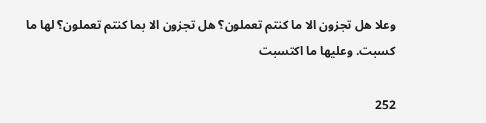وعلا هل تجزون الا ما كنتم تعملون؟ هل تجزون الا بما كنتم تعملون؟ لها ما كسبت. وعليها ما اكتسبت

252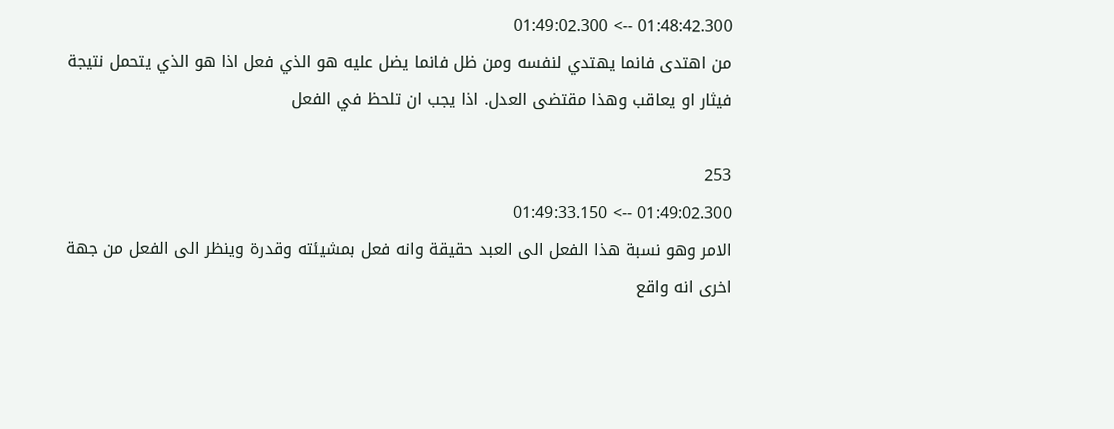01:48:42.300 --> 01:49:02.300
من اهتدى فانما يهتدي لنفسه ومن ظل فانما يضل عليه هو الذي فعل اذا هو الذي يتحمل نتيجة فيثار او يعاقب وهذا مقتضى العدل. اذا يجب ان تلحظ في الفعل

253
01:49:02.300 --> 01:49:33.150
الامر وهو نسبة هذا الفعل الى العبد حقيقة وانه فعل بمشيئته وقدرة وينظر الى الفعل من جهة اخرى انه واقع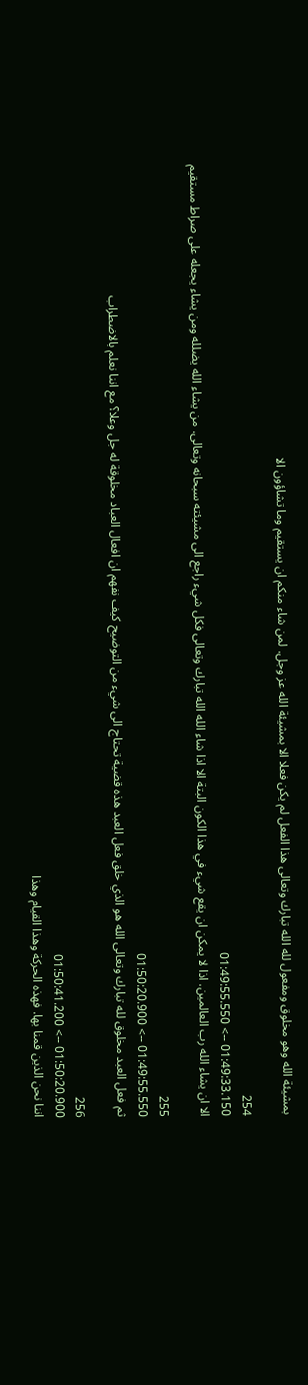بمشيئة الله وهو مخلوق ومفعول لله الله تبارك وتعالى هذا الفعل لم يكن فعلا الا بمشيئة الله عز وجل. لمن شاء منكم ان يستقيم وما تشاؤون الا

254
01:49:33.150 --> 01:49:55.550
الا ان يشاء الله رب العالمين. اذا لا يمكن ان يقع شيء في هذا الكون البتة الا اذا شاء الله الله تبارك وتعالى فكل شيء راجع الى مشيئته سبحانه وتعالى. من يشاء الله يضلله ومن يشاء يجعله على صراط مستقيم

255
01:49:55.550 --> 01:50:20.900
ثم فعل العبد مخلوق لله تبارك وتعالى الله هو الذي خلق فعل العبد هذه قضية تحتاج الى شيء من التوضيح كيف نفهم ان افعال العباد مخلوقة له جل وعلا؟ مع اننا نعلم بالاضطراب

256
01:50:20.900 --> 01:50:41.200
اننا نحن الذين قمنا بها. فهذه الحركة وهذا القيام وهذا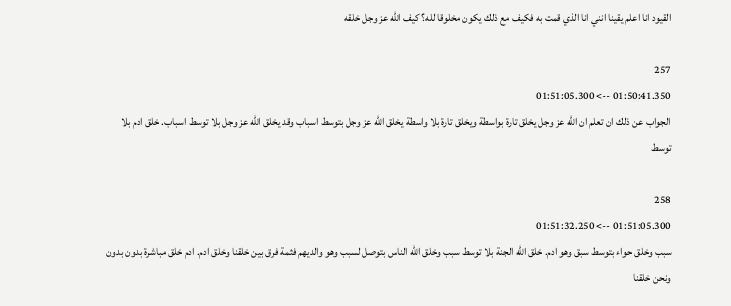القيود انا اعلم يقينا انني انا الذي قمت به فكيف مع ذلك يكون مخلوقا لله؟ كيف الله عز وجل خلقه

257
01:50:41.350 --> 01:51:05.300
الجواب عن ذلك ان تعلم ان الله عز وجل يخلق تارة بواسطة ويخلق تارة بلا واسطة يخلق الله عز وجل بتوسط اسباب وقد يخلق الله عز وجل بلا توسط اسباب. خلق ادم بلا توسط

258
01:51:05.300 --> 01:51:32.250
سبب وخلق حواء بتوسط سبق وهو ادم. خلق الله الجنة بلا توسط سبب وخلق الله الناس بتوصل لسبب وهو والديهم فثمة فرق بين خلقنا وخلق ادم. ادم خلق مباشرة بدون بدون ونحن خلقنا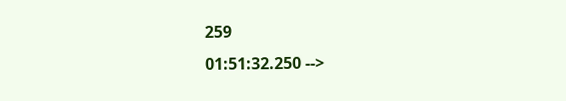259
01:51:32.250 -->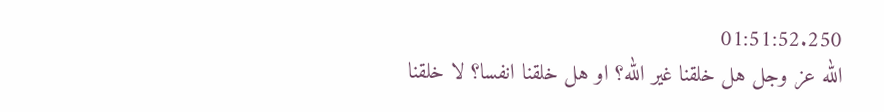01:51:52.250
الله عز وجل هل خلقنا غير الله؟ او هل خلقنا انفسا؟ لا خلقنا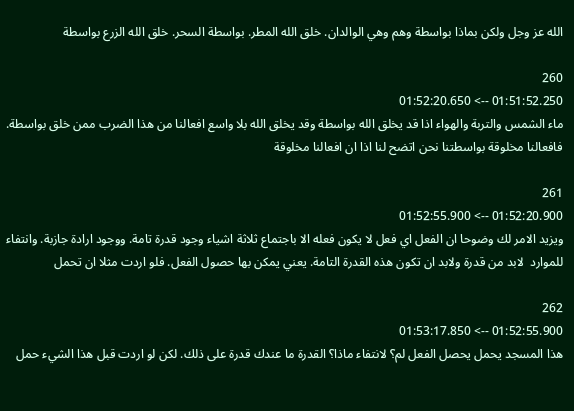الله عز وجل ولكن بماذا بواسطة وهم وهي الوالدان. خلق الله المطر. بواسطة السحر. خلق الله الزرع بواسطة

260
01:51:52.250 --> 01:52:20.650
ماء الشمس والتربة والهواء اذا قد يخلق الله بواسطة وقد يخلق الله بلا واسع افعالنا من هذا الضرب ممن خلق بواسطة. فافعالنا مخلوقة بواسطتنا نحن اتضح لنا اذا ان افعالنا مخلوقة

261
01:52:20.900 --> 01:52:55.900
ويزيد الامر لك وضوحا ان الفعل اي فعل لا يكون فعله الا باجتماع ثلاثة اشياء وجود قدرة تامة. ووجود ارادة جازبة. وانتفاء للموارد  لابد من قدرة ولابد ان تكون هذه القدرة التامة. يعني يمكن بها حصول الفعل. فلو اردت مثلا ان تحمل

262
01:52:55.900 --> 01:53:17.850
هذا المسجد يحمل يحصل الفعل لم؟ لانتفاء ماذا؟ القدرة ما عندك قدرة على ذلك. لكن لو اردت قبل هذا الشيء حمل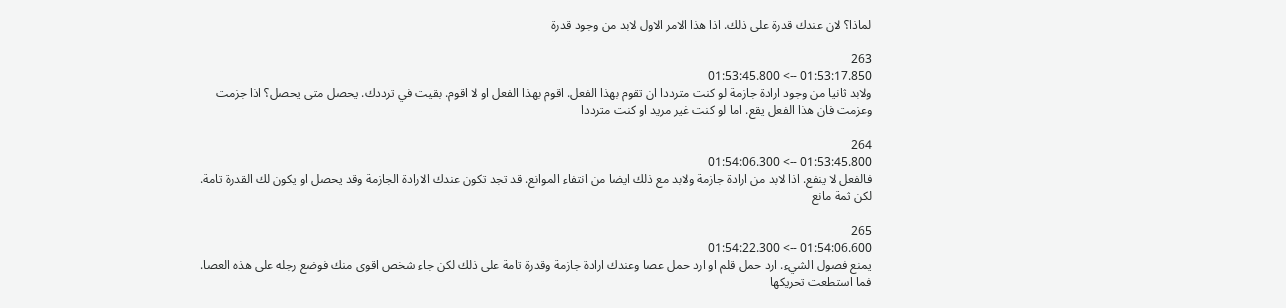لماذا؟ لان عندك قدرة على ذلك. اذا هذا الامر الاول لابد من وجود قدرة

263
01:53:17.850 --> 01:53:45.800
ولابد ثانيا من وجود ارادة جازمة لو كنت مترددا ان تقوم بهذا الفعل. اقوم بهذا الفعل او لا اقوم. بقيت في ترددك. يحصل متى يحصل؟ اذا جزمت وعزمت فان هذا الفعل يقع. اما لو كنت غير مريد او كنت مترددا

264
01:53:45.800 --> 01:54:06.300
فالفعل لا ينفع. اذا لابد من ارادة جازمة ولابد مع ذلك ايضا من انتفاء الموانع. قد تجد تكون عندك الارادة الجازمة وقد يحصل او يكون لك القدرة تامة. لكن ثمة مانع

265
01:54:06.600 --> 01:54:22.300
يمنع فصول الشيء. ارد حمل قلم او ارد حمل عصا وعندك ارادة جازمة وقدرة تامة على ذلك لكن جاء شخص اقوى منك فوضع رجله على هذه العصا. فما استطعت تحريكها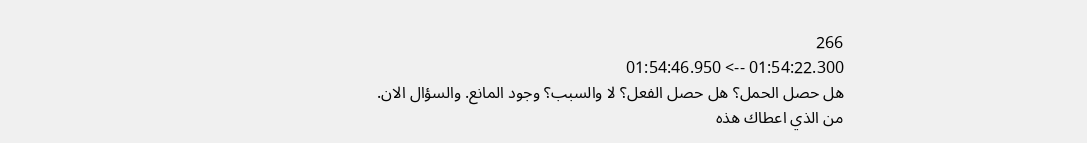266
01:54:22.300 --> 01:54:46.950
هل حصل الحمل؟ هل حصل الفعل؟ لا والسبب؟ وجود المانع. والسؤال الان. من الذي اعطاك هذه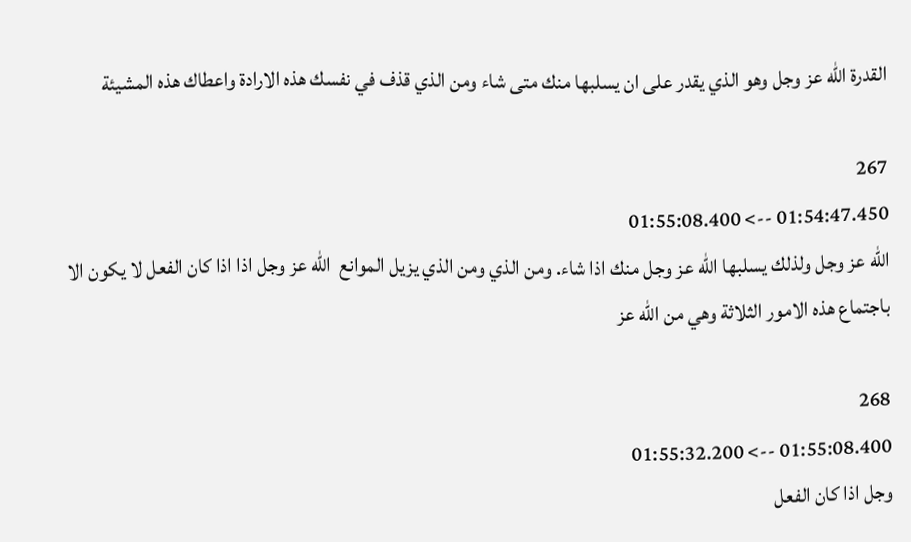القدرة الله عز وجل وهو الذي يقدر على ان يسلبها منك متى شاء ومن الذي قذف في نفسك هذه الارادة واعطاك هذه المشيئة

267
01:54:47.450 --> 01:55:08.400
الله عز وجل ولذلك يسلبها الله عز وجل منك اذا شاء. ومن الذي ومن الذي يزيل الموانع  الله عز وجل اذا اذا كان الفعل لا يكون الا باجتماع هذه الامور الثلاثة وهي من الله عز

268
01:55:08.400 --> 01:55:32.200
وجل اذا كان الفعل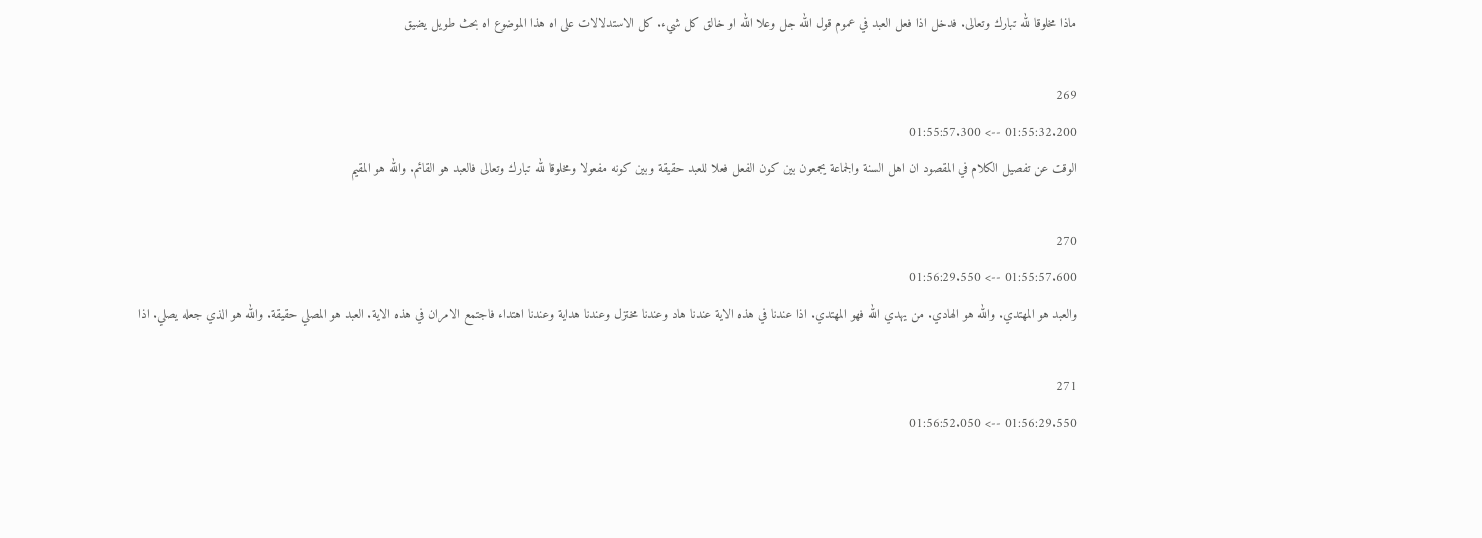ماذا مخلوقا لله تبارك وتعالى. فدخل اذا فعل العبد في عموم قول الله جل وعلا الله او خالق كل شيء. كل الاستدلالات على اه هذا الموضوع اه بحث طويل يضيق

269
01:55:32.200 --> 01:55:57.300
الوقت عن تفصيل الكلام في المقصود ان اهل السنة والجماعة يجمعون بين كون الفعل فعلا للعبد حقيقة وبين كونه مفعولا ومخلوقا لله تبارك وتعالى فالعبد هو القائم. والله هو المقيم

270
01:55:57.600 --> 01:56:29.550
والعبد هو المهتدي. والله هو الهادي. من يهدي الله فهو المهتدي. اذا عندنا في هذه الاية عندنا هاد وعندنا مختزل وعندنا هداية وعندنا اهتداء فاجتمع الامران في هذه الاية. العبد هو المصلي حقيقة. والله هو الذي جعله يصلي. اذا

271
01:56:29.550 --> 01:56:52.050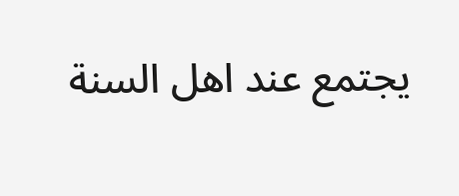يجتمع عند اهل السنة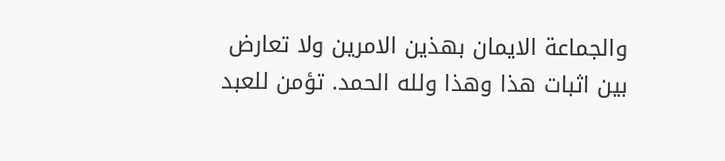والجماعة الايمان بهذين الامرين ولا تعارض بين اثبات هذا وهذا ولله الحمد. تؤمن للعبد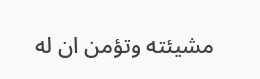مشيئته وتؤمن ان له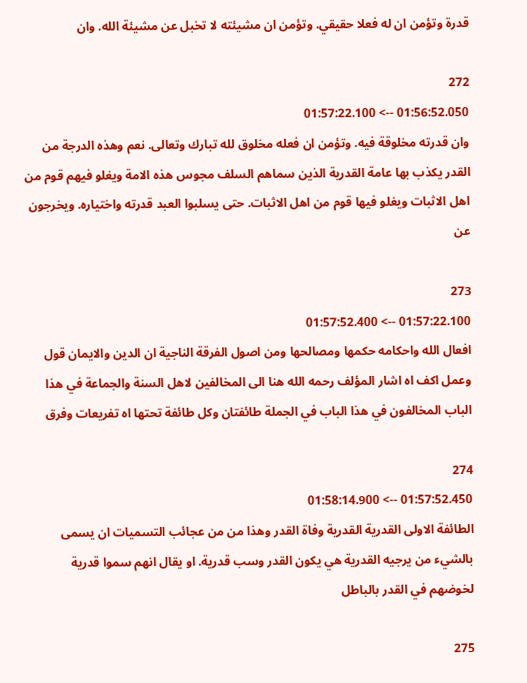قدرة وتؤمن ان له فعلا حقيقي. وتؤمن ان مشيئته لا تخبل عن مشيئة الله. وان

272
01:56:52.050 --> 01:57:22.100
وان قدرته مخلوقة فيه. وتؤمن ان فعله مخلوق لله تبارك وتعالى. نعم وهذه الدرجة من القدر يكذب بها عامة القدرية الذين سماهم السلف مجوس هذه الامة ويغلو فيهم قوم من اهل الاثبات ويغلو فيها قوم من اهل الاثبات. حتى يسلبوا العبد قدرته واختياره. ويخرجون عن

273
01:57:22.100 --> 01:57:52.400
افعال الله واحكامه حكمها ومصالحها ومن اصول الفرقة الناجية ان الدين والايمان قول وعمل اكف اه اشار المؤلف رحمه الله هنا الى المخالفين لاهل السنة والجماعة في هذا الباب المخالفون في هذا الباب في الجملة طائفتان وكل طائفة تحتها اه تفريعات وفرق

274
01:57:52.450 --> 01:58:14.900
الطائفة الاولى القدرية القدرية وفاة القدر وهذا من من عجائب التسميات ان يسمى بالشيء من يرجيه القدرية هي يكون القدر وسب قدرية. او يقال انهم سموا قدرية لخوضهم في القدر بالباطل

275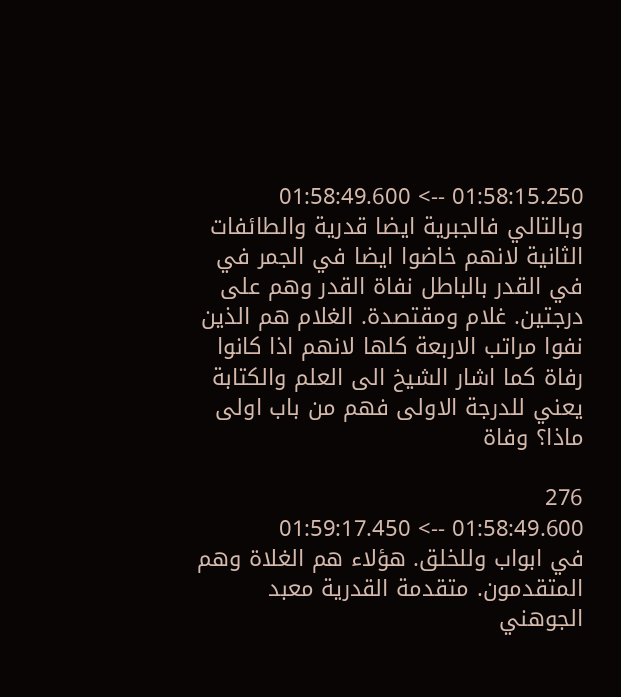01:58:15.250 --> 01:58:49.600
وبالتالي فالجبرية ايضا قدرية والطائفات الثانية لانهم خاضوا ايضا في الجمر في في القدر بالباطل نفاة القدر وهم على درجتين. غلام ومقتصدة. الغلام هم الذين نفوا مراتب الاربعة كلها لانهم اذا كانوا رفاة كما اشار الشيخ الى العلم والكتابة يعني للدرجة الاولى فهم من باب اولى ماذا؟ وفاة

276
01:58:49.600 --> 01:59:17.450
في ابواب وللخلق. هؤلاء هم الغلاة وهم المتقدمون. متقدمة القدرية معبد الجوهني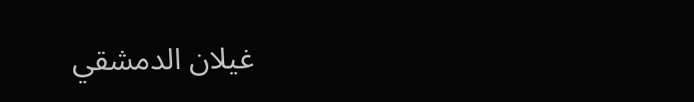غيلان الدمشقي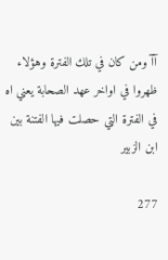آآ ومن كان في تلك الفترة وهؤلاء ظهروا في اواخر عهد الصحابة يعني اه في الفترة التي حصلت فيها الفتنة بين ابن الزبير

277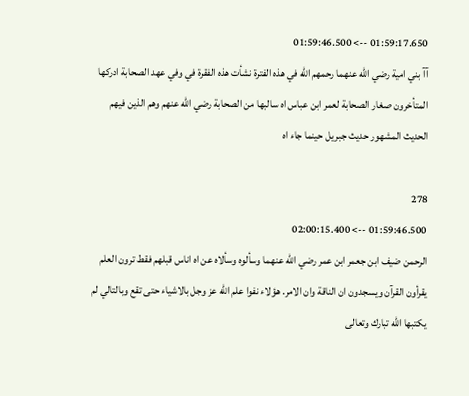01:59:17.650 --> 01:59:46.500
آآ بني امية رضي الله عنهما رحمهم الله في هذه الفترة نشأت هذه الفقرة في وفي عهد الصحابة ادركها المتأخرون صغار الصحابة لعمر ابن عباس اه سالبها من الصحابة رضي الله عنهم وهم الذين فيهم الحديث المشهور حديث جبريل حينما جاء اه

278
01:59:46.500 --> 02:00:15.400
الرحمن ضيف ابن جعمر ابن عمر رضي الله عنهما وسألوه وسألاه عن اه اناس قبلهم فقط ترون العلم يقرأون القرآن ويسجدون ان الناقة وان الامر. هؤلاء نفوا علم الله عز وجل بالاشياء حتى تقع وبالتالي لم يكتبها الله تبارك وتعالى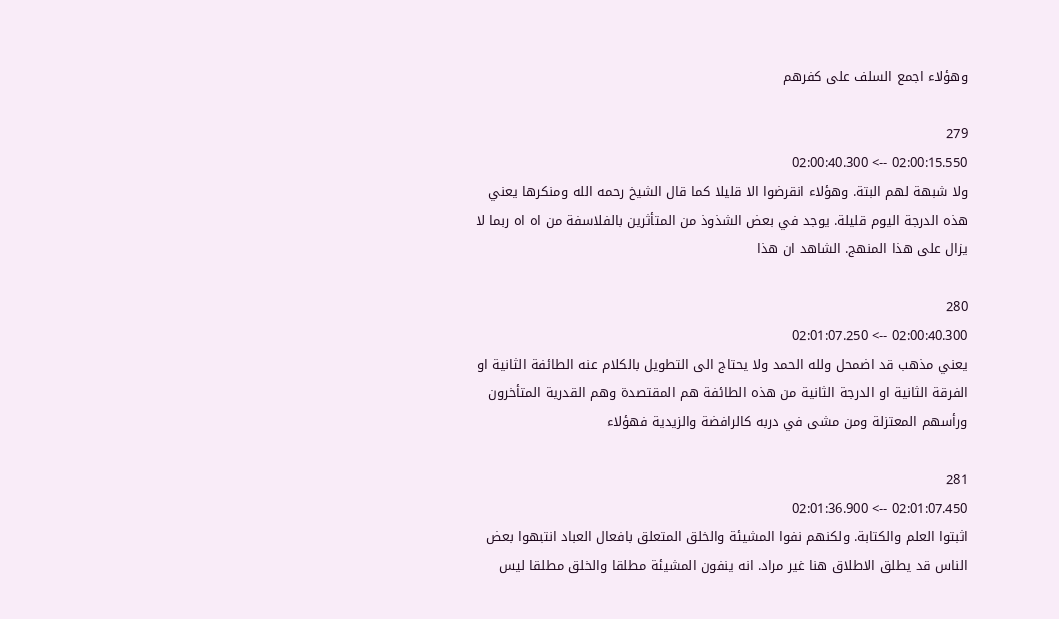وهؤلاء اجمع السلف على كفرهم

279
02:00:15.550 --> 02:00:40.300
ولا شبهة لهم البتة. وهؤلاء انقرضوا الا قليلا كما قال الشيخ رحمه الله ومنكرها يعني هذه الدرجة اليوم قليلة. يوجد في بعض الشذوذ من المتأثرين بالفلاسفة من اه اه ربما لا يزال على هذا المنهج. الشاهد ان هذا

280
02:00:40.300 --> 02:01:07.250
يعني مذهب قد اضمحل ولله الحمد ولا يحتاج الى التطويل بالكلام عنه الطائفة الثانية او الفرقة الثانية او الدرجة الثانية من هذه الطائفة هم المقتصدة وهم القدرية المتأخرون ورأسهم المعتزلة ومن مشى في دربه كالرافضة والزيدية فهؤلاء

281
02:01:07.450 --> 02:01:36.900
اثبتوا العلم والكتابة. ولكنهم نفوا المشيئة والخلق المتعلق بافعال العباد انتبهوا بعض الناس قد يطلق الاطلاق هنا غير مراد. انه ينفون المشيئة مطلقا والخلق مطلقا ليس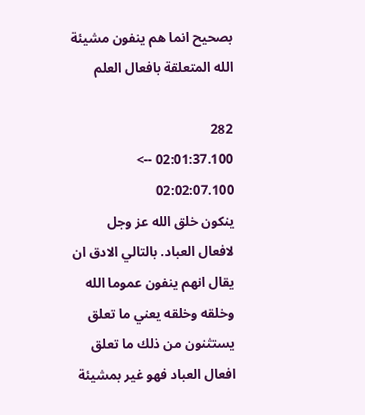بصحيح انما هم ينفون مشيئة الله المتعلقة بافعال العلم

282
02:01:37.100 --> 02:02:07.100
ينكون خلق الله عز وجل لافعال العباد. بالتالي الادق ان يقال انهم ينفون عموما الله وخلقه وخلقه يعني ما تعلق يستثنون من ذلك ما تعلق افعال العباد فهو غير بمشيئة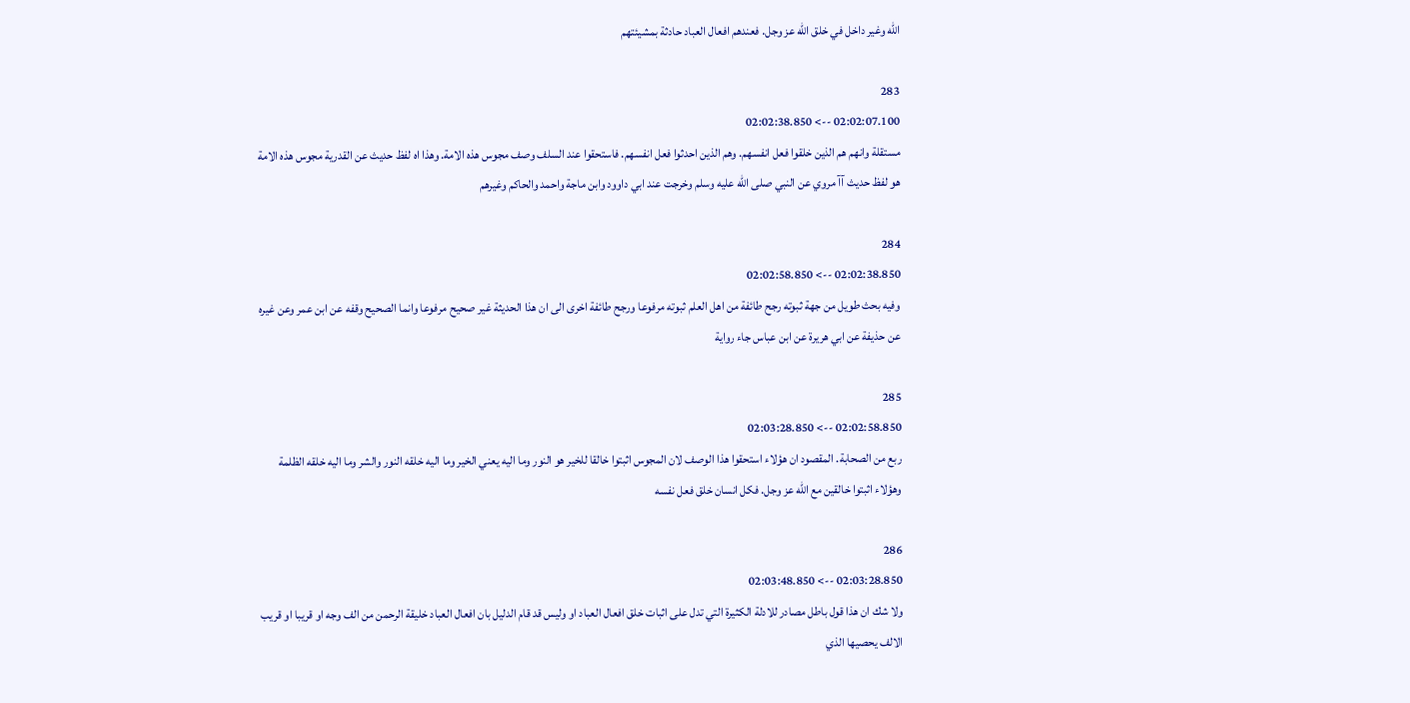الله وغير داخل في خلق الله عز وجل. فعندهم افعال العباد حادثة بمشيئتهم

283
02:02:07.100 --> 02:02:38.850
مستقلة وانهم هم الذين خلقوا فعل انفسهم. وهم الذين احدثوا فعل انفسهم. فاستحقوا عند السلف وصف مجوس هذه الامة. وهذا اه لفظ حديث عن القدرية مجوس هذه الامة هو لفظ حديث آآ مروي عن النبي صلى الله عليه وسلم وخرجت عند ابي داوود وابن ماجة واحمد والحاكم وغيرهم

284
02:02:38.850 --> 02:02:58.850
وفيه بحث طويل من جهة ثبوته رجح طائفة من اهل العلم ثبوته مرفوعا ورجح طائفة اخرى الى ان هذا الحديثة غير صحيح مرفوعا وانما الصحيح وقفه عن ابن عمر وعن غيره عن حذيفة عن ابي هريرة عن ابن عباس جاء رواية

285
02:02:58.850 --> 02:03:28.850
ربع من الصحابة. المقصود ان هؤلاء استحقوا هذا الوصف لان المجوس اثبتوا خالقا للخير هو النور وما اليه يعني الخير وما اليه خلقه النور والشر وما اليه خلقه الظلمة وهؤلاء اثبتوا خالقين مع الله عز وجل. فكل انسان خلق فعل نفسه

286
02:03:28.850 --> 02:03:48.850
ولا شك ان هذا قول باطل مصادر للادلة الكثيرة التي تدل على اثبات خلق افعال العباد او وليس قد قام الدليل بان افعال العباد خليقة الرحمن من الف وجه او قريبا او قريب الالف يحصيها الذي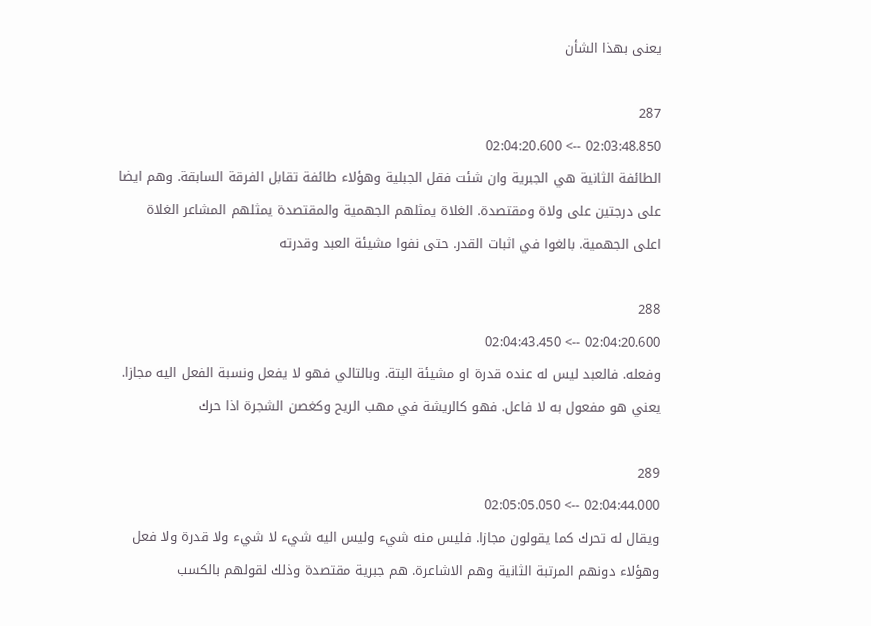يعنى بهذا الشأن

287
02:03:48.850 --> 02:04:20.600
الطائفة الثانية هي الجبرية وان شئت فقل الجبلية وهؤلاء طائفة تقابل الفرقة السابقة. وهم ايضا على درجتين على ولاة ومقتصدة. الغلاة يمثلهم الجهمية والمقتصدة يمثلهم المشاعر الغلاة اعلى الجهمية. بالغوا في اثبات القدر. حتى نفوا مشيئة العبد وقدرته

288
02:04:20.600 --> 02:04:43.450
وفعله. فالعبد ليس له عنده قدرة او مشيئة البتة. وبالتالي فهو لا يفعل ونسبة الفعل اليه مجازا. يعني هو مفعول به لا فاعل. فهو كالريشة في مهب الريح وكغصن الشجرة اذا حرك

289
02:04:44.000 --> 02:05:05.050
ويقال له تحرك كما يقولون مجازا. فليس منه شيء وليس اليه شيء لا شيء ولا قدرة ولا فعل وهؤلاء دونهم المرتبة الثانية وهم الاشاعرة. هم جبرية مقتصدة وذلك لقولهم بالكسب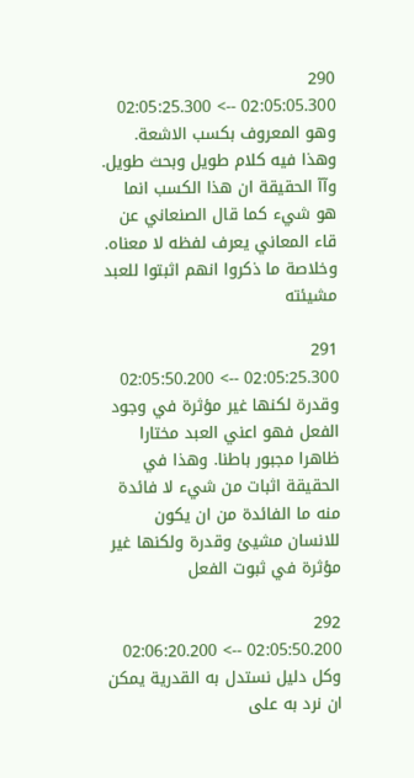290
02:05:05.300 --> 02:05:25.300
وهو المعروف بكسب الاشعة. وهذا فيه كلام طويل وبحث طويل. وآآ الحقيقة ان هذا الكسب انما هو شيء كما قال الصنعاني عن قاء المعاني يعرف لفظه لا معناه. وخلاصة ما ذكروا انهم اثبتوا للعبد مشيئته

291
02:05:25.300 --> 02:05:50.200
وقدرة لكنها غير مؤثرة في وجود الفعل فهو اعني العبد مختارا ظاهرا مجبور باطنا. وهذا في الحقيقة اثبات من شيء لا فائدة منه ما الفائدة من ان يكون للانسان مشيئ وقدرة ولكنها غير مؤثرة في ثبوت الفعل

292
02:05:50.200 --> 02:06:20.200
وكل دليل نستدل به القدرية يمكن ان نرد به على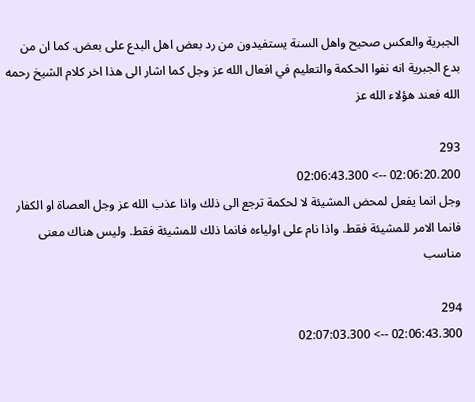الجبرية والعكس صحيح واهل السنة يستفيدون من رد بعض اهل البدع على بعض. كما ان من بدع الجبرية انه نفوا الحكمة والتعليم في افعال الله عز وجل كما اشار الى هذا اخر كلام الشيخ رحمه الله فعند هؤلاء الله عز

293
02:06:20.200 --> 02:06:43.300
وجل انما يفعل لمحض المشيئة لا لحكمة ترجع الى ذلك واذا عذب الله عز وجل العصاة او الكفار فانما الامر للمشيئة فقط. واذا نام على اولياءه فانما ذلك للمشيئة فقط. وليس هناك معنى مناسب

294
02:06:43.300 --> 02:07:03.300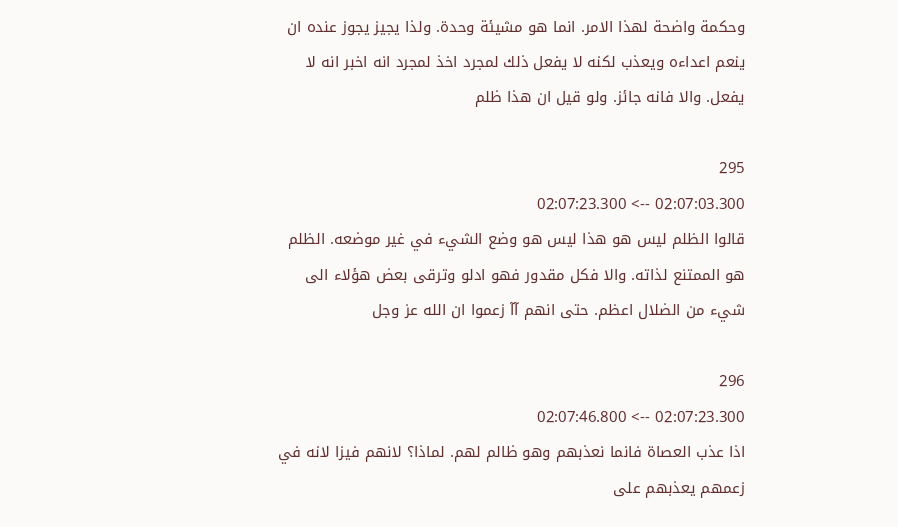وحكمة واضحة لهذا الامر. انما هو مشيئة وحدة. ولذا يجيز يجوز عنده ان ينعم اعداءه ويعذب لكنه لا يفعل ذلك لمجرد اخذ لمجرد انه اخبر انه لا يفعل. والا فانه جائز. ولو قيل ان هذا ظلم

295
02:07:03.300 --> 02:07:23.300
قالوا الظلم ليس هو هذا ليس هو وضع الشيء في غير موضعه. الظلم هو الممتنع لذاته. والا فكل مقدور فهو ادلو وترقى بعض هؤلاء الى شيء من الضلال اعظم. حتى انهم آآ زعموا ان الله عز وجل

296
02:07:23.300 --> 02:07:46.800
اذا عذب العصاة فانما نعذبهم وهو ظالم لهم. لماذا؟ لانهم فيزا لانه في زعمهم يعذبهم على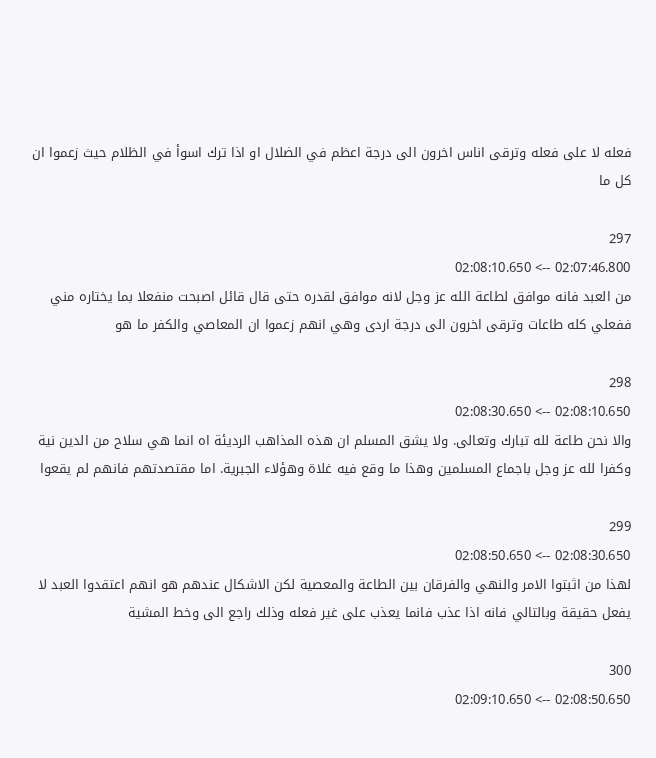فعله لا على فعله وترقى اناس اخرون الى درجة اعظم في الضلال او اذا ترك اسوأ في الظلام حيث زعموا ان كل ما

297
02:07:46.800 --> 02:08:10.650
من العبد فانه موافق لطاعة الله عز وجل لانه موافق لقدره حتى قال قائل اصبحت منفعلا بما يختاره مني ففعلي كله طاعات وترقى اخرون الى درجة اردى وهي انهم زعموا ان المعاصي والكفر ما هو

298
02:08:10.650 --> 02:08:30.650
والا نحن طاعة لله تبارك وتعالى. ولا يشق المسلم ان هذه المذاهب الرديئة اه انما هي سلاح من الدين نية وكفرا لله عز وجل باجماع المسلمين وهذا ما وقع فيه غلاة وهؤلاء الجبرية. اما مقتصدتهم فانهم لم يقعوا

299
02:08:30.650 --> 02:08:50.650
لهذا من اثبتوا الامر والنهي والفرقان بين الطاعة والمعصية لكن الاشكال عندهم هو انهم اعتقدوا العبد لا يفعل حقيقة وبالتالي فانه اذا عذب فانما يعذب على غير فعله وذلك راجع الى وخط المشية

300
02:08:50.650 --> 02:09:10.650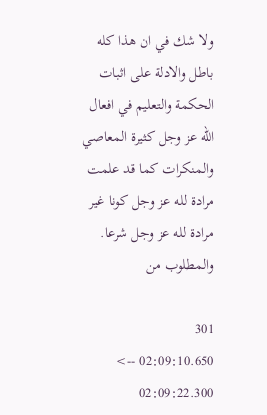ولا شك في ان هذا كله باطل والادلة على اثبات الحكمة والتعليم في افعال الله عز وجل كثيرة المعاصي والمنكرات كما قد علمت مرادة لله عز وجل كونا غير مرادة لله عز وجل شرعا. والمطلوب من

301
02:09:10.650 --> 02:09:22.300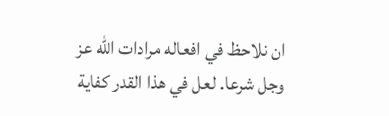ان نلاحظ في افعاله مرادات الله عز وجل شرعا. لعل في هذا القدر كفاية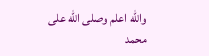والله اعلم وصلى الله على محمد